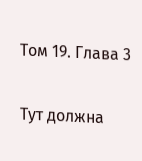Том 19. Глава 3

Тут должна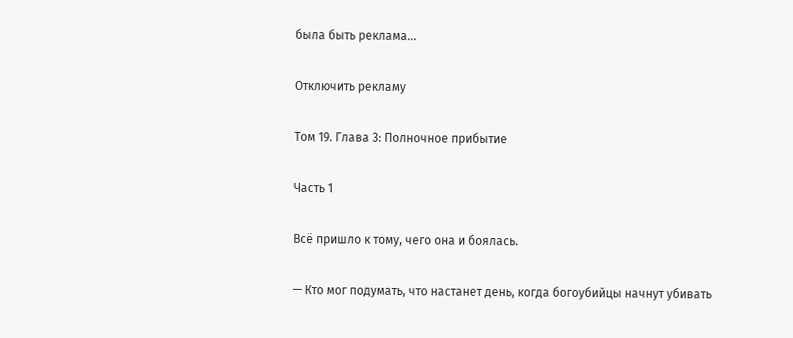была быть реклама...

Отключить рекламу

Том 19. Глава 3: Полночное прибытие

Часть 1

Всё пришло к тому, чего она и боялась.

— Кто мог подумать, что настанет день, когда богоубийцы начнут убивать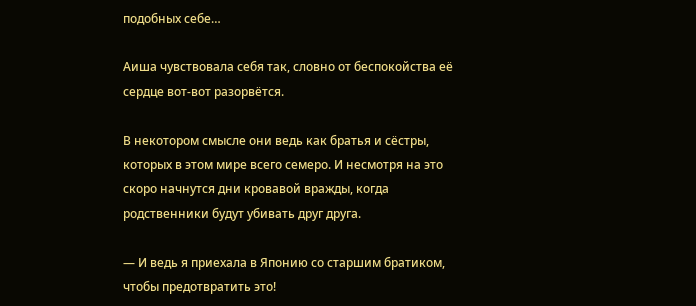подобных себе…

Аиша чувствовала себя так, словно от беспокойства её сердце вот-вот разорвётся.

В некотором смысле они ведь как братья и сёстры, которых в этом мире всего семеро. И несмотря на это скоро начнутся дни кровавой вражды, когда родственники будут убивать друг друга.

— И ведь я приехала в Японию со старшим братиком, чтобы предотвратить это!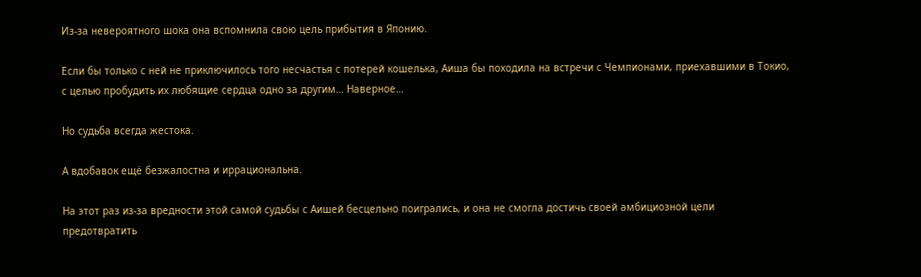Из-за невероятного шока она вспомнила свою цель прибытия в Японию.

Если бы только с ней не приключилось того несчастья с потерей кошелька, Аиша бы походила на встречи с Чемпионами, приехавшими в Токио, с целью пробудить их любящие сердца одно за другим… Наверное…

Но судьба всегда жестока.

А вдобавок ещё безжалостна и иррациональна.

На этот раз из-за вредности этой самой судьбы с Аишей бесцельно поигрались, и она не смогла достичь своей амбициозной цели предотвратить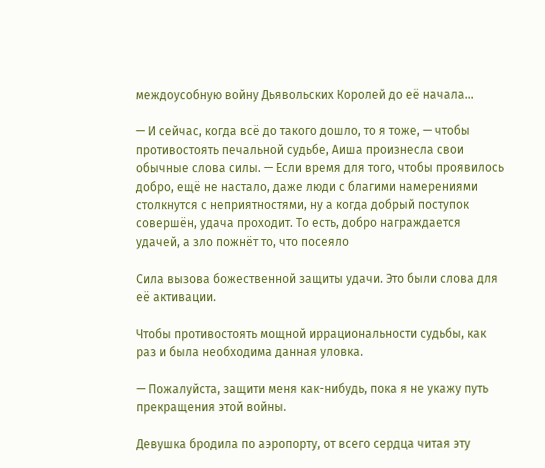междоусобную войну Дьявольских Королей до её начала…

— И сейчас, когда всё до такого дошло, то я тоже, — чтобы противостоять печальной судьбе, Аиша произнесла свои обычные слова силы. — Если время для того, чтобы проявилось добро, ещё не настало, даже люди с благими намерениями столкнутся с неприятностями, ну а когда добрый поступок совершён, удача проходит. То есть, добро награждается удачей, а зло пожнёт то, что посеяло

Сила вызова божественной защиты удачи. Это были слова для её активации.

Чтобы противостоять мощной иррациональности судьбы, как раз и была необходима данная уловка.

— Пожалуйста, защити меня как-нибудь, пока я не укажу путь прекращения этой войны.

Девушка бродила по аэропорту, от всего сердца читая эту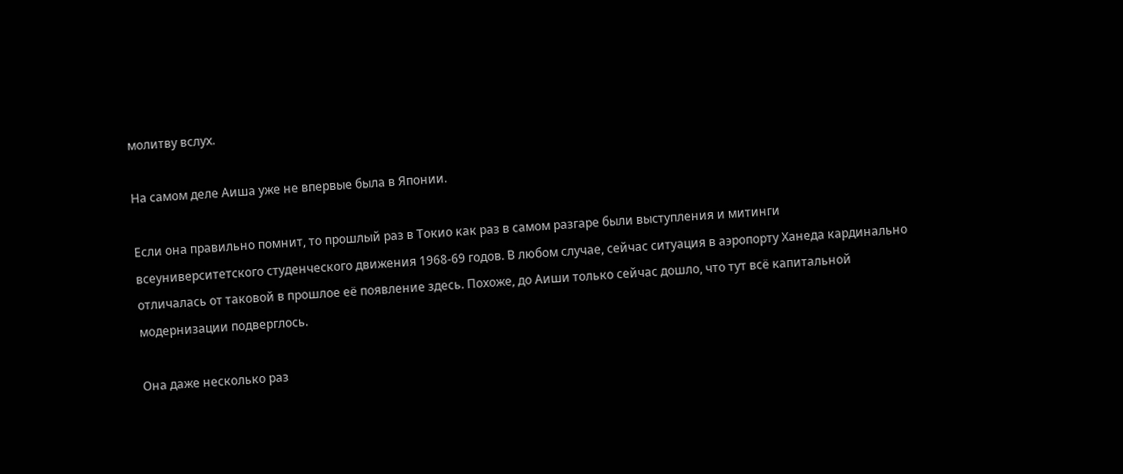молитву вслух.

На самом деле Аиша уже не впервые была в Японии.

Если она правильно помнит, то прошлый раз в Токио как раз в самом разгаре были выступления и митинги всеуниверситетского студенческого движения 1968-69 годов. В любом случае, сейчас ситуация в аэропорту Ханеда кардинально отличалась от таковой в прошлое её появление здесь. Похоже, до Аиши только сейчас дошло, что тут всё капитальной модернизации подверглось.

Она даже несколько раз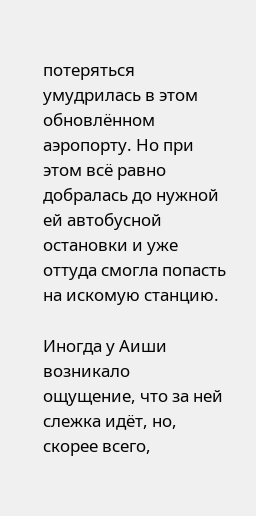потеряться умудрилась в этом обновлённом аэропорту. Но при этом всё равно добралась до нужной ей автобусной остановки и уже оттуда смогла попасть на искомую станцию.

Иногда у Аиши возникало ощущение, что за ней слежка идёт, но, скорее всего,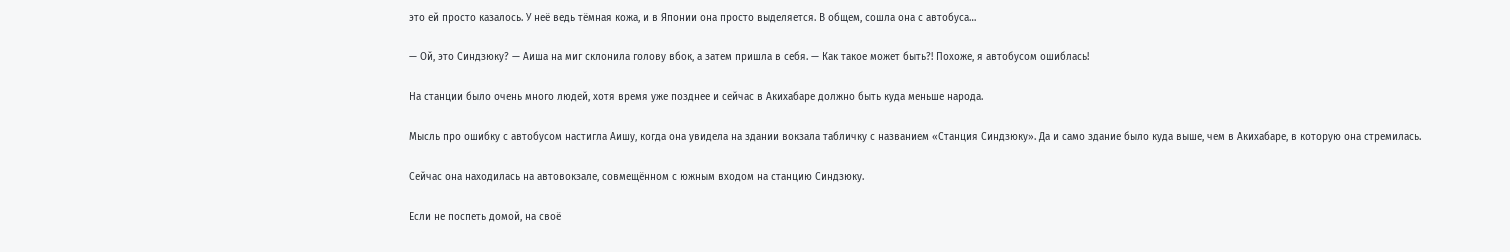это ей просто казалось. У неё ведь тёмная кожа, и в Японии она просто выделяется. В общем, сошла она с автобуса…

— Ой, это Синдзюку? — Аиша на миг склонила голову вбок, а затем пришла в себя. — Как такое может быть?! Похоже, я автобусом ошиблась!

На станции было очень много людей, хотя время уже позднее и сейчас в Акихабаре должно быть куда меньше народа.

Мысль про ошибку с автобусом настигла Аишу, когда она увидела на здании вокзала табличку с названием «Станция Синдзюку». Да и само здание было куда выше, чем в Акихабаре, в которую она стремилась.

Сейчас она находилась на автовокзале, совмещённом с южным входом на станцию Синдзюку.

Если не поспеть домой, на своё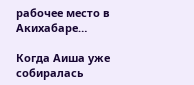рабочее место в Акихабаре…

Когда Аиша уже собиралась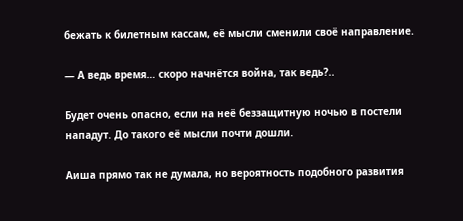бежать к билетным кассам, её мысли сменили своё направление.

— А ведь время… скоро начнётся война, так ведь?..

Будет очень опасно, если на неё беззащитную ночью в постели нападут. До такого её мысли почти дошли.

Аиша прямо так не думала, но вероятность подобного развития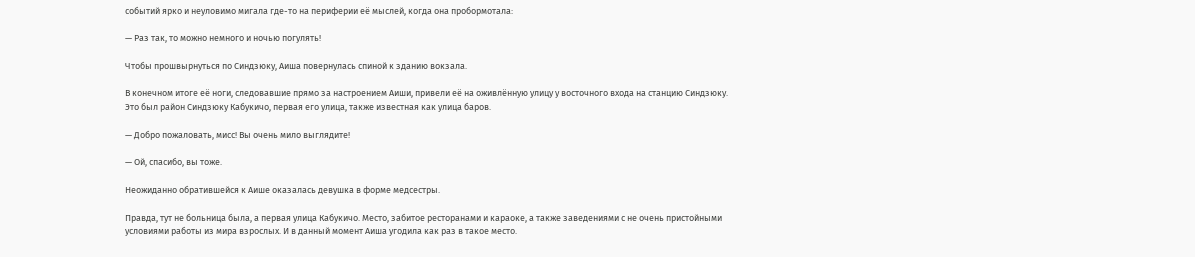событий ярко и неуловимо мигала где-то на периферии её мыслей, когда она пробормотала:

— Раз так, то можно немного и ночью погулять!

Чтобы прошвырнуться по Синдзюку, Аиша повернулась спиной к зданию вокзала.

В конечном итоге её ноги, следовавшие прямо за настроением Аиши, привели её на оживлённую улицу у восточного входа на станцию Синдзюку. Это был район Синдзюку Кабукичо, первая его улица, также известная как улица баров.

— Добро пожаловать, мисс! Вы очень мило выглядите!

— Ой, спасибо, вы тоже.

Неожиданно обратившейся к Аише оказалась девушка в форме медсестры.

Правда, тут не больница была, а первая улица Кабукичо. Место, забитое ресторанами и караоке, а также заведениями с не очень пристойными условиями работы из мира взрослых. И в данный момент Аиша угодила как раз в такое место.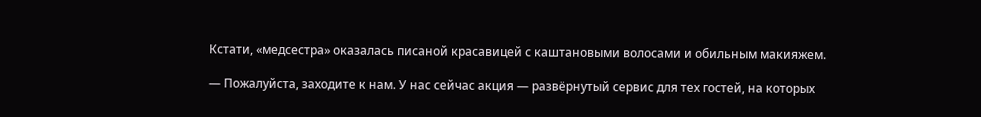Кстати, «медсестра» оказалась писаной красавицей с каштановыми волосами и обильным макияжем.

— Пожалуйста, заходите к нам. У нас сейчас акция — развёрнутый сервис для тех гостей, на которых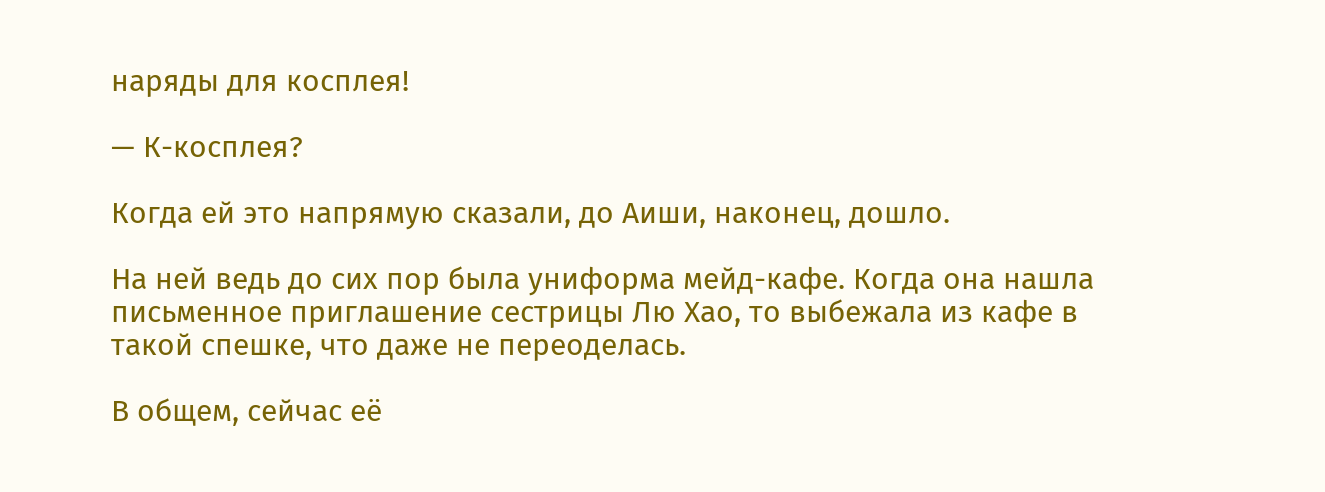наряды для косплея!

— К-косплея?

Когда ей это напрямую сказали, до Аиши, наконец, дошло.

На ней ведь до сих пор была униформа мейд-кафе. Когда она нашла письменное приглашение сестрицы Лю Хао, то выбежала из кафе в такой спешке, что даже не переоделась.

В общем, сейчас её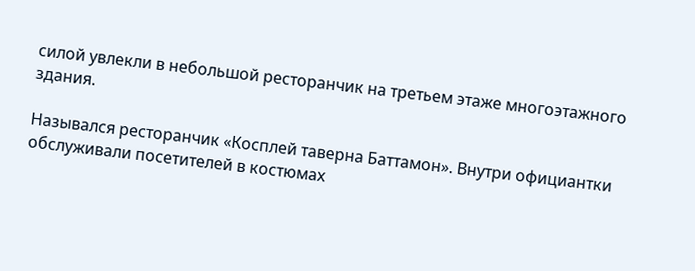силой увлекли в небольшой ресторанчик на третьем этаже многоэтажного здания.

Назывался ресторанчик «Косплей таверна Баттамон». Внутри официантки обслуживали посетителей в костюмах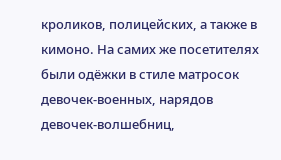кроликов, полицейских, а также в кимоно. На самих же посетителях были одёжки в стиле матросок девочек-военных, нарядов девочек-волшебниц,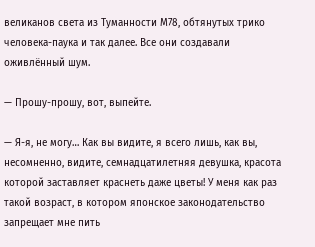великанов света из Туманности М78, обтянутых трико человека-паука и так далее. Все они создавали оживлённый шум.

— Прошу-прошу, вот, выпейте.

— Я-я, не могу… Как вы видите, я всего лишь, как вы, несомненно, видите, семнадцатилетняя девушка, красота которой заставляет краснеть даже цветы! У меня как раз такой возраст, в котором японское законодательство запрещает мне пить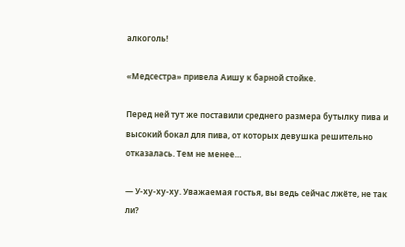алкоголь!

«Медсестра» привела Аишу к барной стойке.

Перед ней тут же поставили среднего размера бутылку пива и высокий бокал для пива, от которых девушка решительно отказалась. Тем не менее…

— У-ху-ху-ху. Уважаемая гостья, вы ведь сейчас лжёте, не так ли?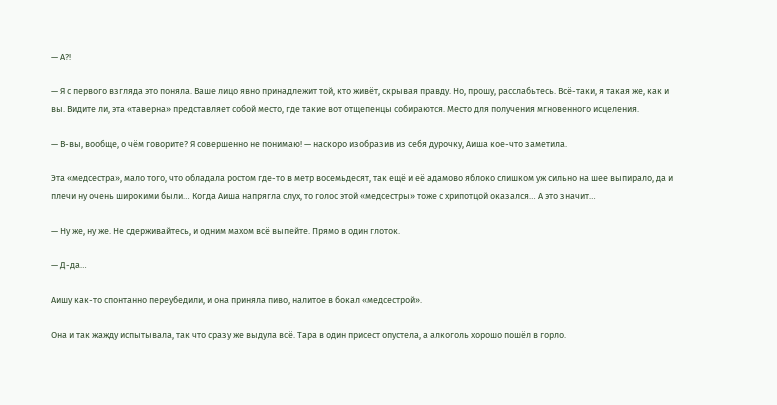— А?!

— Я с первого взгляда это поняла. Ваше лицо явно принадлежит той, кто живёт, скрывая правду. Но, прошу, расслабьтесь. Всё-таки, я такая же, как и вы. Видите ли, эта «таверна» представляет собой место, где такие вот отщепенцы собираются. Место для получения мгновенного исцеления.

— В-вы, вообще, о чём говорите? Я совершенно не понимаю! — наскоро изобразив из себя дурочку, Аиша кое-что заметила.

Эта «медсестра», мало того, что обладала ростом где-то в метр восемьдесят, так ещё и её адамово яблоко слишком уж сильно на шее выпирало, да и плечи ну очень широкими были… Когда Аиша напрягла слух, то голос этой «медсестры» тоже с хрипотцой оказался… А это значит…

— Ну же, ну же. Не сдерживайтесь, и одним махом всё выпейте. Прямо в один глоток.

— Д-да…

Аишу как-то спонтанно переубедили, и она приняла пиво, налитое в бокал «медсестрой».

Она и так жажду испытывала, так что сразу же выдула всё. Тара в один присест опустела, а алкоголь хорошо пошёл в горло.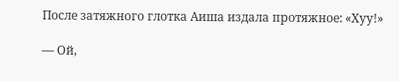После затяжного глотка Аиша издала протяжное: «Хуу!»

— Ой,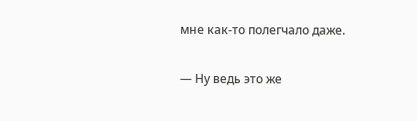мне как-то полегчало даже.

— Ну ведь это же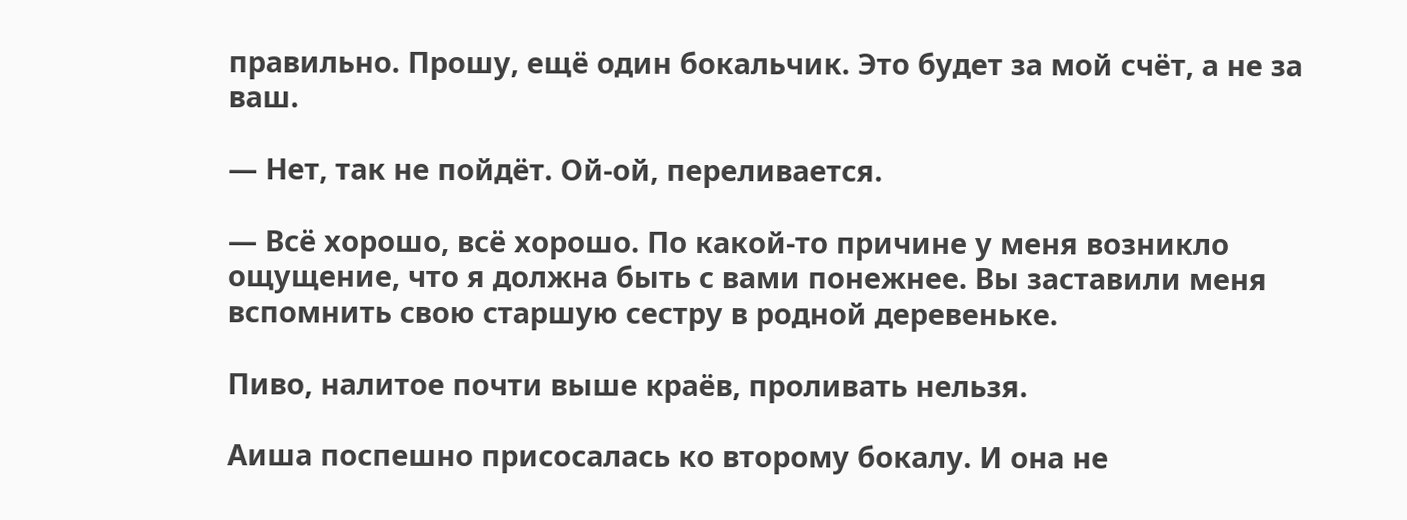правильно. Прошу, ещё один бокальчик. Это будет за мой счёт, а не за ваш.

— Нет, так не пойдёт. Ой-ой, переливается.

— Всё хорошо, всё хорошо. По какой-то причине у меня возникло ощущение, что я должна быть с вами понежнее. Вы заставили меня вспомнить свою старшую сестру в родной деревеньке.

Пиво, налитое почти выше краёв, проливать нельзя.

Аиша поспешно присосалась ко второму бокалу. И она не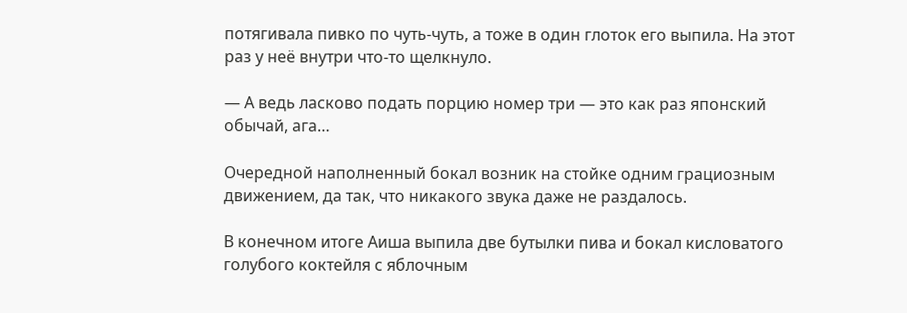потягивала пивко по чуть-чуть, а тоже в один глоток его выпила. На этот раз у неё внутри что-то щелкнуло.

— А ведь ласково подать порцию номер три — это как раз японский обычай, ага…

Очередной наполненный бокал возник на стойке одним грациозным движением, да так, что никакого звука даже не раздалось.

В конечном итоге Аиша выпила две бутылки пива и бокал кисловатого голубого коктейля с яблочным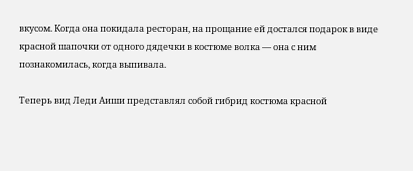вкусом. Когда она покидала ресторан, на прощание ей достался подарок в виде красной шапочки от одного дядечки в костюме волка — она с ним познакомилась, когда выпивала.

Теперь вид Леди Аиши представлял собой гибрид костюма красной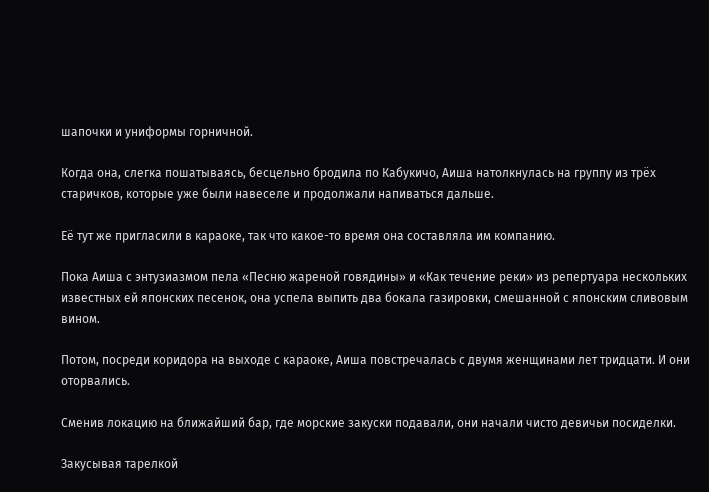шапочки и униформы горничной.

Когда она, слегка пошатываясь, бесцельно бродила по Кабукичо, Аиша натолкнулась на группу из трёх старичков, которые уже были навеселе и продолжали напиваться дальше.

Её тут же пригласили в караоке, так что какое-то время она составляла им компанию.

Пока Аиша с энтузиазмом пела «Песню жареной говядины» и «Как течение реки» из репертуара нескольких известных ей японских песенок, она успела выпить два бокала газировки, смешанной с японским сливовым вином.

Потом, посреди коридора на выходе с караоке, Аиша повстречалась с двумя женщинами лет тридцати. И они оторвались.

Сменив локацию на ближайший бар, где морские закуски подавали, они начали чисто девичьи посиделки.

Закусывая тарелкой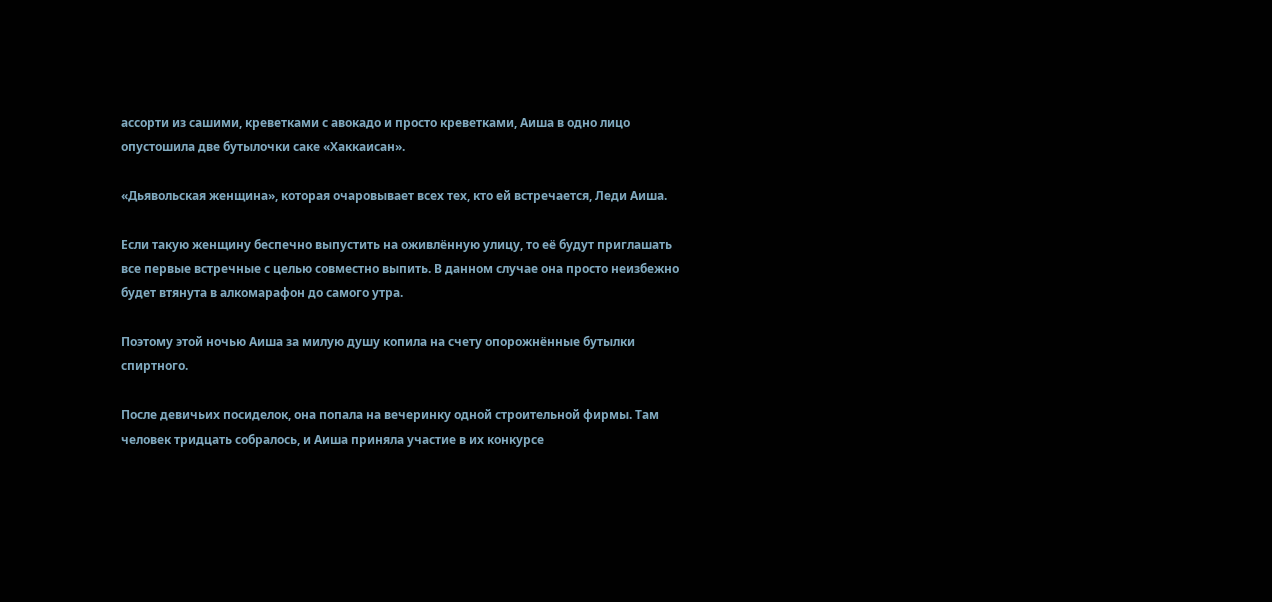ассорти из сашими, креветками с авокадо и просто креветками, Аиша в одно лицо опустошила две бутылочки саке «Хаккаисан».

«Дьявольская женщина», которая очаровывает всех тех, кто ей встречается, Леди Аиша.

Если такую женщину беспечно выпустить на оживлённую улицу, то её будут приглашать все первые встречные с целью совместно выпить. В данном случае она просто неизбежно будет втянута в алкомарафон до самого утра.

Поэтому этой ночью Аиша за милую душу копила на счету опорожнённые бутылки спиртного.

После девичьих посиделок, она попала на вечеринку одной строительной фирмы. Там человек тридцать собралось, и Аиша приняла участие в их конкурсе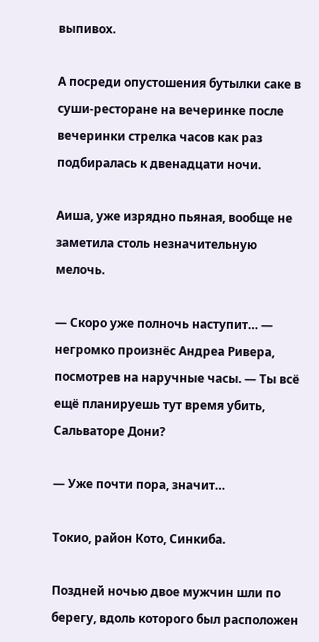выпивох.

А посреди опустошения бутылки саке в суши-ресторане на вечеринке после вечеринки стрелка часов как раз подбиралась к двенадцати ночи.

Аиша, уже изрядно пьяная, вообще не заметила столь незначительную мелочь.

— Скоро уже полночь наступит… — негромко произнёс Андреа Ривера, посмотрев на наручные часы. — Ты всё ещё планируешь тут время убить, Сальваторе Дони?

— Уже почти пора, значит…

Токио, район Кото, Синкиба.

Поздней ночью двое мужчин шли по берегу, вдоль которого был расположен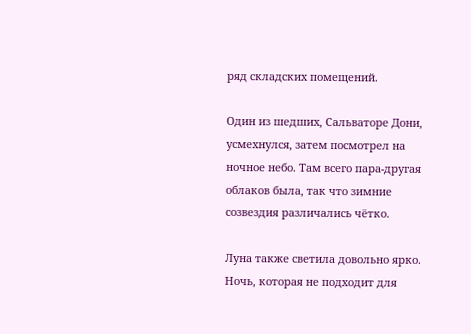ряд складских помещений.

Один из шедших, Сальваторе Дони, усмехнулся, затем посмотрел на ночное небо. Там всего пара-другая облаков была, так что зимние созвездия различались чётко.

Луна также светила довольно ярко. Ночь, которая не подходит для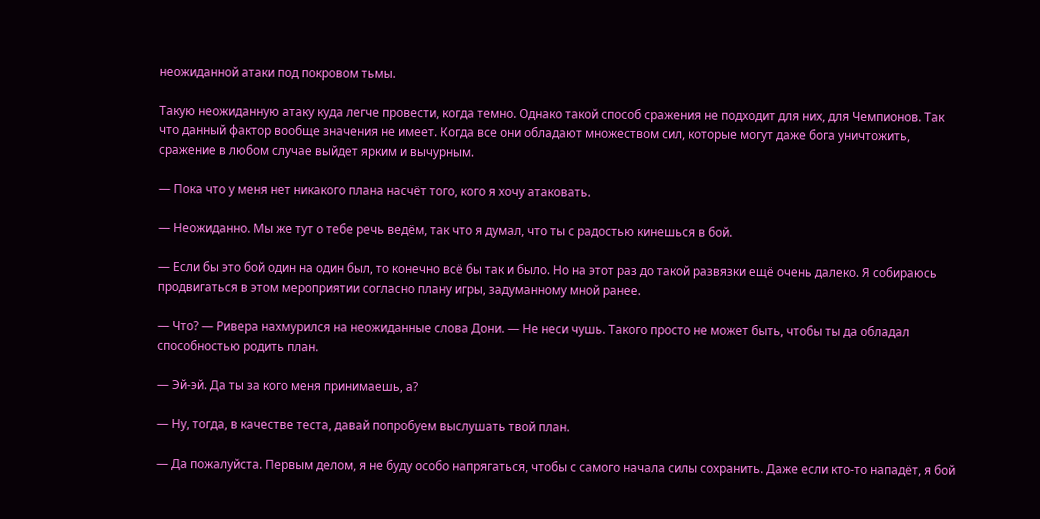неожиданной атаки под покровом тьмы.

Такую неожиданную атаку куда легче провести, когда темно. Однако такой способ сражения не подходит для них, для Чемпионов. Так что данный фактор вообще значения не имеет. Когда все они обладают множеством сил, которые могут даже бога уничтожить, сражение в любом случае выйдет ярким и вычурным.

— Пока что у меня нет никакого плана насчёт того, кого я хочу атаковать.

— Неожиданно. Мы же тут о тебе речь ведём, так что я думал, что ты с радостью кинешься в бой.

— Если бы это бой один на один был, то конечно всё бы так и было. Но на этот раз до такой развязки ещё очень далеко. Я собираюсь продвигаться в этом мероприятии согласно плану игры, задуманному мной ранее.

— Что? — Ривера нахмурился на неожиданные слова Дони. — Не неси чушь. Такого просто не может быть, чтобы ты да обладал способностью родить план.

— Эй-эй. Да ты за кого меня принимаешь, а?

— Ну, тогда, в качестве теста, давай попробуем выслушать твой план.

— Да пожалуйста. Первым делом, я не буду особо напрягаться, чтобы с самого начала силы сохранить. Даже если кто-то нападёт, я бой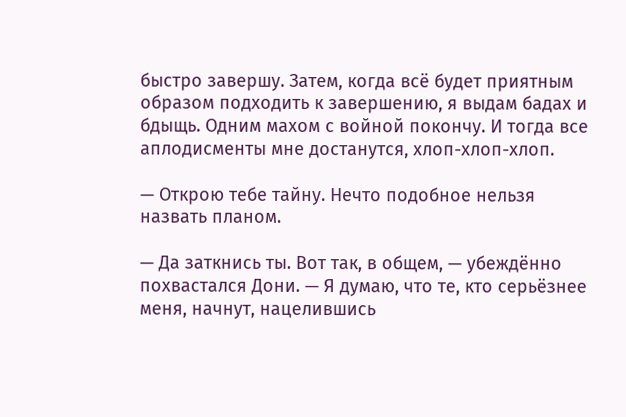быстро завершу. Затем, когда всё будет приятным образом подходить к завершению, я выдам бадах и бдыщь. Одним махом с войной покончу. И тогда все аплодисменты мне достанутся, хлоп-хлоп-хлоп.

— Открою тебе тайну. Нечто подобное нельзя назвать планом.

— Да заткнись ты. Вот так, в общем, — убеждённо похвастался Дони. — Я думаю, что те, кто серьёзнее меня, начнут, нацелившись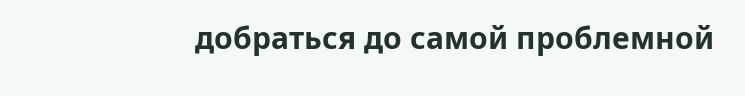добраться до самой проблемной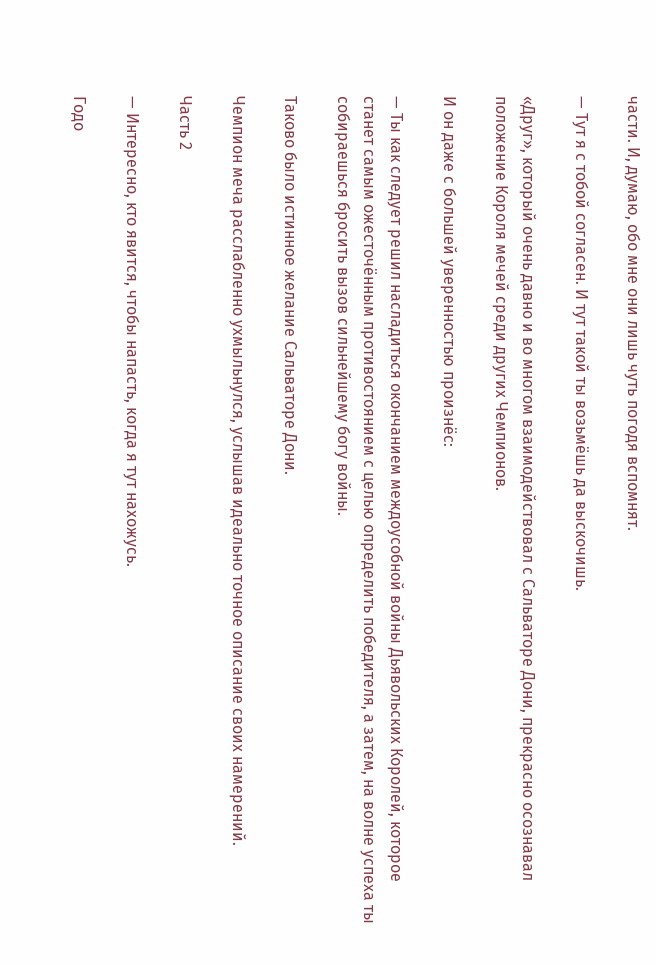части. И, думаю, обо мне они лишь чуть погодя вспомнят.

— Тут я с тобой согласен. И тут такой ты возьмёшь да выскочишь.

«Друг», который очень давно и во многом взаимодействовал с Сальваторе Дони, прекрасно осознавал положение Короля мечей среди других Чемпионов.

И он даже с большей уверенностью произнёс:

— Ты как следует решил насладиться окончанием междоусобной войны Дьявольских Королей, которое станет самым ожесточённым противостоянием с целью определить победителя, а затем, на волне успеха ты собираешься бросить вызов сильнейшему богу войны.

Таково было истинное желание Сальваторе Дони.

Чемпион меча расслабленно ухмыльнулся, услышав идеально точное описание своих намерений.

Часть 2

— Интересно, кто явится, чтобы напасть, когда я тут нахожусь.

Годо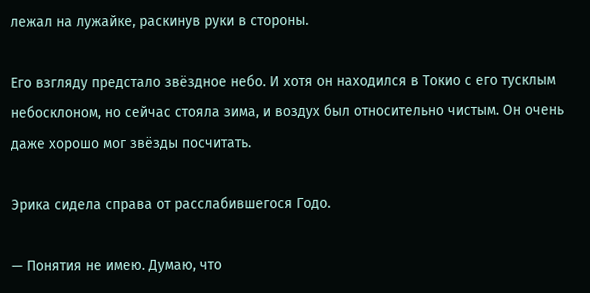лежал на лужайке, раскинув руки в стороны.

Его взгляду предстало звёздное небо. И хотя он находился в Токио с его тусклым небосклоном, но сейчас стояла зима, и воздух был относительно чистым. Он очень даже хорошо мог звёзды посчитать.

Эрика сидела справа от расслабившегося Годо.

— Понятия не имею. Думаю, что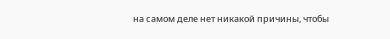на самом деле нет никакой причины, чтобы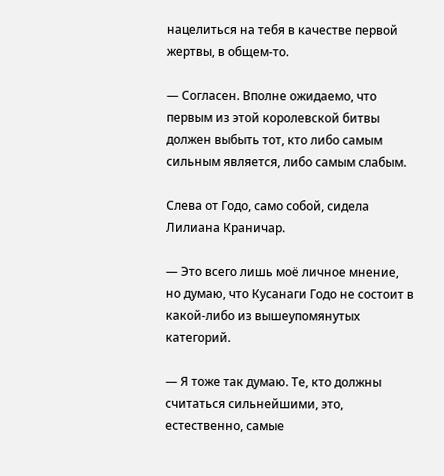нацелиться на тебя в качестве первой жертвы, в общем-то.

— Согласен. Вполне ожидаемо, что первым из этой королевской битвы должен выбыть тот, кто либо самым сильным является, либо самым слабым.

Слева от Годо, само собой, сидела Лилиана Краничар.

— Это всего лишь моё личное мнение, но думаю, что Кусанаги Годо не состоит в какой-либо из вышеупомянутых категорий.

— Я тоже так думаю. Те, кто должны считаться сильнейшими, это, естественно, самые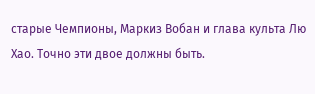старые Чемпионы, Маркиз Вобан и глава культа Лю Хао. Точно эти двое должны быть.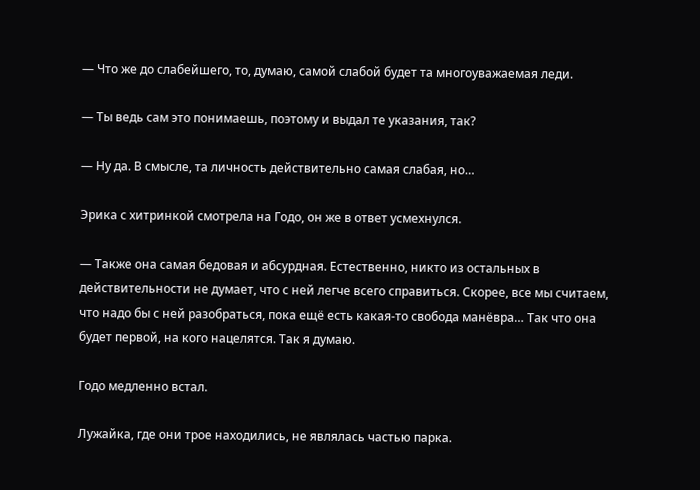— Что же до слабейшего, то, думаю, самой слабой будет та многоуважаемая леди.

— Ты ведь сам это понимаешь, поэтому и выдал те указания, так?

— Ну да. В смысле, та личность действительно самая слабая, но…

Эрика с хитринкой смотрела на Годо, он же в ответ усмехнулся.

— Также она самая бедовая и абсурдная. Естественно, никто из остальных в действительности не думает, что с ней легче всего справиться. Скорее, все мы считаем, что надо бы с ней разобраться, пока ещё есть какая-то свобода манёвра… Так что она будет первой, на кого нацелятся. Так я думаю.

Годо медленно встал.

Лужайка, где они трое находились, не являлась частью парка.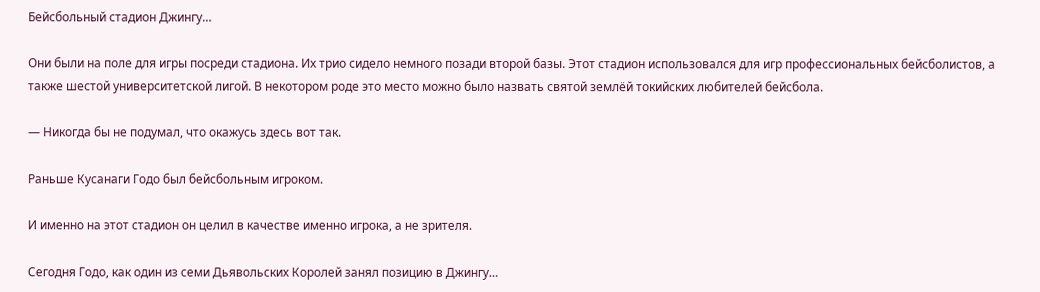Бейсбольный стадион Джингу…

Они были на поле для игры посреди стадиона. Их трио сидело немного позади второй базы. Этот стадион использовался для игр профессиональных бейсболистов, а также шестой университетской лигой. В некотором роде это место можно было назвать святой землёй токийских любителей бейсбола.

— Никогда бы не подумал, что окажусь здесь вот так.

Раньше Кусанаги Годо был бейсбольным игроком.

И именно на этот стадион он целил в качестве именно игрока, а не зрителя.

Сегодня Годо, как один из семи Дьявольских Королей занял позицию в Джингу…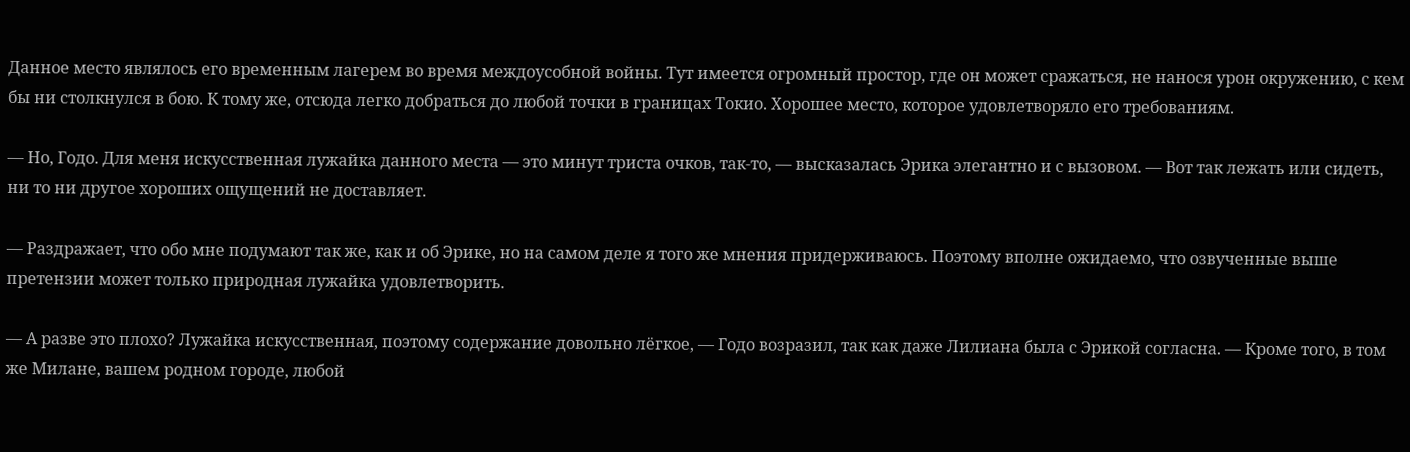Данное место являлось его временным лагерем во время междоусобной войны. Тут имеется огромный простор, где он может сражаться, не нанося урон окружению, с кем бы ни столкнулся в бою. К тому же, отсюда легко добраться до любой точки в границах Токио. Хорошее место, которое удовлетворяло его требованиям.

— Но, Годо. Для меня искусственная лужайка данного места — это минут триста очков, так-то, — высказалась Эрика элегантно и с вызовом. — Вот так лежать или сидеть, ни то ни другое хороших ощущений не доставляет.

— Раздражает, что обо мне подумают так же, как и об Эрике, но на самом деле я того же мнения придерживаюсь. Поэтому вполне ожидаемо, что озвученные выше претензии может только природная лужайка удовлетворить.

— А разве это плохо? Лужайка искусственная, поэтому содержание довольно лёгкое, — Годо возразил, так как даже Лилиана была с Эрикой согласна. — Кроме того, в том же Милане, вашем родном городе, любой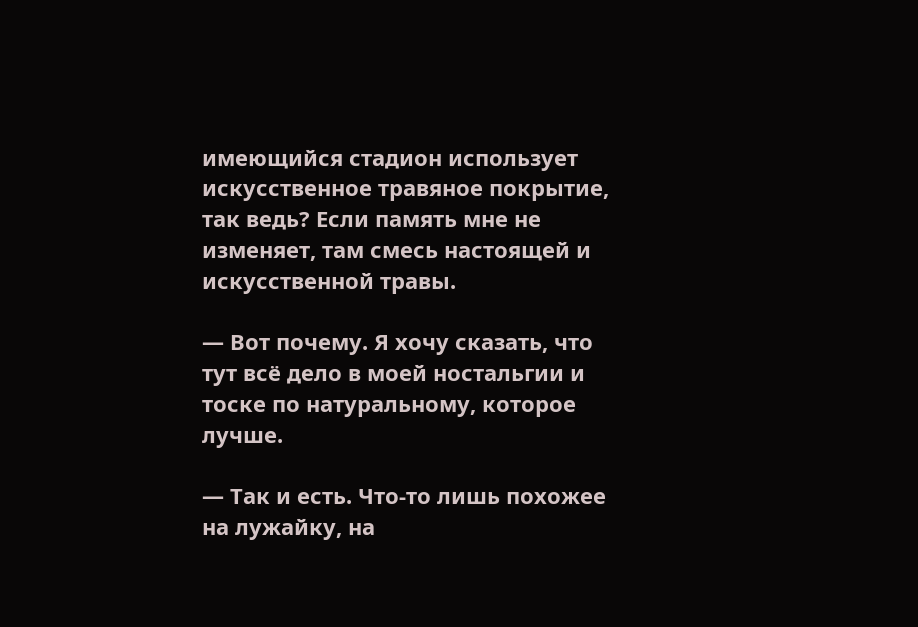имеющийся стадион использует искусственное травяное покрытие, так ведь? Если память мне не изменяет, там смесь настоящей и искусственной травы.

— Вот почему. Я хочу сказать, что тут всё дело в моей ностальгии и тоске по натуральному, которое лучше.

— Так и есть. Что-то лишь похожее на лужайку, на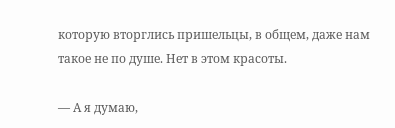которую вторглись пришельцы, в общем, даже нам такое не по душе. Нет в этом красоты.

— А я думаю,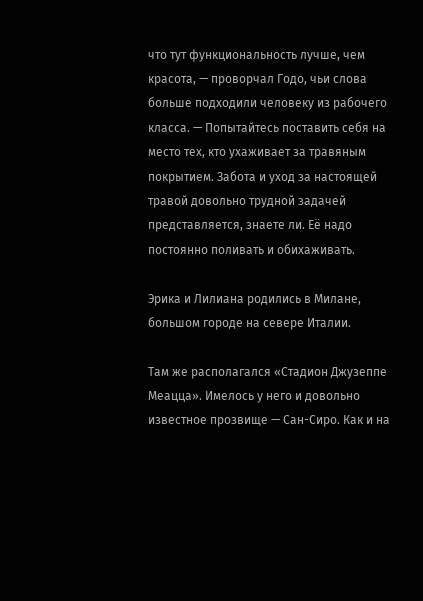что тут функциональность лучше, чем красота, — проворчал Годо, чьи слова больше подходили человеку из рабочего класса. — Попытайтесь поставить себя на место тех, кто ухаживает за травяным покрытием. Забота и уход за настоящей травой довольно трудной задачей представляется, знаете ли. Её надо постоянно поливать и обихаживать.

Эрика и Лилиана родились в Милане, большом городе на севере Италии.

Там же располагался «Стадион Джузеппе Меацца». Имелось у него и довольно известное прозвище — Сан-Сиро. Как и на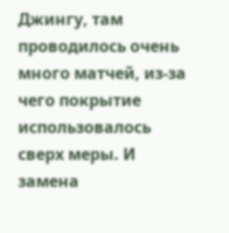Джингу, там проводилось очень много матчей, из-за чего покрытие использовалось сверх меры. И замена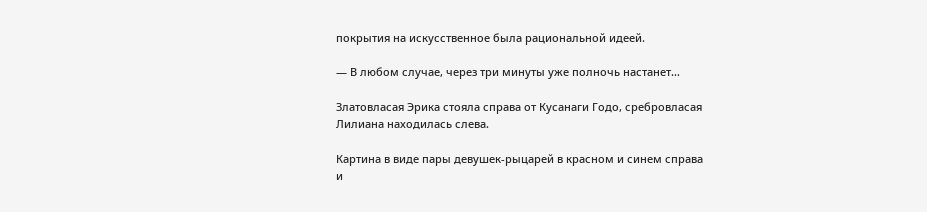покрытия на искусственное была рациональной идеей.

— В любом случае, через три минуты уже полночь настанет…

Златовласая Эрика стояла справа от Кусанаги Годо, сребровласая Лилиана находилась слева.

Картина в виде пары девушек-рыцарей в красном и синем справа и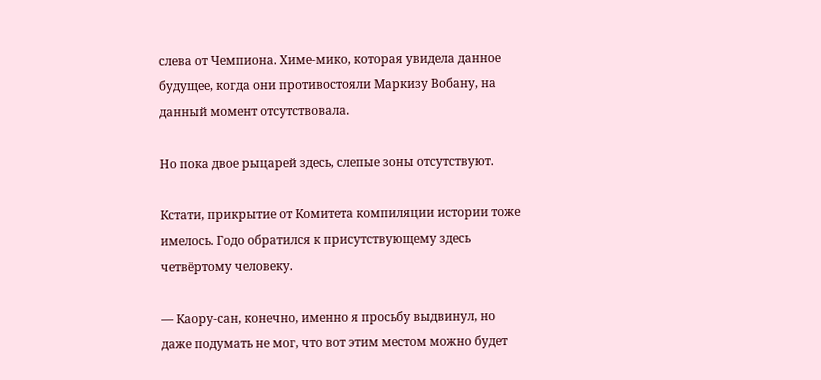слева от Чемпиона. Химе-мико, которая увидела данное будущее, когда они противостояли Маркизу Вобану, на данный момент отсутствовала.

Но пока двое рыцарей здесь, слепые зоны отсутствуют.

Кстати, прикрытие от Комитета компиляции истории тоже имелось. Годо обратился к присутствующему здесь четвёртому человеку.

— Каору-сан, конечно, именно я просьбу выдвинул, но даже подумать не мог, что вот этим местом можно будет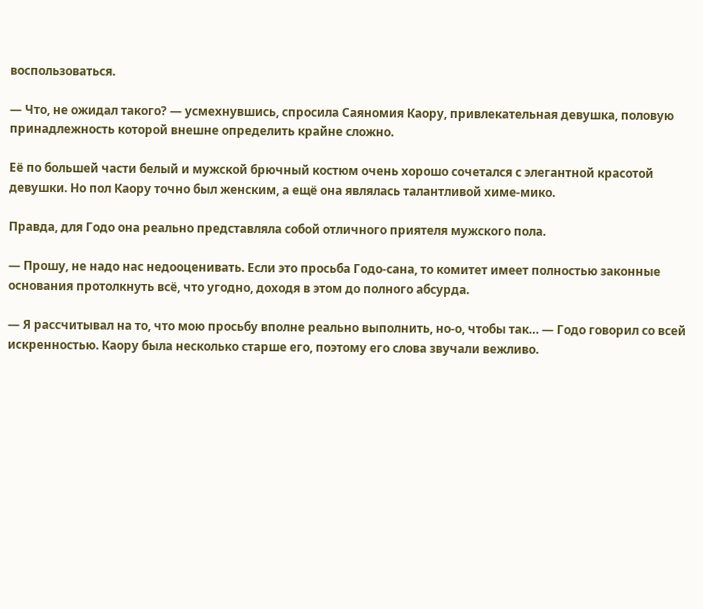воспользоваться.

— Что, не ожидал такого? — усмехнувшись, спросила Саяномия Каору, привлекательная девушка, половую принадлежность которой внешне определить крайне сложно.

Её по большей части белый и мужской брючный костюм очень хорошо сочетался с элегантной красотой девушки. Но пол Каору точно был женским, а ещё она являлась талантливой химе-мико.

Правда, для Годо она реально представляла собой отличного приятеля мужского пола.

— Прошу, не надо нас недооценивать. Если это просьба Годо-сана, то комитет имеет полностью законные основания протолкнуть всё, что угодно, доходя в этом до полного абсурда.

— Я рассчитывал на то, что мою просьбу вполне реально выполнить, но-о, чтобы так… — Годо говорил со всей искренностью. Каору была несколько старше его, поэтому его слова звучали вежливо.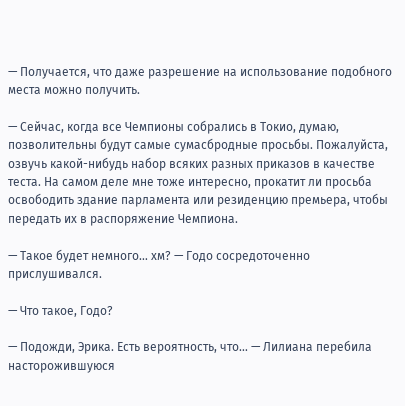— Получается, что даже разрешение на использование подобного места можно получить.

— Сейчас, когда все Чемпионы собрались в Токио, думаю, позволительны будут самые сумасбродные просьбы. Пожалуйста, озвучь какой-нибудь набор всяких разных приказов в качестве теста. На самом деле мне тоже интересно, прокатит ли просьба освободить здание парламента или резиденцию премьера, чтобы передать их в распоряжение Чемпиона.

— Такое будет немного… хм? — Годо сосредоточенно прислушивался.

— Что такое, Годо?

— Подожди, Эрика. Есть вероятность, что… — Лилиана перебила насторожившуюся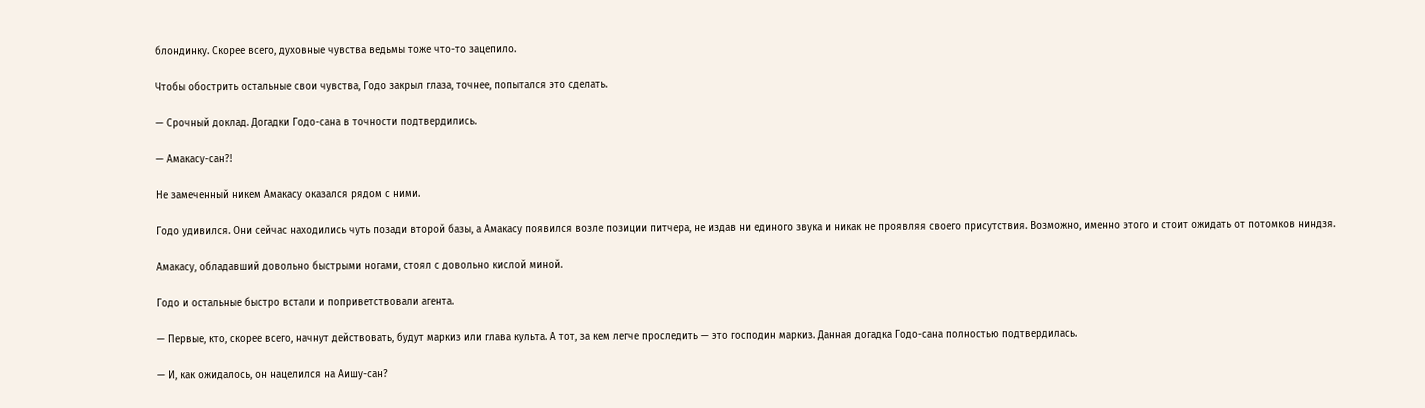блондинку. Скорее всего, духовные чувства ведьмы тоже что-то зацепило.

Чтобы обострить остальные свои чувства, Годо закрыл глаза, точнее, попытался это сделать.

— Срочный доклад. Догадки Годо-сана в точности подтвердились.

— Амакасу-сан?!

Не замеченный никем Амакасу оказался рядом с ними.

Годо удивился. Они сейчас находились чуть позади второй базы, а Амакасу появился возле позиции питчера, не издав ни единого звука и никак не проявляя своего присутствия. Возможно, именно этого и стоит ожидать от потомков ниндзя.

Амакасу, обладавший довольно быстрыми ногами, стоял с довольно кислой миной.

Годо и остальные быстро встали и поприветствовали агента.

— Первые, кто, скорее всего, начнут действовать, будут маркиз или глава культа. А тот, за кем легче проследить — это господин маркиз. Данная догадка Годо-сана полностью подтвердилась.

— И, как ожидалось, он нацелился на Аишу-сан?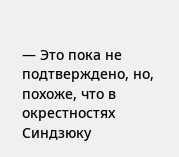— Это пока не подтверждено, но, похоже, что в окрестностях Синдзюку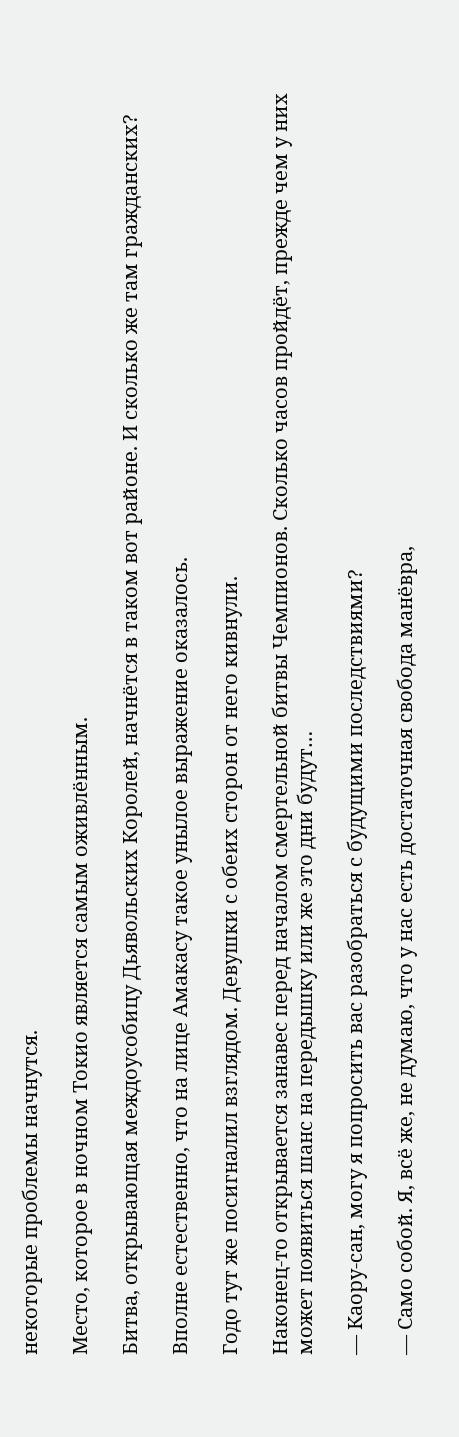некоторые проблемы начнутся.

Место, которое в ночном Токио является самым оживлённым.

Битва, открывающая междоусобицу Дьявольских Королей, начнётся в таком вот районе. И сколько же там гражданских?

Вполне естественно, что на лице Амакасу такое унылое выражение оказалось.

Годо тут же посигналил взглядом. Девушки с обеих сторон от него кивнули.

Наконец-то открывается занавес перед началом смертельной битвы Чемпионов. Сколько часов пройдёт, прежде чем у них может появиться шанс на передышку или же это дни будут…

— Каору-сан, могу я попросить вас разобраться с будущими последствиями?

— Само собой. Я, всё же, не думаю, что у нас есть достаточная свобода манёвра,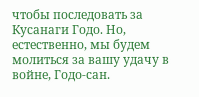чтобы последовать за Кусанаги Годо. Но, естественно, мы будем молиться за вашу удачу в войне, Годо-сан.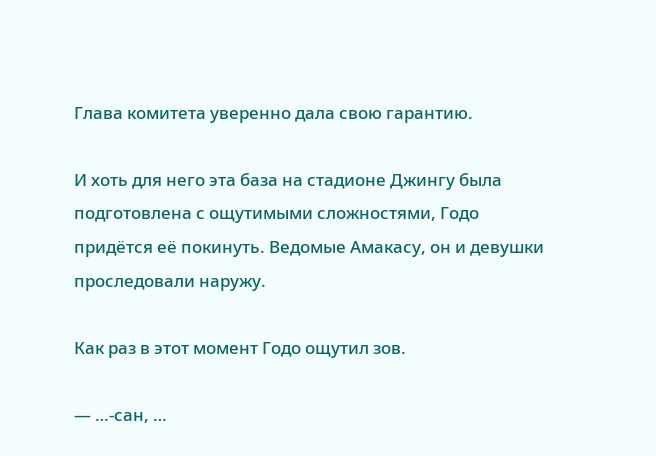Глава комитета уверенно дала свою гарантию.

И хоть для него эта база на стадионе Джингу была подготовлена с ощутимыми сложностями, Годо придётся её покинуть. Ведомые Амакасу, он и девушки проследовали наружу.

Как раз в этот момент Годо ощутил зов.

— …-сан, …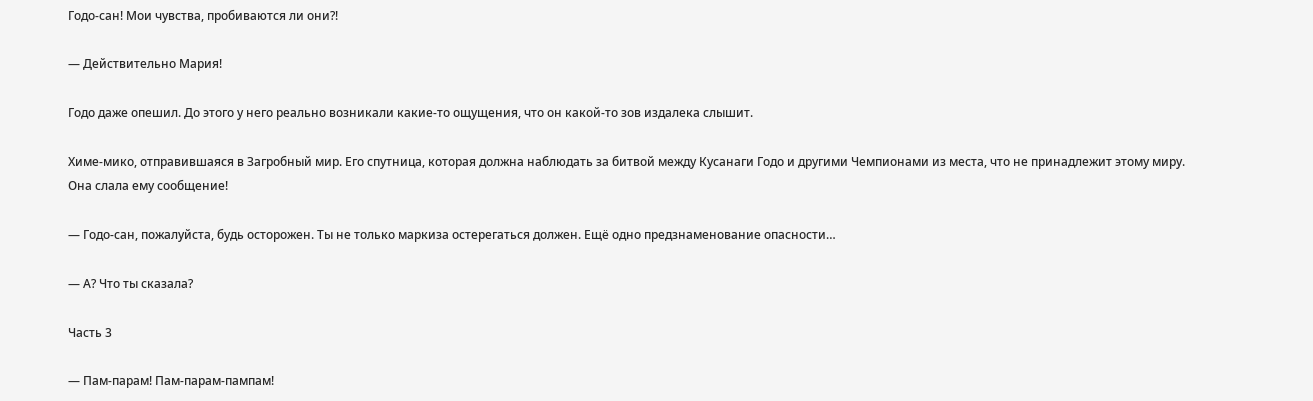Годо-сан! Мои чувства, пробиваются ли они?!

— Действительно Мария!

Годо даже опешил. До этого у него реально возникали какие-то ощущения, что он какой-то зов издалека слышит.

Химе-мико, отправившаяся в Загробный мир. Его спутница, которая должна наблюдать за битвой между Кусанаги Годо и другими Чемпионами из места, что не принадлежит этому миру. Она слала ему сообщение!

— Годо-сан, пожалуйста, будь осторожен. Ты не только маркиза остерегаться должен. Ещё одно предзнаменование опасности…

— А? Что ты сказала?

Часть 3

— Пам-парам! Пам-парам-пампам!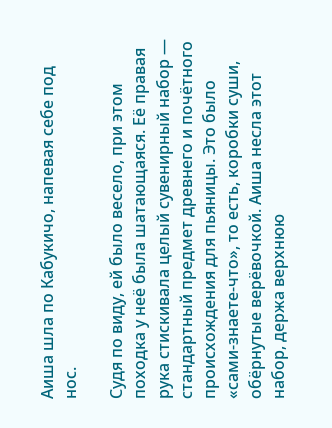Аиша шла по Кабукичо, напевая себе под нос.

Судя по виду, ей было весело, при этом походка у неё была шатающаяся. Её правая рука стискивала целый сувенирный набор — стандартный предмет древнего и почётного происхождения для пьяницы. Это было «сами-знаете-что», то есть, коробки суши, обёрнутые верёвочкой. Аиша несла этот набор, держа верхнюю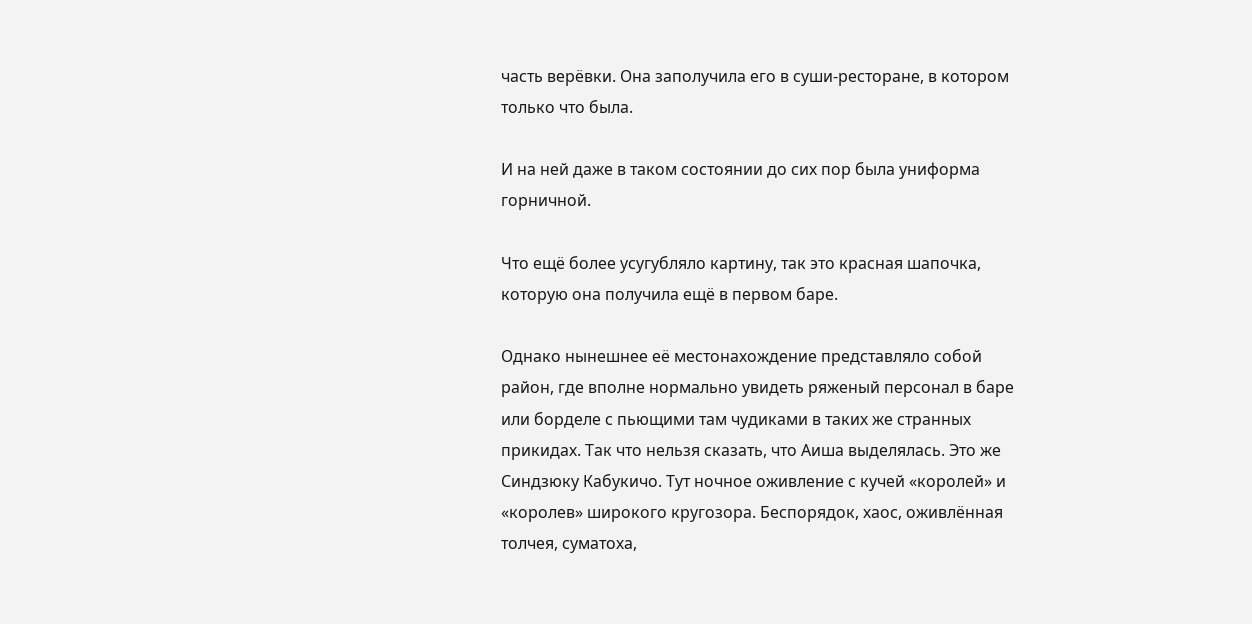часть верёвки. Она заполучила его в суши-ресторане, в котором только что была.

И на ней даже в таком состоянии до сих пор была униформа горничной.

Что ещё более усугубляло картину, так это красная шапочка, которую она получила ещё в первом баре.

Однако нынешнее её местонахождение представляло собой район, где вполне нормально увидеть ряженый персонал в баре или борделе с пьющими там чудиками в таких же странных прикидах. Так что нельзя сказать, что Аиша выделялась. Это же Синдзюку Кабукичо. Тут ночное оживление с кучей «королей» и «королев» широкого кругозора. Беспорядок, хаос, оживлённая толчея, суматоха,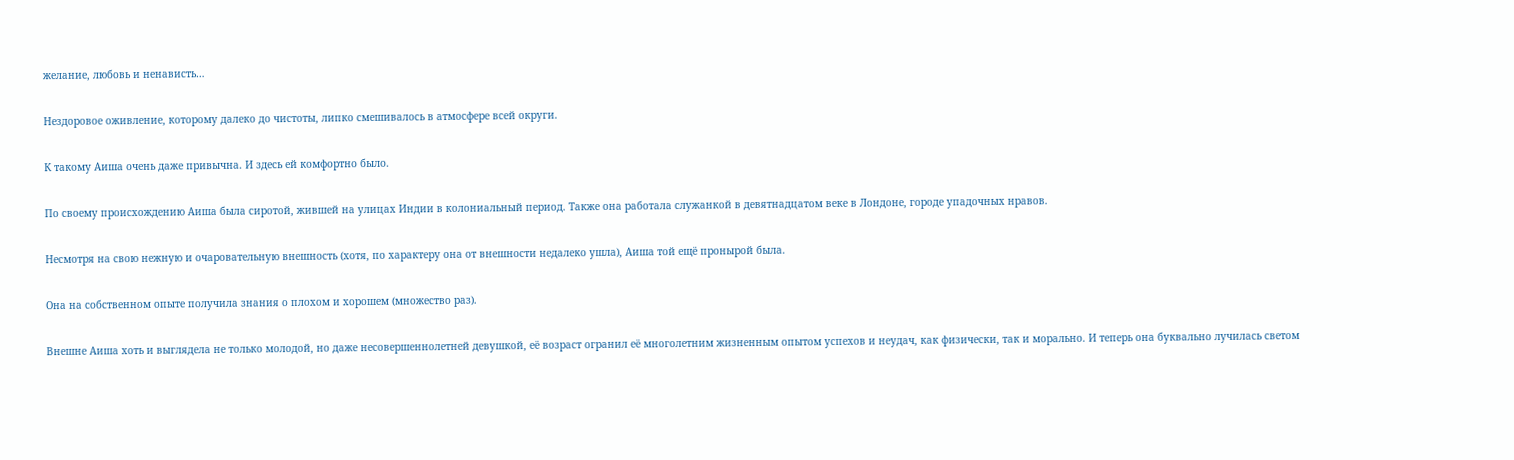желание, любовь и ненависть…

Нездоровое оживление, которому далеко до чистоты, липко смешивалось в атмосфере всей округи.

К такому Аиша очень даже привычна. И здесь ей комфортно было.

По своему происхождению Аиша была сиротой, жившей на улицах Индии в колониальный период. Также она работала служанкой в девятнадцатом веке в Лондоне, городе упадочных нравов.

Несмотря на свою нежную и очаровательную внешность (хотя, по характеру она от внешности недалеко ушла), Аиша той ещё пронырой была.

Она на собственном опыте получила знания о плохом и хорошем (множество раз).

Внешне Аиша хоть и выглядела не только молодой, но даже несовершеннолетней девушкой, её возраст огранил её многолетним жизненным опытом успехов и неудач, как физически, так и морально. И теперь она буквально лучилась светом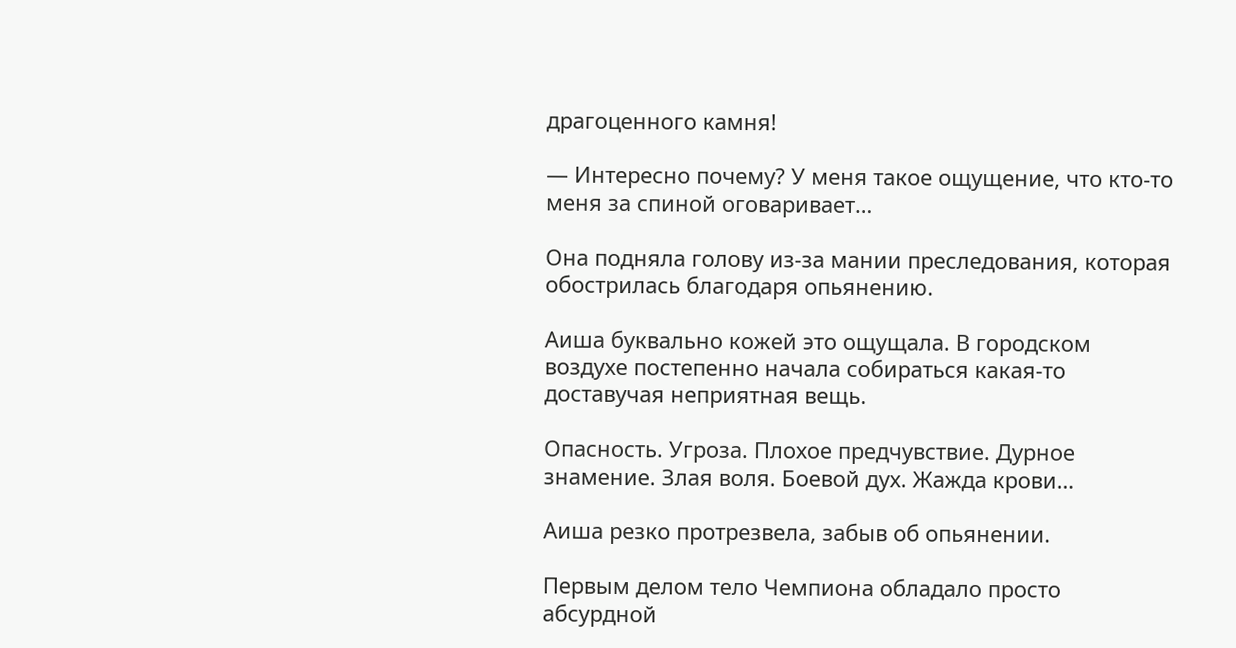драгоценного камня!

— Интересно почему? У меня такое ощущение, что кто-то меня за спиной оговаривает…

Она подняла голову из-за мании преследования, которая обострилась благодаря опьянению.

Аиша буквально кожей это ощущала. В городском воздухе постепенно начала собираться какая-то доставучая неприятная вещь.

Опасность. Угроза. Плохое предчувствие. Дурное знамение. Злая воля. Боевой дух. Жажда крови…

Аиша резко протрезвела, забыв об опьянении.

Первым делом тело Чемпиона обладало просто абсурдной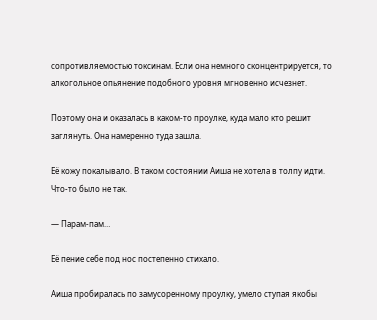сопротивляемостью токсинам. Если она немного сконцентрируется, то алкогольное опьянение подобного уровня мгновенно исчезнет.

Поэтому она и оказалась в каком-то проулке, куда мало кто решит заглянуть. Она намеренно туда зашла.

Её кожу покалывало. В таком состоянии Аиша не хотела в толпу идти. Что-то было не так.

— Парам-пам…

Её пение себе под нос постепенно стихало.

Аиша пробиралась по замусоренному проулку, умело ступая якобы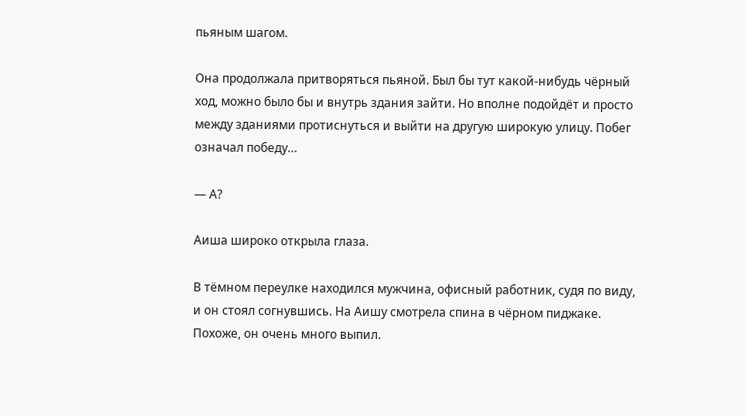пьяным шагом.

Она продолжала притворяться пьяной. Был бы тут какой-нибудь чёрный ход, можно было бы и внутрь здания зайти. Но вполне подойдёт и просто между зданиями протиснуться и выйти на другую широкую улицу. Побег означал победу…

— А?

Аиша широко открыла глаза.

В тёмном переулке находился мужчина, офисный работник, судя по виду, и он стоял согнувшись. На Аишу смотрела спина в чёрном пиджаке. Похоже, он очень много выпил.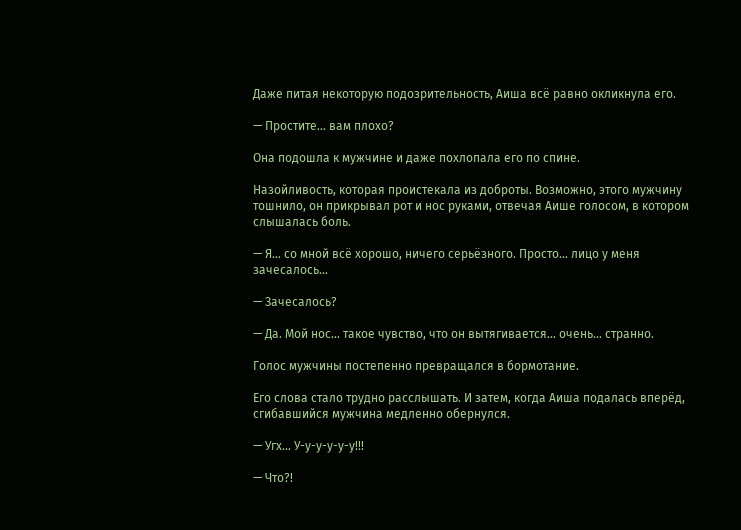Даже питая некоторую подозрительность, Аиша всё равно окликнула его.

— Простите… вам плохо?

Она подошла к мужчине и даже похлопала его по спине.

Назойливость, которая проистекала из доброты. Возможно, этого мужчину тошнило, он прикрывал рот и нос руками, отвечая Аише голосом, в котором слышалась боль.

— Я… со мной всё хорошо, ничего серьёзного. Просто… лицо у меня зачесалось…

— Зачесалось?

— Да. Мой нос… такое чувство, что он вытягивается… очень… странно.

Голос мужчины постепенно превращался в бормотание.

Его слова стало трудно расслышать. И затем, когда Аиша подалась вперёд, сгибавшийся мужчина медленно обернулся.

— Угх… У-у-у-у-у-у!!!

— Что?!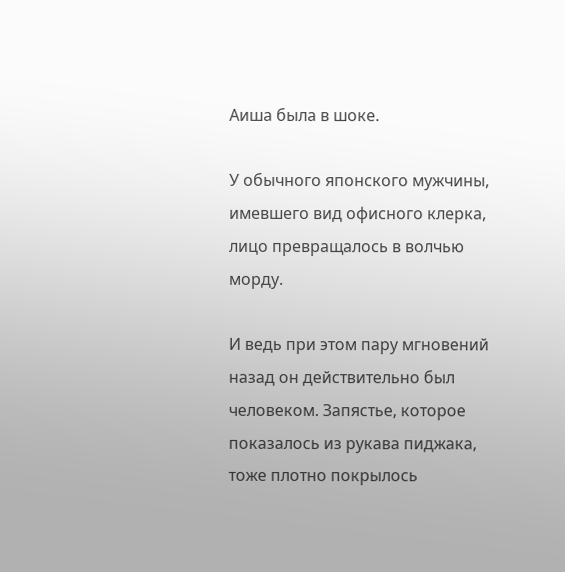Аиша была в шоке.

У обычного японского мужчины, имевшего вид офисного клерка, лицо превращалось в волчью морду.

И ведь при этом пару мгновений назад он действительно был человеком. Запястье, которое показалось из рукава пиджака, тоже плотно покрылось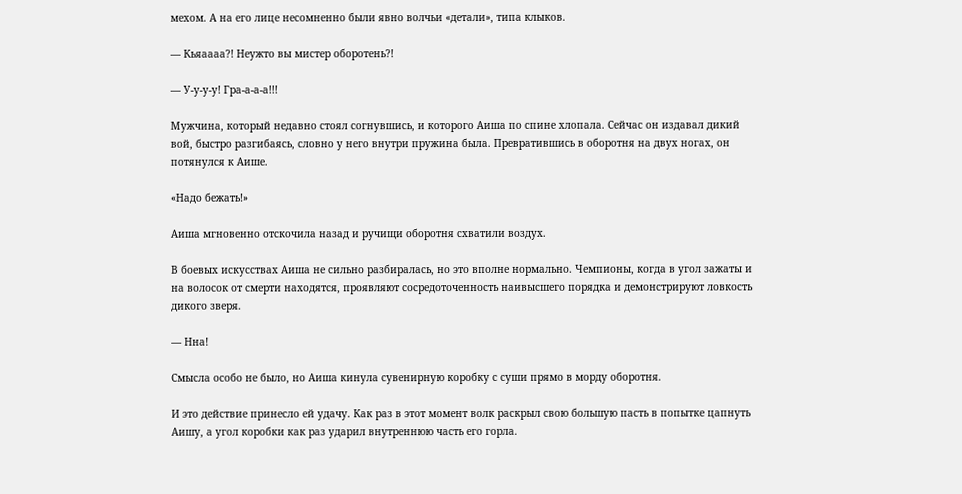мехом. А на его лице несомненно были явно волчьи «детали», типа клыков.

— Кьяаааа?! Неужто вы мистер оборотень?!

— У-у-у-у! Гра-а-а-а!!!

Мужчина, который недавно стоял согнувшись, и которого Аиша по спине хлопала. Сейчас он издавал дикий вой, быстро разгибаясь, словно у него внутри пружина была. Превратившись в оборотня на двух ногах, он потянулся к Аише.

«Надо бежать!»

Аиша мгновенно отскочила назад и ручищи оборотня схватили воздух.

В боевых искусствах Аиша не сильно разбиралась, но это вполне нормально. Чемпионы, когда в угол зажаты и на волосок от смерти находятся, проявляют сосредоточенность наивысшего порядка и демонстрируют ловкость дикого зверя.

— Нна!

Смысла особо не было, но Аиша кинула сувенирную коробку с суши прямо в морду оборотня.

И это действие принесло ей удачу. Как раз в этот момент волк раскрыл свою большую пасть в попытке цапнуть Аишу, а угол коробки как раз ударил внутреннюю часть его горла.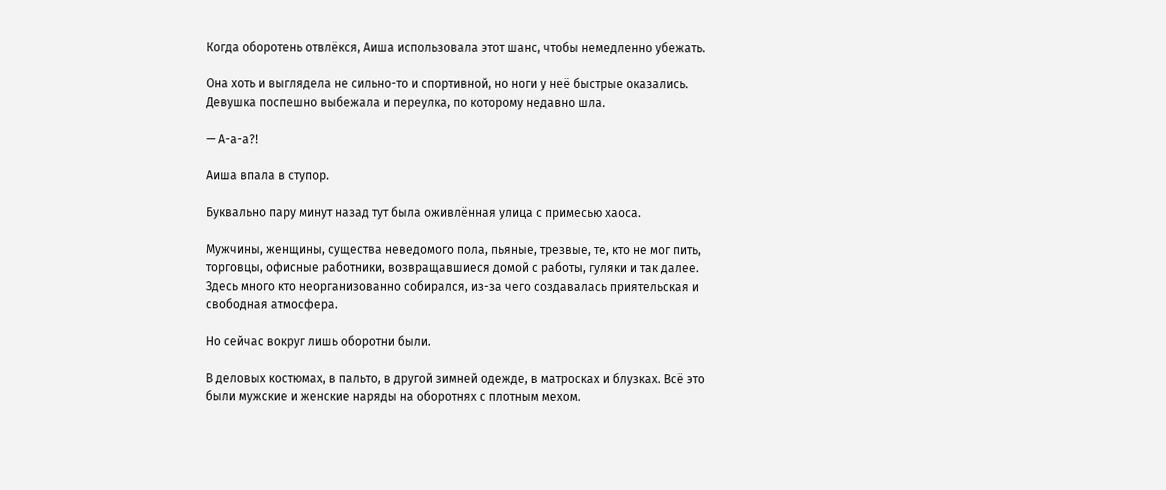Когда оборотень отвлёкся, Аиша использовала этот шанс, чтобы немедленно убежать.

Она хоть и выглядела не сильно-то и спортивной, но ноги у неё быстрые оказались. Девушка поспешно выбежала и переулка, по которому недавно шла.

— А-а-а?!

Аиша впала в ступор.

Буквально пару минут назад тут была оживлённая улица с примесью хаоса.

Мужчины, женщины, существа неведомого пола, пьяные, трезвые, те, кто не мог пить, торговцы, офисные работники, возвращавшиеся домой с работы, гуляки и так далее. Здесь много кто неорганизованно собирался, из-за чего создавалась приятельская и свободная атмосфера.

Но сейчас вокруг лишь оборотни были.

В деловых костюмах, в пальто, в другой зимней одежде, в матросках и блузках. Всё это были мужские и женские наряды на оборотнях с плотным мехом.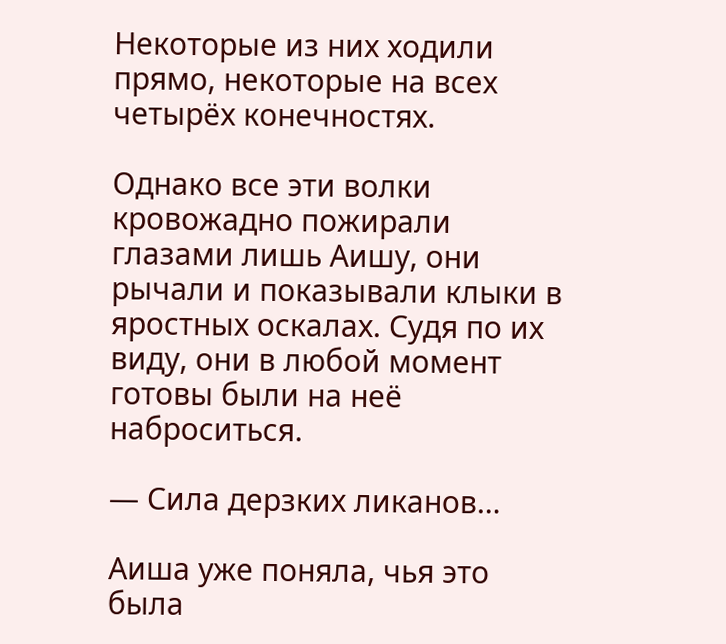Некоторые из них ходили прямо, некоторые на всех четырёх конечностях.

Однако все эти волки кровожадно пожирали глазами лишь Аишу, они рычали и показывали клыки в яростных оскалах. Судя по их виду, они в любой момент готовы были на неё наброситься.

— Сила дерзких ликанов…

Аиша уже поняла, чья это была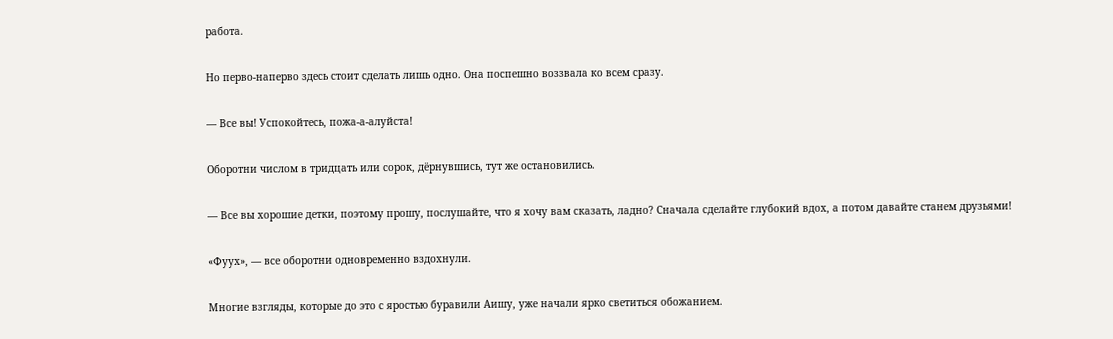работа.

Но перво-наперво здесь стоит сделать лишь одно. Она поспешно воззвала ко всем сразу.

— Все вы! Успокойтесь, пожа-а-алуйста!

Оборотни числом в тридцать или сорок, дёрнувшись, тут же остановились.

— Все вы хорошие детки, поэтому прошу, послушайте, что я хочу вам сказать, ладно? Сначала сделайте глубокий вдох, а потом давайте станем друзьями!

«Фуух», — все оборотни одновременно вздохнули.

Многие взгляды, которые до это с яростью буравили Аишу, уже начали ярко светиться обожанием.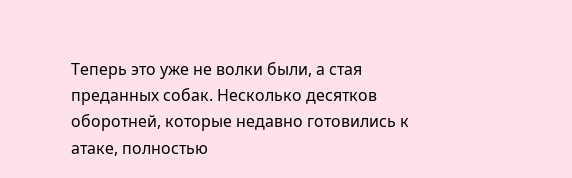Теперь это уже не волки были, а стая преданных собак. Несколько десятков оборотней, которые недавно готовились к атаке, полностью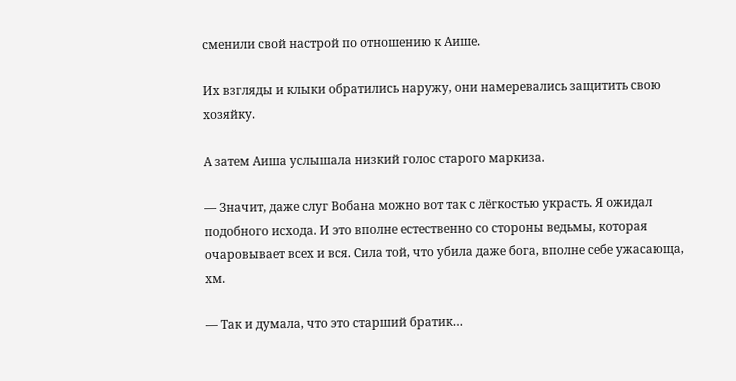сменили свой настрой по отношению к Аише.

Их взгляды и клыки обратились наружу, они намеревались защитить свою хозяйку.

А затем Аиша услышала низкий голос старого маркиза.

— Значит, даже слуг Вобана можно вот так с лёгкостью украсть. Я ожидал подобного исхода. И это вполне естественно со стороны ведьмы, которая очаровывает всех и вся. Сила той, что убила даже бога, вполне себе ужасающа, хм.

— Так и думала, что это старший братик…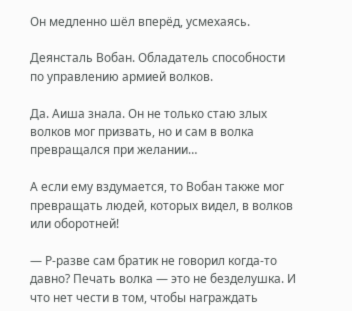Он медленно шёл вперёд, усмехаясь.

Деянсталь Вобан. Обладатель способности по управлению армией волков.

Да. Аиша знала. Он не только стаю злых волков мог призвать, но и сам в волка превращался при желании…

А если ему вздумается, то Вобан также мог превращать людей, которых видел, в волков или оборотней!

— Р-разве сам братик не говорил когда-то давно? Печать волка — это не безделушка. И что нет чести в том, чтобы награждать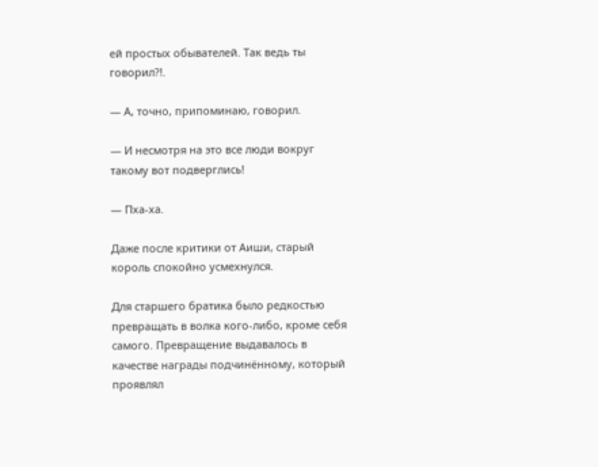ей простых обывателей. Так ведь ты говорил?!.

— А, точно, припоминаю, говорил.

— И несмотря на это все люди вокруг такому вот подверглись!

— Пха-ха.

Даже после критики от Аиши, старый король спокойно усмехнулся.

Для старшего братика было редкостью превращать в волка кого-либо, кроме себя самого. Превращение выдавалось в качестве награды подчинённому, который проявлял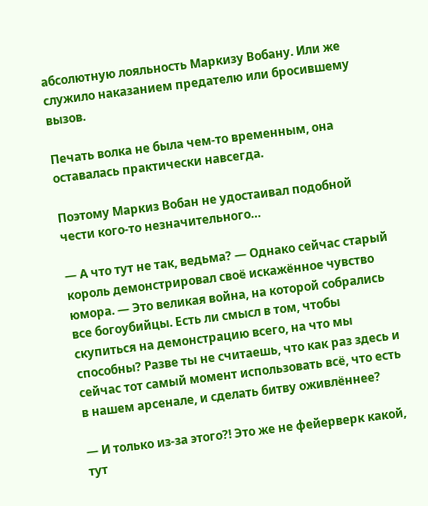абсолютную лояльность Маркизу Вобану. Или же служило наказанием предателю или бросившему вызов.

Печать волка не была чем-то временным, она оставалась практически навсегда.

Поэтому Маркиз Вобан не удостаивал подобной чести кого-то незначительного…

— А что тут не так, ведьма? — Однако сейчас старый король демонстрировал своё искажённое чувство юмора. — Это великая война, на которой собрались все богоубийцы. Есть ли смысл в том, чтобы скупиться на демонстрацию всего, на что мы способны? Разве ты не считаешь, что как раз здесь и сейчас тот самый момент использовать всё, что есть в нашем арсенале, и сделать битву оживлённее?

— И только из-за этого?! Это же не фейерверк какой, тут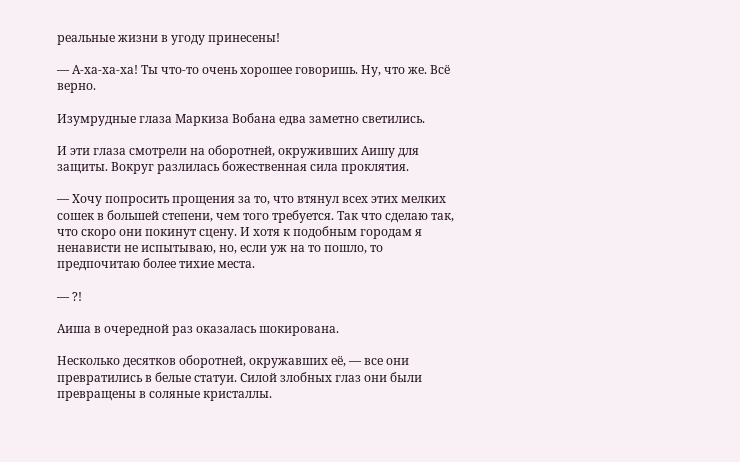реальные жизни в угоду принесены!

— А-ха-ха-ха! Ты что-то очень хорошее говоришь. Ну, что же. Всё верно.

Изумрудные глаза Маркиза Вобана едва заметно светились.

И эти глаза смотрели на оборотней, окруживших Аишу для защиты. Вокруг разлилась божественная сила проклятия.

— Хочу попросить прощения за то, что втянул всех этих мелких сошек в большей степени, чем того требуется. Так что сделаю так, что скоро они покинут сцену. И хотя к подобным городам я ненависти не испытываю, но, если уж на то пошло, то предпочитаю более тихие места.

— ?!

Аиша в очередной раз оказалась шокирована.

Несколько десятков оборотней, окружавших её, — все они превратились в белые статуи. Силой злобных глаз они были превращены в соляные кристаллы.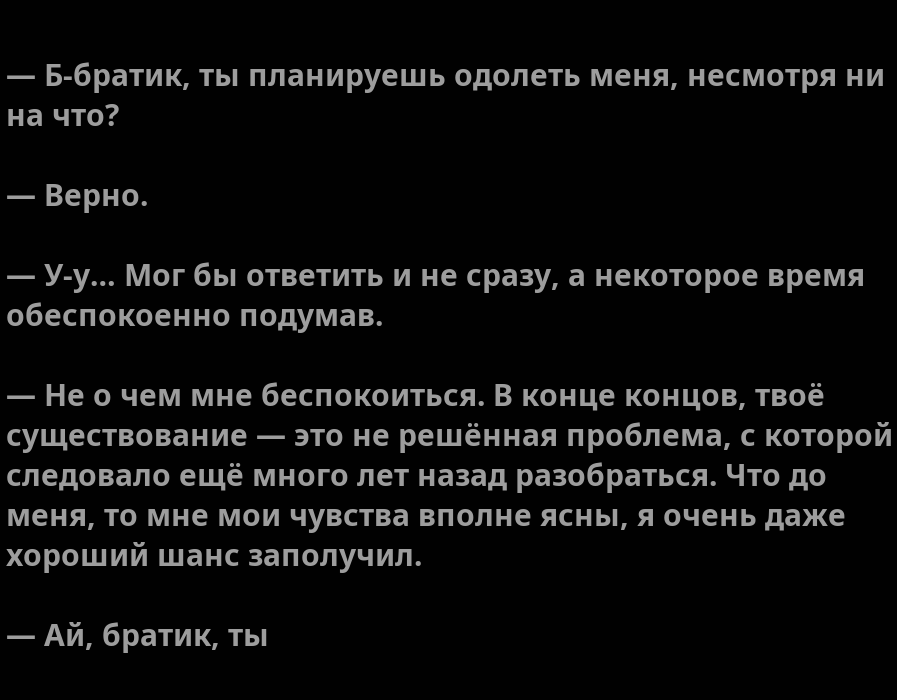— Б-братик, ты планируешь одолеть меня, несмотря ни на что?

— Верно.

— У-у… Мог бы ответить и не сразу, а некоторое время обеспокоенно подумав.

— Не о чем мне беспокоиться. В конце концов, твоё существование — это не решённая проблема, с которой следовало ещё много лет назад разобраться. Что до меня, то мне мои чувства вполне ясны, я очень даже хороший шанс заполучил.

— Ай, братик, ты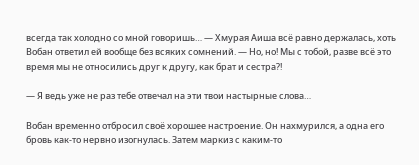всегда так холодно со мной говоришь… — Хмурая Аиша всё равно держалась, хоть Вобан ответил ей вообще без всяких сомнений. — Но, но! Мы с тобой, разве всё это время мы не относились друг к другу, как брат и сестра?!

— Я ведь уже не раз тебе отвечал на эти твои настырные слова…

Вобан временно отбросил своё хорошее настроение. Он нахмурился, а одна его бровь как-то нервно изогнулась. Затем маркиз с каким-то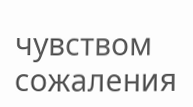чувством сожаления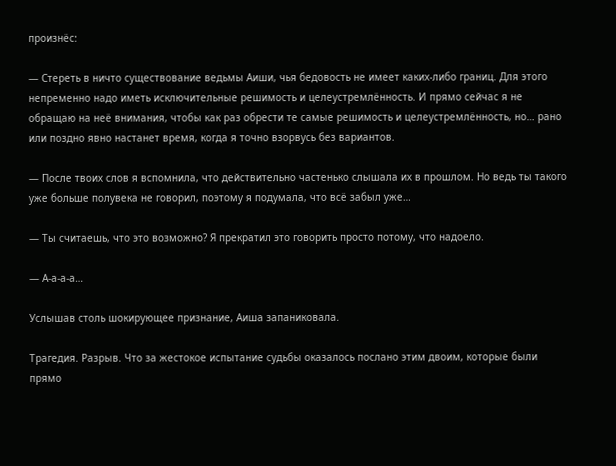произнёс:

— Стереть в ничто существование ведьмы Аиши, чья бедовость не имеет каких-либо границ. Для этого непременно надо иметь исключительные решимость и целеустремлённость. И прямо сейчас я не обращаю на неё внимания, чтобы как раз обрести те самые решимость и целеустремлённость, но… рано или поздно явно настанет время, когда я точно взорвусь без вариантов.

— После твоих слов я вспомнила, что действительно частенько слышала их в прошлом. Но ведь ты такого уже больше полувека не говорил, поэтому я подумала, что всё забыл уже…

— Ты считаешь, что это возможно? Я прекратил это говорить просто потому, что надоело.

— А-а-а-а…

Услышав столь шокирующее признание, Аиша запаниковала.

Трагедия. Разрыв. Что за жестокое испытание судьбы оказалось послано этим двоим, которые были прямо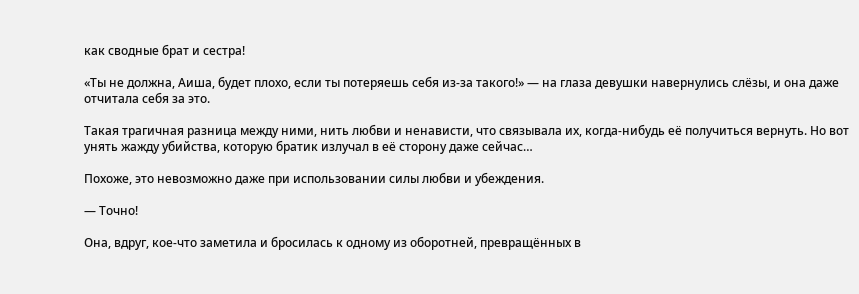как сводные брат и сестра!

«Ты не должна, Аиша, будет плохо, если ты потеряешь себя из-за такого!» — на глаза девушки навернулись слёзы, и она даже отчитала себя за это.

Такая трагичная разница между ними, нить любви и ненависти, что связывала их, когда-нибудь её получиться вернуть. Но вот унять жажду убийства, которую братик излучал в её сторону даже сейчас…

Похоже, это невозможно даже при использовании силы любви и убеждения.

— Точно!

Она, вдруг, кое-что заметила и бросилась к одному из оборотней, превращённых в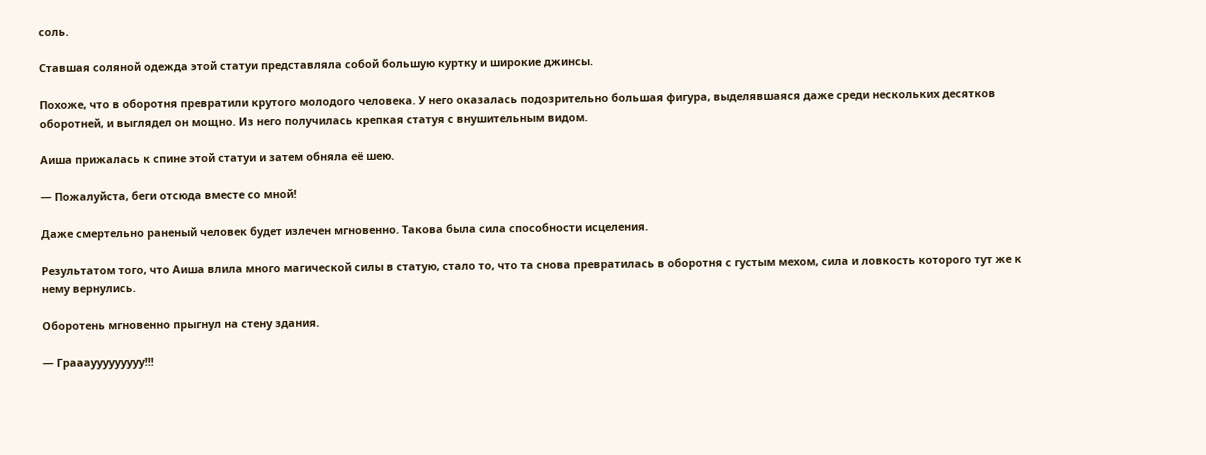соль.

Ставшая соляной одежда этой статуи представляла собой большую куртку и широкие джинсы.

Похоже, что в оборотня превратили крутого молодого человека. У него оказалась подозрительно большая фигура, выделявшаяся даже среди нескольких десятков оборотней, и выглядел он мощно. Из него получилась крепкая статуя с внушительным видом.

Аиша прижалась к спине этой статуи и затем обняла её шею.

— Пожалуйста, беги отсюда вместе со мной!

Даже смертельно раненый человек будет излечен мгновенно. Такова была сила способности исцеления.

Результатом того, что Аиша влила много магической силы в статую, стало то, что та снова превратилась в оборотня с густым мехом, сила и ловкость которого тут же к нему вернулись.

Оборотень мгновенно прыгнул на стену здания.

— Граааууууууууу!!!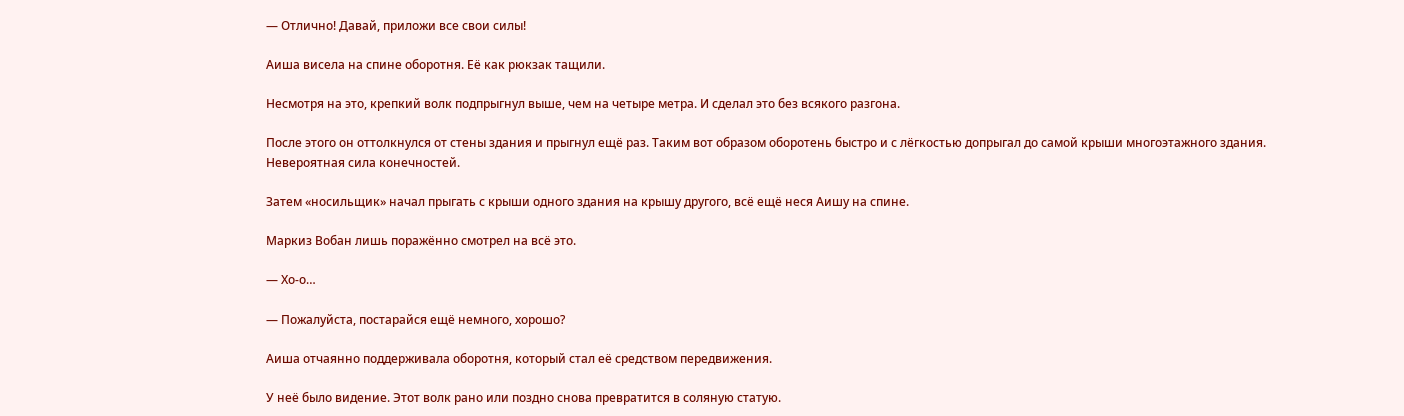— Отлично! Давай, приложи все свои силы!

Аиша висела на спине оборотня. Её как рюкзак тащили.

Несмотря на это, крепкий волк подпрыгнул выше, чем на четыре метра. И сделал это без всякого разгона.

После этого он оттолкнулся от стены здания и прыгнул ещё раз. Таким вот образом оборотень быстро и с лёгкостью допрыгал до самой крыши многоэтажного здания. Невероятная сила конечностей.

Затем «носильщик» начал прыгать с крыши одного здания на крышу другого, всё ещё неся Аишу на спине.

Маркиз Вобан лишь поражённо смотрел на всё это.

— Хо-о…

— Пожалуйста, постарайся ещё немного, хорошо?

Аиша отчаянно поддерживала оборотня, который стал её средством передвижения.

У неё было видение. Этот волк рано или поздно снова превратится в соляную статую.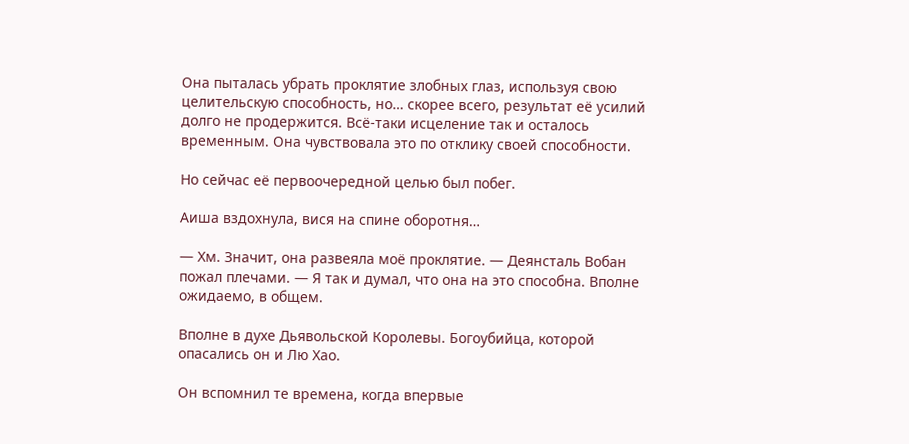Она пыталась убрать проклятие злобных глаз, используя свою целительскую способность, но… скорее всего, результат её усилий долго не продержится. Всё-таки исцеление так и осталось временным. Она чувствовала это по отклику своей способности.

Но сейчас её первоочередной целью был побег.

Аиша вздохнула, вися на спине оборотня…

— Хм. Значит, она развеяла моё проклятие. — Деянсталь Вобан пожал плечами. — Я так и думал, что она на это способна. Вполне ожидаемо, в общем.

Вполне в духе Дьявольской Королевы. Богоубийца, которой опасались он и Лю Хао.

Он вспомнил те времена, когда впервые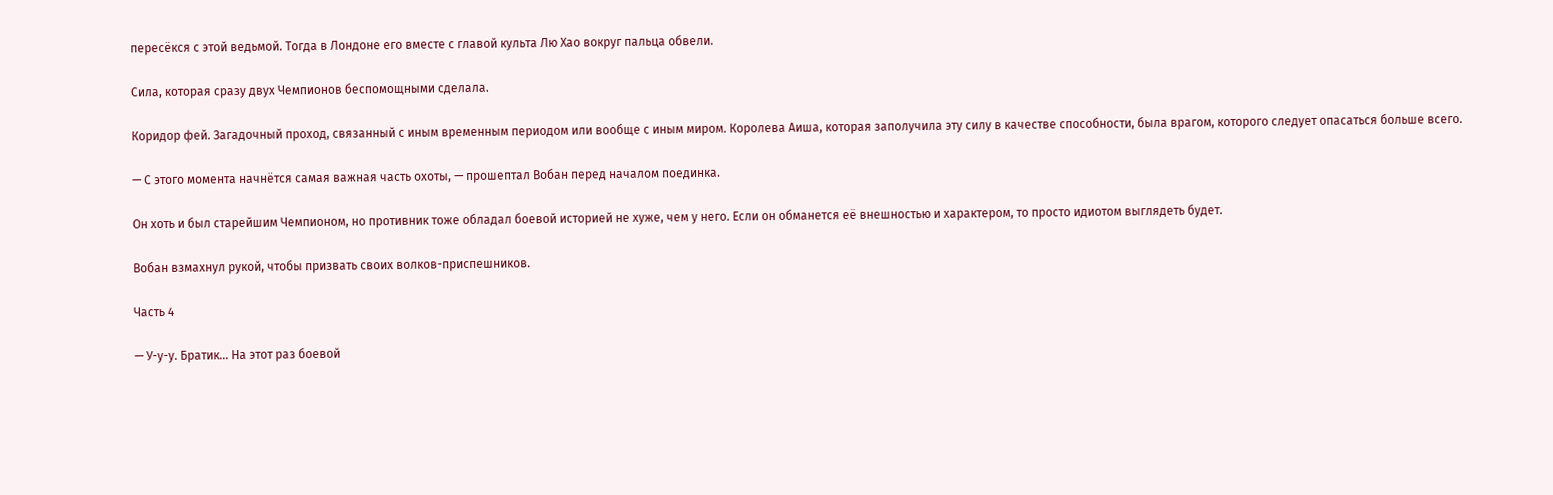пересёкся с этой ведьмой. Тогда в Лондоне его вместе с главой культа Лю Хао вокруг пальца обвели.

Сила, которая сразу двух Чемпионов беспомощными сделала.

Коридор фей. Загадочный проход, связанный с иным временным периодом или вообще с иным миром. Королева Аиша, которая заполучила эту силу в качестве способности, была врагом, которого следует опасаться больше всего.

— С этого момента начнётся самая важная часть охоты, — прошептал Вобан перед началом поединка.

Он хоть и был старейшим Чемпионом, но противник тоже обладал боевой историей не хуже, чем у него. Если он обманется её внешностью и характером, то просто идиотом выглядеть будет.

Вобан взмахнул рукой, чтобы призвать своих волков-приспешников.

Часть 4

— У-у-у. Братик… На этот раз боевой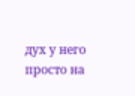дух у него просто на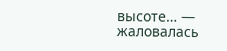высоте… — жаловалась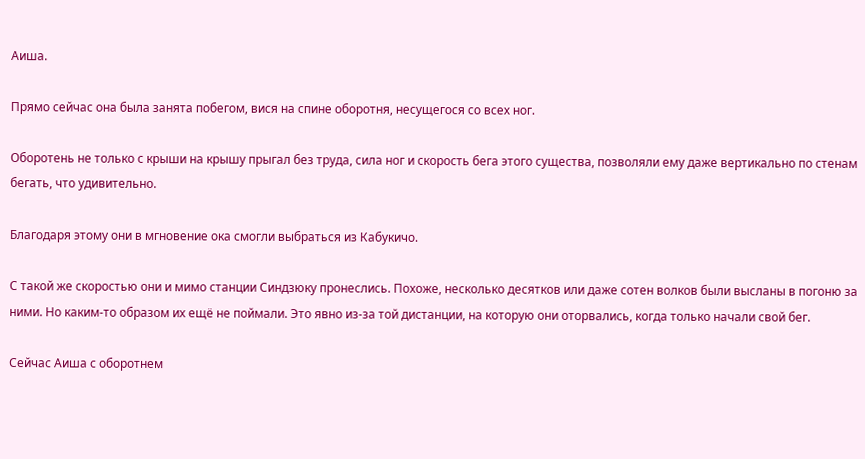Аиша.

Прямо сейчас она была занята побегом, вися на спине оборотня, несущегося со всех ног.

Оборотень не только с крыши на крышу прыгал без труда, сила ног и скорость бега этого существа, позволяли ему даже вертикально по стенам бегать, что удивительно.

Благодаря этому они в мгновение ока смогли выбраться из Кабукичо.

С такой же скоростью они и мимо станции Синдзюку пронеслись. Похоже, несколько десятков или даже сотен волков были высланы в погоню за ними. Но каким-то образом их ещё не поймали. Это явно из-за той дистанции, на которую они оторвались, когда только начали свой бег.

Сейчас Аиша с оборотнем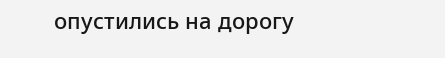опустились на дорогу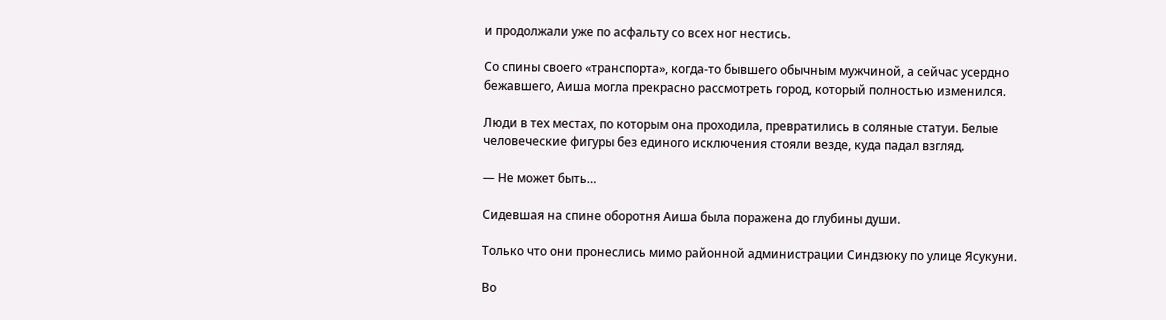и продолжали уже по асфальту со всех ног нестись.

Со спины своего «транспорта», когда-то бывшего обычным мужчиной, а сейчас усердно бежавшего, Аиша могла прекрасно рассмотреть город, который полностью изменился.

Люди в тех местах, по которым она проходила, превратились в соляные статуи. Белые человеческие фигуры без единого исключения стояли везде, куда падал взгляд.

— Не может быть…

Сидевшая на спине оборотня Аиша была поражена до глубины души.

Только что они пронеслись мимо районной администрации Синдзюку по улице Ясукуни.

Во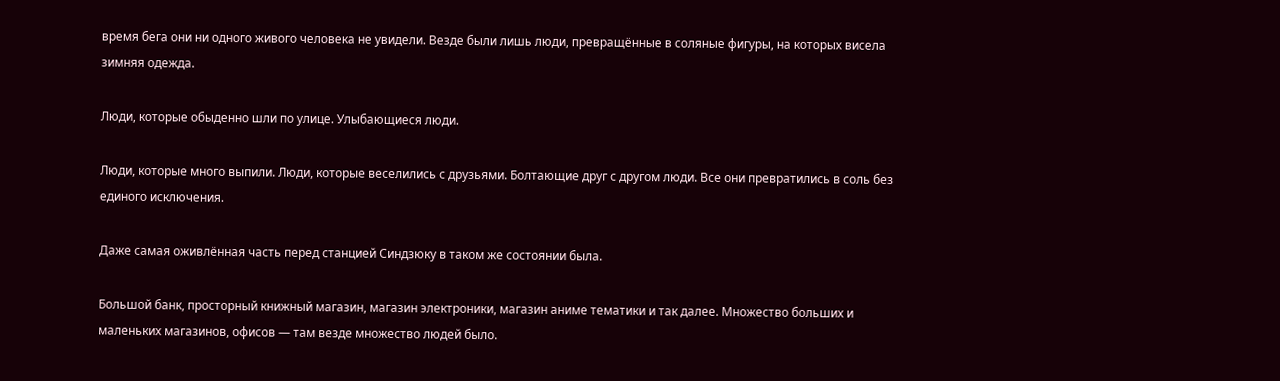время бега они ни одного живого человека не увидели. Везде были лишь люди, превращённые в соляные фигуры, на которых висела зимняя одежда.

Люди, которые обыденно шли по улице. Улыбающиеся люди.

Люди, которые много выпили. Люди, которые веселились с друзьями. Болтающие друг с другом люди. Все они превратились в соль без единого исключения.

Даже самая оживлённая часть перед станцией Синдзюку в таком же состоянии была.

Большой банк, просторный книжный магазин, магазин электроники, магазин аниме тематики и так далее. Множество больших и маленьких магазинов, офисов — там везде множество людей было.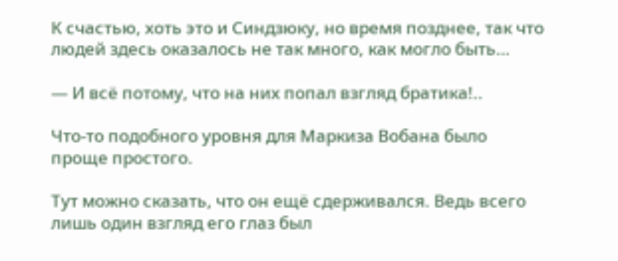К счастью, хоть это и Синдзюку, но время позднее, так что людей здесь оказалось не так много, как могло быть…

— И всё потому, что на них попал взгляд братика!..

Что-то подобного уровня для Маркиза Вобана было проще простого.

Тут можно сказать, что он ещё сдерживался. Ведь всего лишь один взгляд его глаз был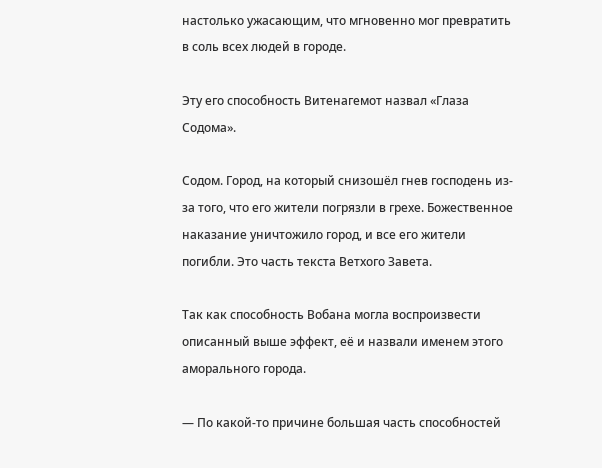настолько ужасающим, что мгновенно мог превратить в соль всех людей в городе.

Эту его способность Витенагемот назвал «Глаза Содома».

Содом. Город, на который снизошёл гнев господень из-за того, что его жители погрязли в грехе. Божественное наказание уничтожило город, и все его жители погибли. Это часть текста Ветхого Завета.

Так как способность Вобана могла воспроизвести описанный выше эффект, её и назвали именем этого аморального города.

— По какой-то причине большая часть способностей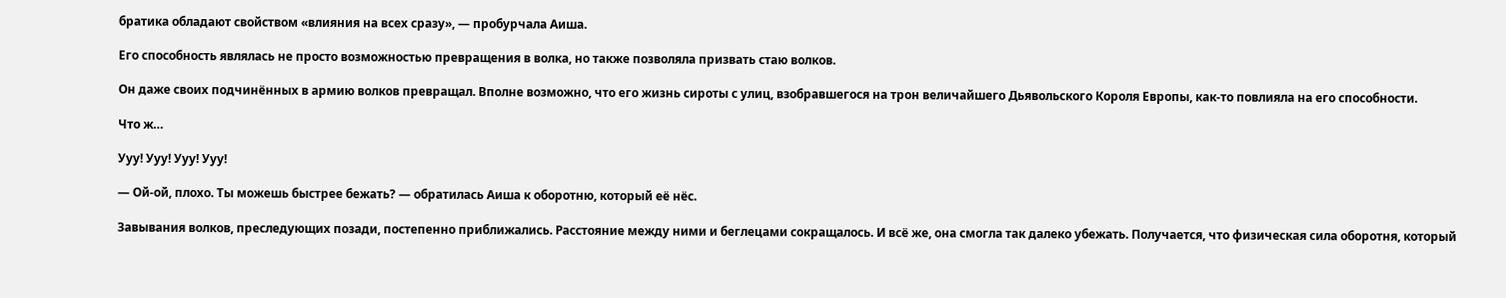братика обладают свойством «влияния на всех сразу», — пробурчала Аиша.

Его способность являлась не просто возможностью превращения в волка, но также позволяла призвать стаю волков.

Он даже своих подчинённых в армию волков превращал. Вполне возможно, что его жизнь сироты с улиц, взобравшегося на трон величайшего Дьявольского Короля Европы, как-то повлияла на его способности.

Что ж…

Ууу! Ууу! Ууу! Ууу!

— Ой-ой, плохо. Ты можешь быстрее бежать? — обратилась Аиша к оборотню, который её нёс.

Завывания волков, преследующих позади, постепенно приближались. Расстояние между ними и беглецами сокращалось. И всё же, она смогла так далеко убежать. Получается, что физическая сила оборотня, который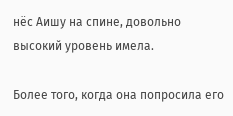нёс Аишу на спине, довольно высокий уровень имела.

Более того, когда она попросила его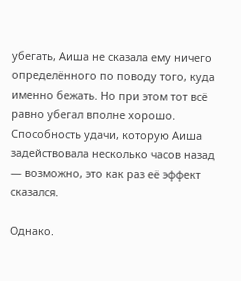убегать, Аиша не сказала ему ничего определённого по поводу того, куда именно бежать. Но при этом тот всё равно убегал вполне хорошо. Способность удачи, которую Аиша задействовала несколько часов назад — возможно, это как раз её эффект сказался.

Однако.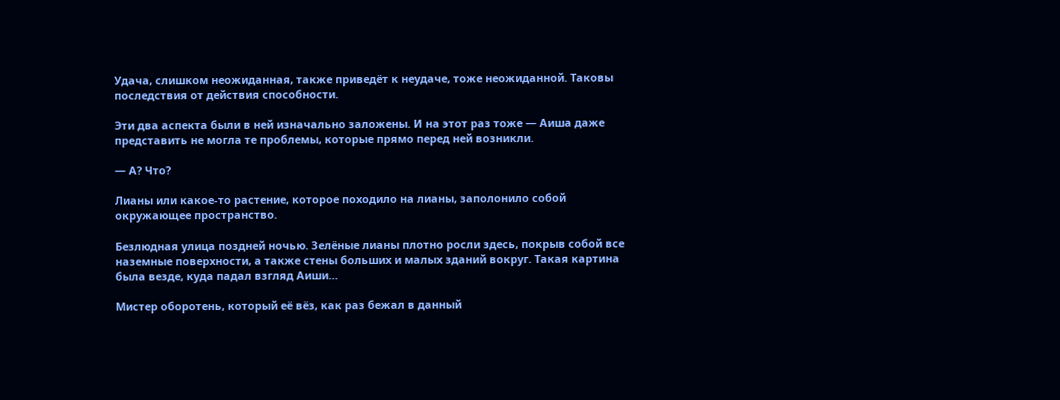Удача, слишком неожиданная, также приведёт к неудаче, тоже неожиданной. Таковы последствия от действия способности.

Эти два аспекта были в ней изначально заложены. И на этот раз тоже — Аиша даже представить не могла те проблемы, которые прямо перед ней возникли.

— А? Что?

Лианы или какое-то растение, которое походило на лианы, заполонило собой окружающее пространство.

Безлюдная улица поздней ночью. Зелёные лианы плотно росли здесь, покрыв собой все наземные поверхности, а также стены больших и малых зданий вокруг. Такая картина была везде, куда падал взгляд Аиши…

Мистер оборотень, который её вёз, как раз бежал в данный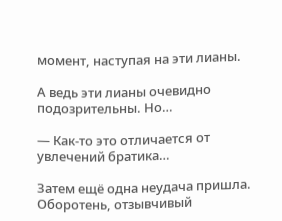момент, наступая на эти лианы.

А ведь эти лианы очевидно подозрительны. Но…

— Как-то это отличается от увлечений братика…

Затем ещё одна неудача пришла. Оборотень, отзывчивый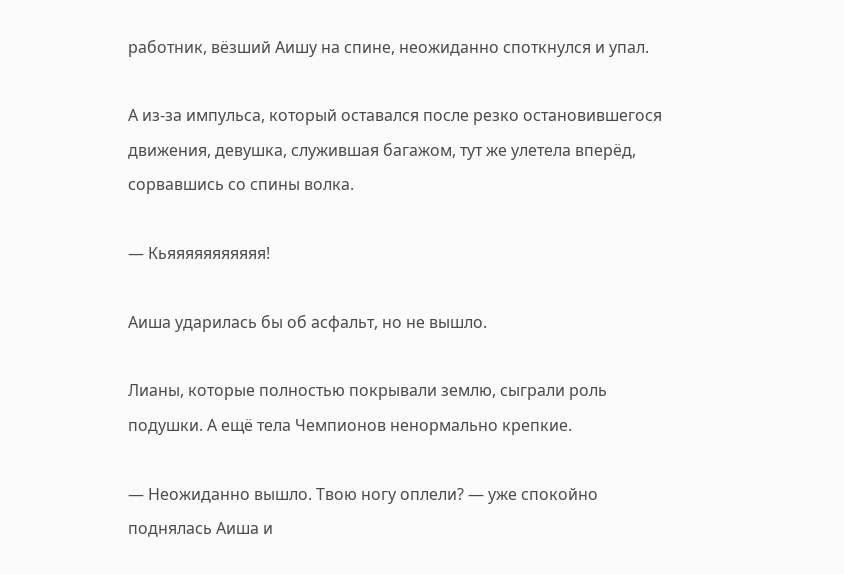работник, вёзший Аишу на спине, неожиданно споткнулся и упал.

А из-за импульса, который оставался после резко остановившегося движения, девушка, служившая багажом, тут же улетела вперёд, сорвавшись со спины волка.

— Кьяяяяяяяяяяя!

Аиша ударилась бы об асфальт, но не вышло.

Лианы, которые полностью покрывали землю, сыграли роль подушки. А ещё тела Чемпионов ненормально крепкие.

— Неожиданно вышло. Твою ногу оплели? — уже спокойно поднялась Аиша и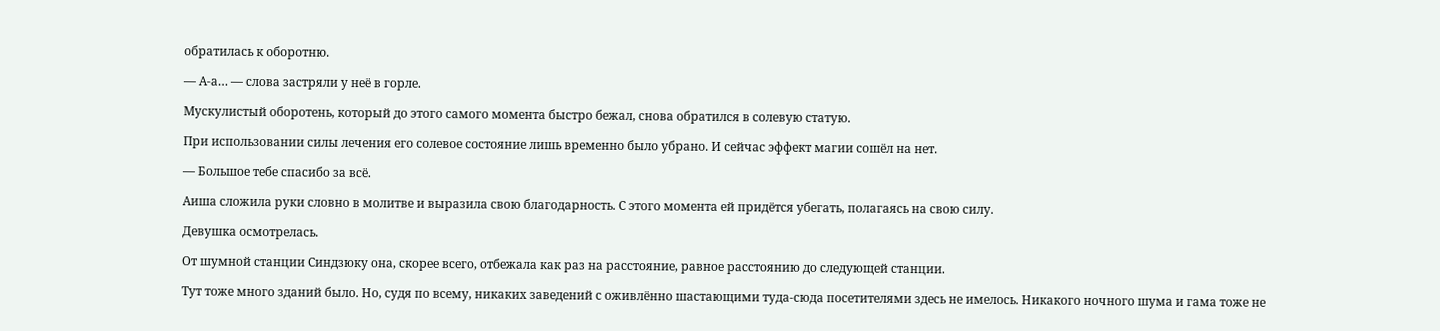обратилась к оборотню.

— А-а… — слова застряли у неё в горле.

Мускулистый оборотень, который до этого самого момента быстро бежал, снова обратился в солевую статую.

При использовании силы лечения его солевое состояние лишь временно было убрано. И сейчас эффект магии сошёл на нет.

— Большое тебе спасибо за всё.

Аиша сложила руки словно в молитве и выразила свою благодарность. С этого момента ей придётся убегать, полагаясь на свою силу.

Девушка осмотрелась.

От шумной станции Синдзюку она, скорее всего, отбежала как раз на расстояние, равное расстоянию до следующей станции.

Тут тоже много зданий было. Но, судя по всему, никаких заведений с оживлённо шастающими туда-сюда посетителями здесь не имелось. Никакого ночного шума и гама тоже не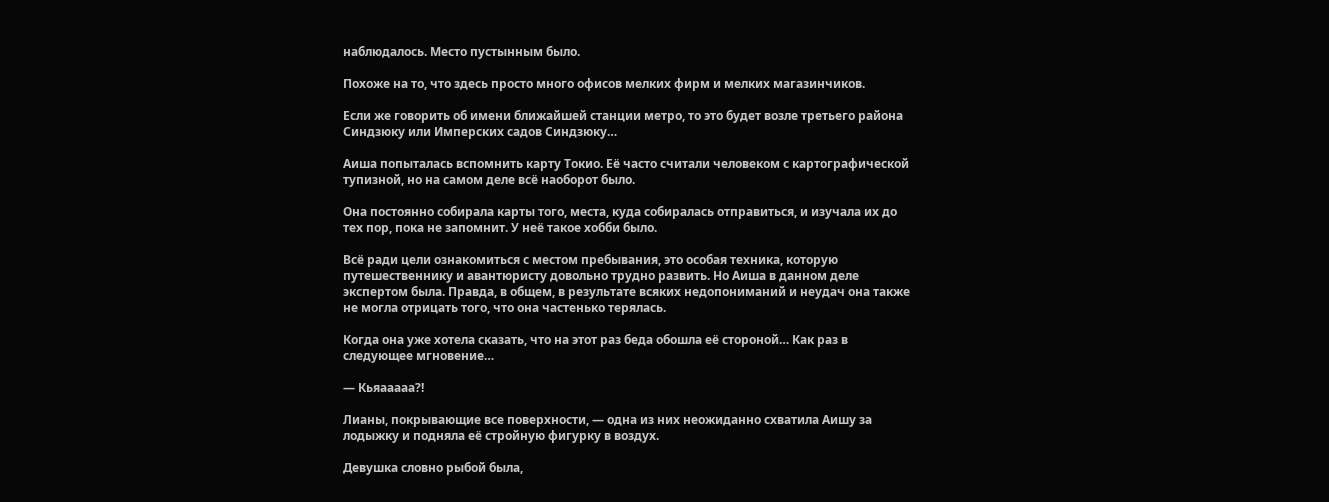наблюдалось. Место пустынным было.

Похоже на то, что здесь просто много офисов мелких фирм и мелких магазинчиков.

Если же говорить об имени ближайшей станции метро, то это будет возле третьего района Синдзюку или Имперских садов Синдзюку…

Аиша попыталась вспомнить карту Токио. Её часто считали человеком с картографической тупизной, но на самом деле всё наоборот было.

Она постоянно собирала карты того, места, куда собиралась отправиться, и изучала их до тех пор, пока не запомнит. У неё такое хобби было.

Всё ради цели ознакомиться с местом пребывания, это особая техника, которую путешественнику и авантюристу довольно трудно развить. Но Аиша в данном деле экспертом была. Правда, в общем, в результате всяких недопониманий и неудач она также не могла отрицать того, что она частенько терялась.

Когда она уже хотела сказать, что на этот раз беда обошла её стороной… Как раз в следующее мгновение…

— Кьяааааа?!

Лианы, покрывающие все поверхности, — одна из них неожиданно схватила Аишу за лодыжку и подняла её стройную фигурку в воздух.

Девушка словно рыбой была,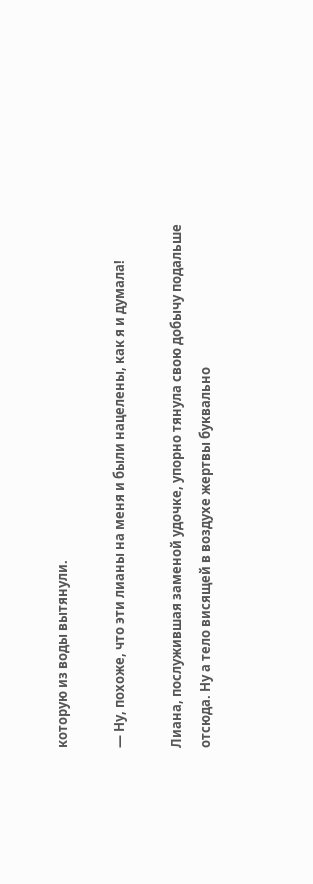которую из воды вытянули.

— Ну, похоже, что эти лианы на меня и были нацелены, как я и думала!

Лиана, послужившая заменой удочке, упорно тянула свою добычу подальше отсюда. Ну а тело висящей в воздухе жертвы буквально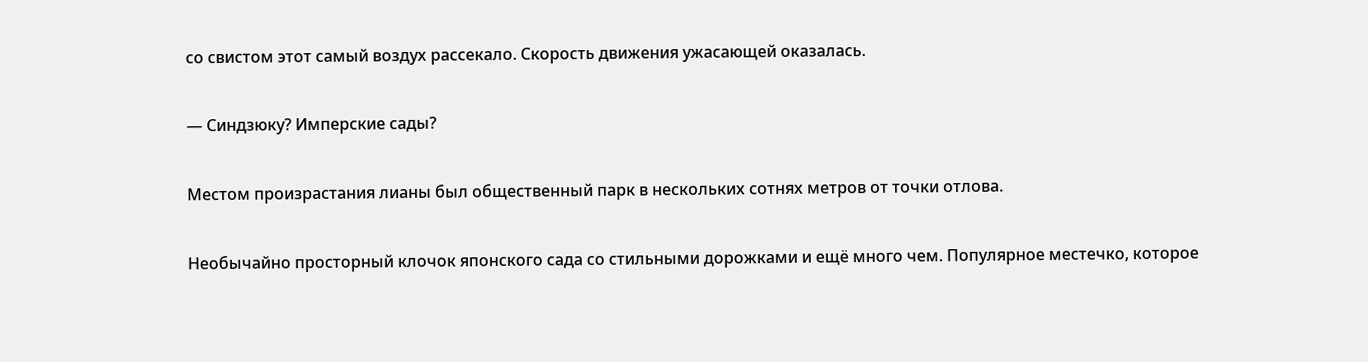со свистом этот самый воздух рассекало. Скорость движения ужасающей оказалась.

— Синдзюку? Имперские сады?

Местом произрастания лианы был общественный парк в нескольких сотнях метров от точки отлова.

Необычайно просторный клочок японского сада со стильными дорожками и ещё много чем. Популярное местечко, которое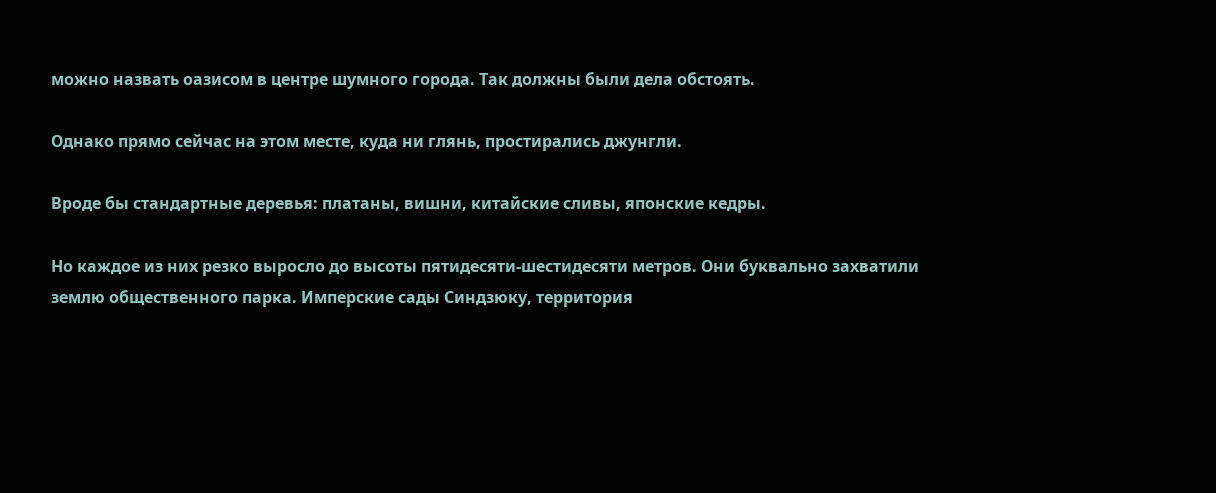можно назвать оазисом в центре шумного города. Так должны были дела обстоять.

Однако прямо сейчас на этом месте, куда ни глянь, простирались джунгли.

Вроде бы стандартные деревья: платаны, вишни, китайские сливы, японские кедры.

Но каждое из них резко выросло до высоты пятидесяти-шестидесяти метров. Они буквально захватили землю общественного парка. Имперские сады Синдзюку, территория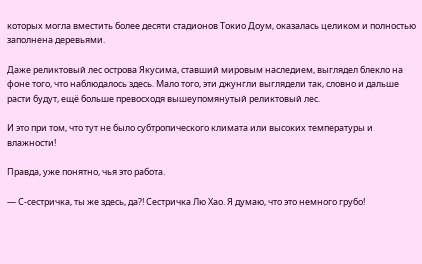которых могла вместить более десяти стадионов Токио Доум, оказалась целиком и полностью заполнена деревьями.

Даже реликтовый лес острова Якусима, ставший мировым наследием, выглядел блекло на фоне того, что наблюдалось здесь. Мало того, эти джунгли выглядели так, словно и дальше расти будут, ещё больше превосходя вышеупомянутый реликтовый лес.

И это при том, что тут не было субтропического климата или высоких температуры и влажности!

Правда, уже понятно, чья это работа.

— С-сестричка, ты же здесь, да?! Сестричка Лю Хао. Я думаю, что это немного грубо!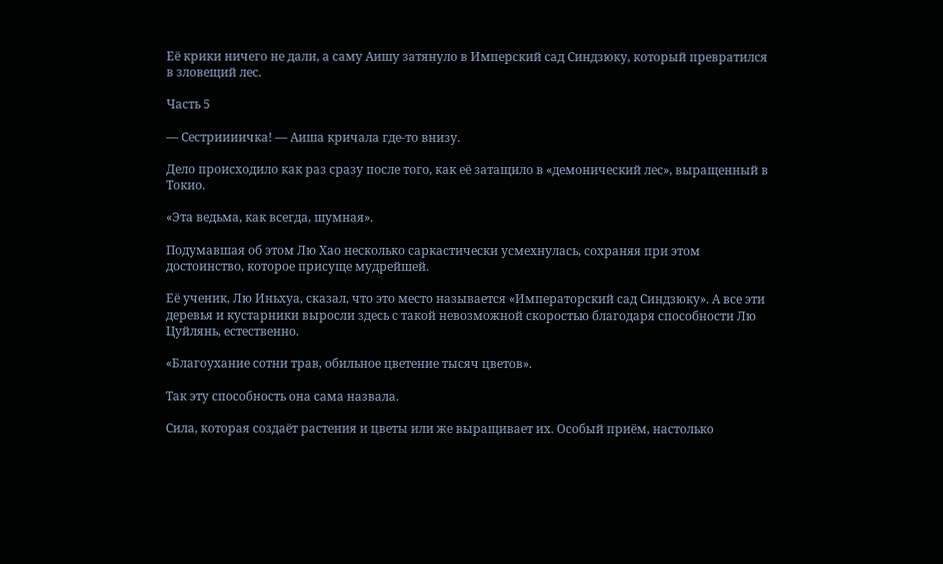Её крики ничего не дали, а саму Аишу затянуло в Имперский сад Синдзюку, который превратился в зловещий лес.

Часть 5

— Сестриииичка! — Аиша кричала где-то внизу.

Дело происходило как раз сразу после того, как её затащило в «демонический лес», выращенный в Токио.

«Эта ведьма, как всегда, шумная».

Подумавшая об этом Лю Хао несколько саркастически усмехнулась, сохраняя при этом достоинство, которое присуще мудрейшей.

Её ученик, Лю Иньхуа, сказал, что это место называется «Императорский сад Синдзюку». А все эти деревья и кустарники выросли здесь с такой невозможной скоростью благодаря способности Лю Цуйлянь, естественно.

«Благоухание сотни трав, обильное цветение тысяч цветов».

Так эту способность она сама назвала.

Сила, которая создаёт растения и цветы или же выращивает их. Особый приём, настолько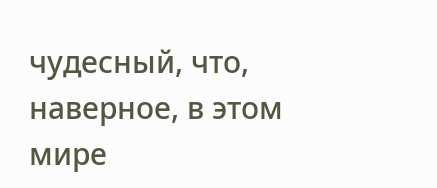чудесный, что, наверное, в этом мире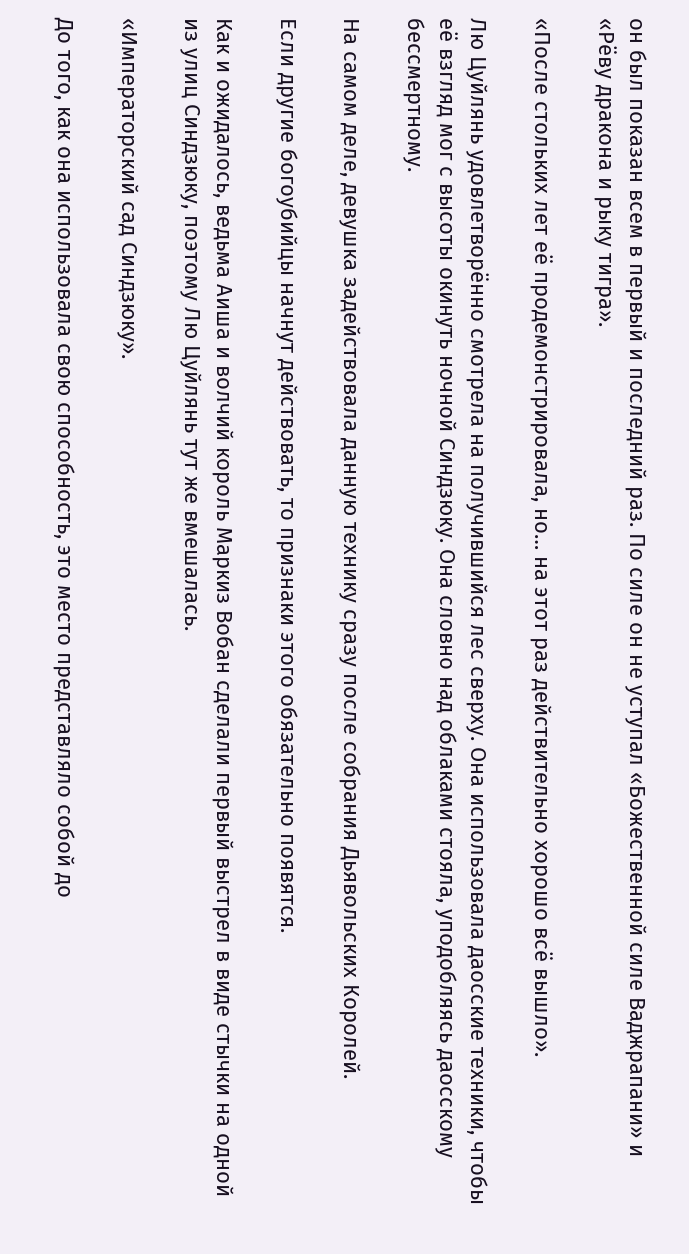он был показан всем в первый и последний раз. По силе он не уступал «Божественной силе Ваджрапани» и «Рёву дракона и рыку тигра».

«После стольких лет её продемонстрировала, но… на этот раз действительно хорошо всё вышло».

Лю Цуйлянь удовлетворённо смотрела на получившийся лес сверху. Она использовала даосские техники, чтобы её взгляд мог с высоты окинуть ночной Синдзюку. Она словно над облаками стояла, уподобляясь даосскому бессмертному.

На самом деле, девушка задействовала данную технику сразу после собрания Дьявольских Королей.

Если другие богоубийцы начнут действовать, то признаки этого обязательно появятся.

Как и ожидалось, ведьма Аиша и волчий король Маркиз Вобан сделали первый выстрел в виде стычки на одной из улиц Синдзюку, поэтому Лю Цуйлянь тут же вмешалась.

«Императорский сад Синдзюку».

До того, как она использовала свою способность, это место представляло собой до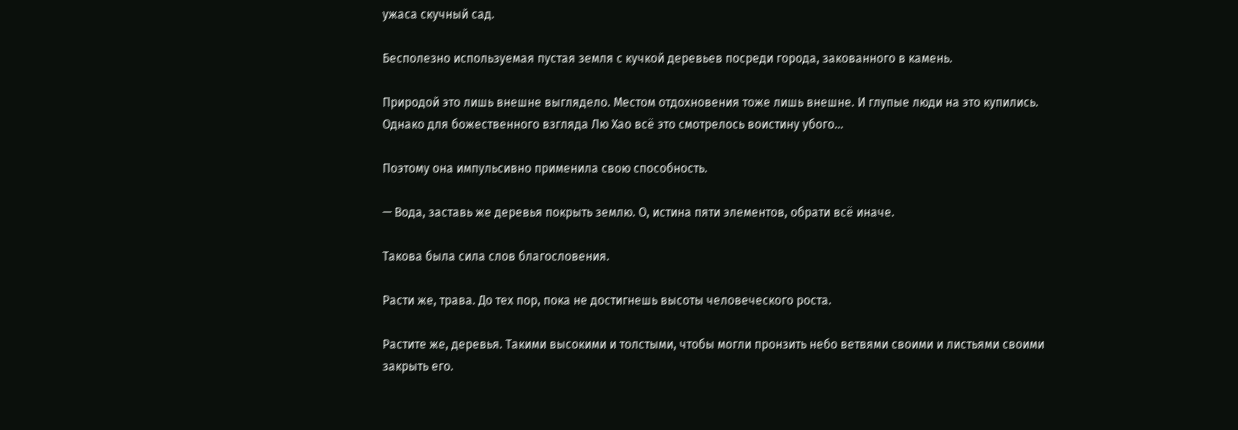ужаса скучный сад.

Бесполезно используемая пустая земля с кучкой деревьев посреди города, закованного в камень.

Природой это лишь внешне выглядело. Местом отдохновения тоже лишь внешне. И глупые люди на это купились. Однако для божественного взгляда Лю Хао всё это смотрелось воистину убого…

Поэтому она импульсивно применила свою способность.

— Вода, заставь же деревья покрыть землю. О, истина пяти элементов, обрати всё иначе.

Такова была сила слов благословения.

Расти же, трава. До тех пор, пока не достигнешь высоты человеческого роста.

Растите же, деревья. Такими высокими и толстыми, чтобы могли пронзить небо ветвями своими и листьями своими закрыть его.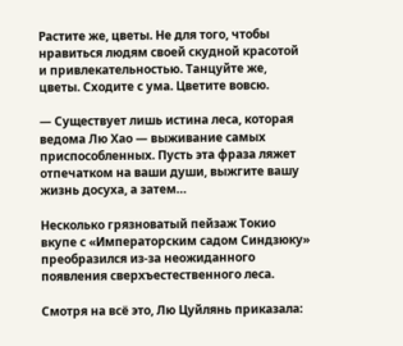Растите же, цветы. Не для того, чтобы нравиться людям своей скудной красотой и привлекательностью. Танцуйте же, цветы. Сходите с ума. Цветите вовсю.

— Существует лишь истина леса, которая ведома Лю Хао — выживание самых приспособленных. Пусть эта фраза ляжет отпечатком на ваши души, выжгите вашу жизнь досуха, а затем…

Несколько грязноватый пейзаж Токио вкупе с «Императорским садом Синдзюку» преобразился из-за неожиданного появления сверхъестественного леса.

Смотря на всё это, Лю Цуйлянь приказала: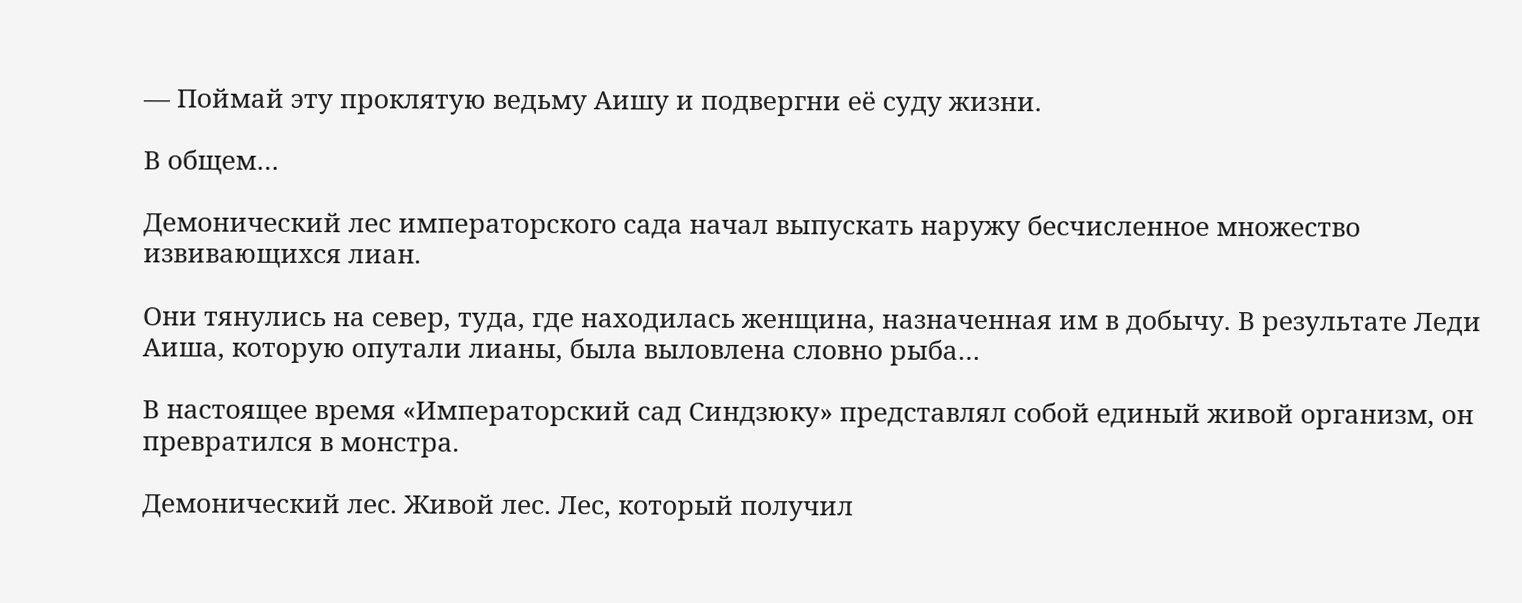— Поймай эту проклятую ведьму Аишу и подвергни её суду жизни.

В общем…

Демонический лес императорского сада начал выпускать наружу бесчисленное множество извивающихся лиан.

Они тянулись на север, туда, где находилась женщина, назначенная им в добычу. В результате Леди Аиша, которую опутали лианы, была выловлена словно рыба…

В настоящее время «Императорский сад Синдзюку» представлял собой единый живой организм, он превратился в монстра.

Демонический лес. Живой лес. Лес, который получил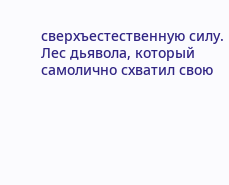сверхъестественную силу. Лес дьявола, который самолично схватил свою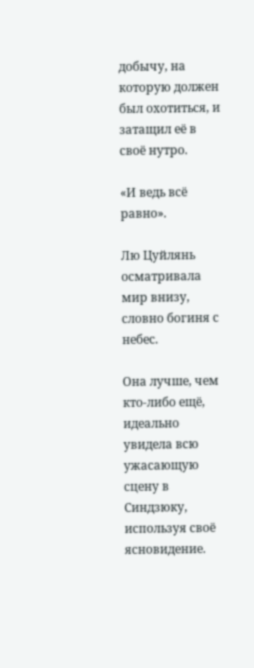добычу, на которую должен был охотиться, и затащил её в своё нутро.

«И ведь всё равно».

Лю Цуйлянь осматривала мир внизу, словно богиня с небес.

Она лучше, чем кто-либо ещё, идеально увидела всю ужасающую сцену в Синдзюку, используя своё ясновидение.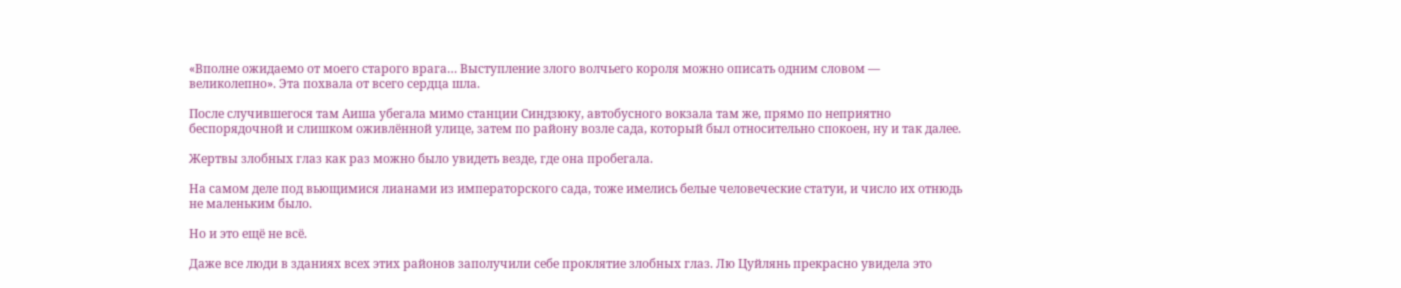«Вполне ожидаемо от моего старого врага… Выступление злого волчьего короля можно описать одним словом — великолепно». Эта похвала от всего сердца шла.

После случившегося там Аиша убегала мимо станции Синдзюку, автобусного вокзала там же, прямо по неприятно беспорядочной и слишком оживлённой улице, затем по району возле сада, который был относительно спокоен, ну и так далее.

Жертвы злобных глаз как раз можно было увидеть везде, где она пробегала.

На самом деле под вьющимися лианами из императорского сада, тоже имелись белые человеческие статуи, и число их отнюдь не маленьким было.

Но и это ещё не всё.

Даже все люди в зданиях всех этих районов заполучили себе проклятие злобных глаз. Лю Цуйлянь прекрасно увидела это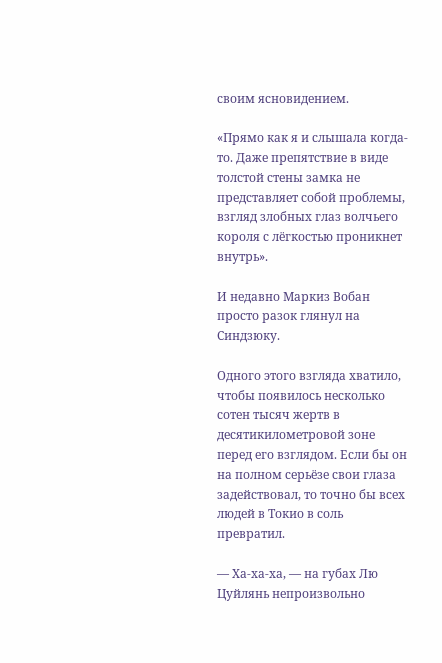своим ясновидением.

«Прямо как я и слышала когда-то. Даже препятствие в виде толстой стены замка не представляет собой проблемы, взгляд злобных глаз волчьего короля с лёгкостью проникнет внутрь».

И недавно Маркиз Вобан просто разок глянул на Синдзюку.

Одного этого взгляда хватило, чтобы появилось несколько сотен тысяч жертв в десятикилометровой зоне перед его взглядом. Если бы он на полном серьёзе свои глаза задействовал, то точно бы всех людей в Токио в соль превратил.

— Ха-ха-ха, — на губах Лю Цуйлянь непроизвольно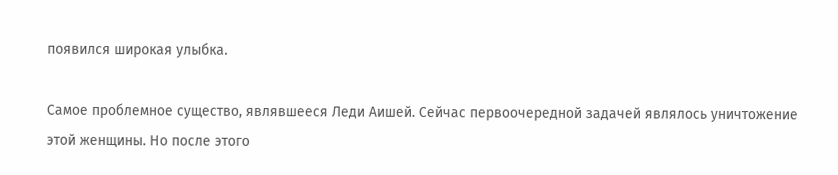появился широкая улыбка.

Самое проблемное существо, являвшееся Леди Аишей. Сейчас первоочередной задачей являлось уничтожение этой женщины. Но после этого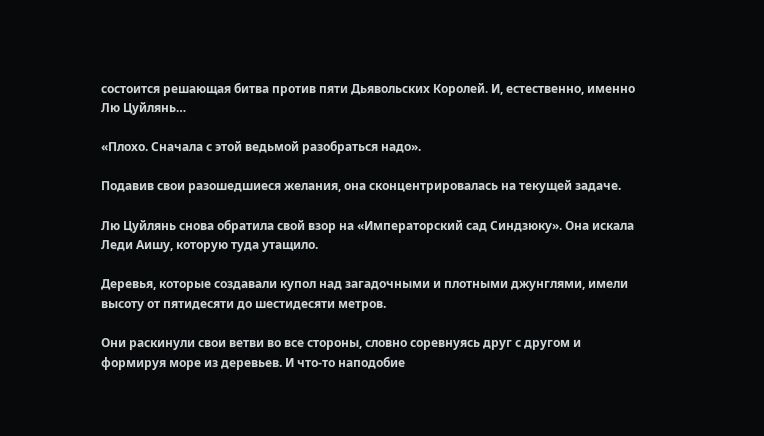состоится решающая битва против пяти Дьявольских Королей. И, естественно, именно Лю Цуйлянь…

«Плохо. Сначала с этой ведьмой разобраться надо».

Подавив свои разошедшиеся желания, она сконцентрировалась на текущей задаче.

Лю Цуйлянь снова обратила свой взор на «Императорский сад Синдзюку». Она искала Леди Аишу, которую туда утащило.

Деревья, которые создавали купол над загадочными и плотными джунглями, имели высоту от пятидесяти до шестидесяти метров.

Они раскинули свои ветви во все стороны, словно соревнуясь друг с другом и формируя море из деревьев. И что-то наподобие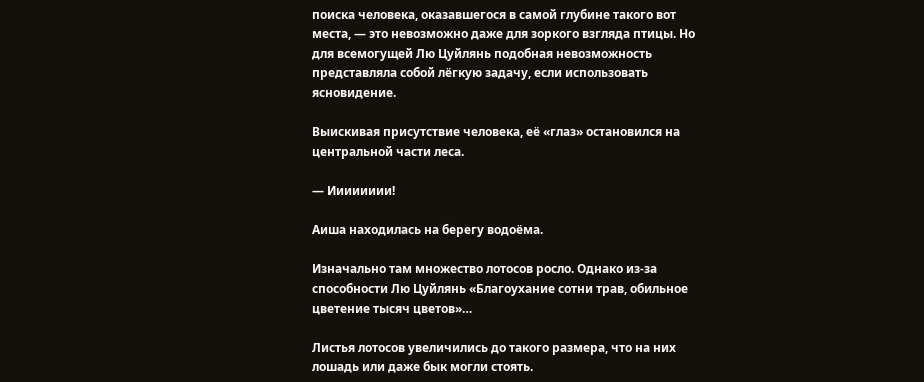поиска человека, оказавшегося в самой глубине такого вот места, — это невозможно даже для зоркого взгляда птицы. Но для всемогущей Лю Цуйлянь подобная невозможность представляла собой лёгкую задачу, если использовать ясновидение.

Выискивая присутствие человека, её «глаз» остановился на центральной части леса.

— Ииииииии!

Аиша находилась на берегу водоёма.

Изначально там множество лотосов росло. Однако из-за способности Лю Цуйлянь «Благоухание сотни трав, обильное цветение тысяч цветов»…

Листья лотосов увеличились до такого размера, что на них лошадь или даже бык могли стоять.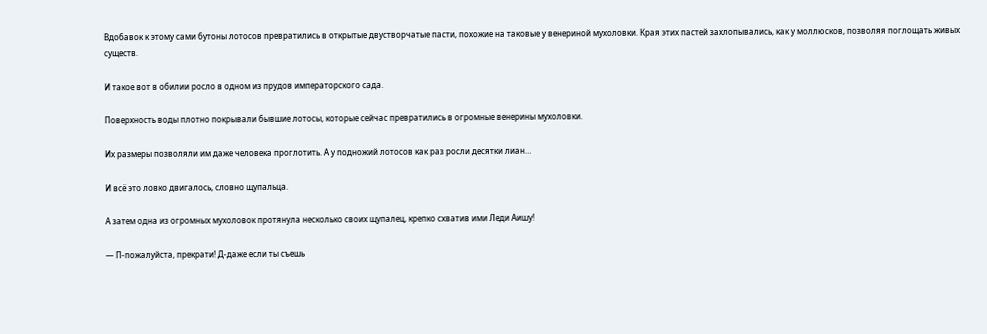Вдобавок к этому сами бутоны лотосов превратились в открытые двустворчатые пасти, похожие на таковые у венериной мухоловки. Края этих пастей захлопывались, как у моллюсков, позволяя поглощать живых существ.

И такое вот в обилии росло в одном из прудов императорского сада.

Поверхность воды плотно покрывали бывшие лотосы, которые сейчас превратились в огромные венерины мухоловки.

Их размеры позволяли им даже человека проглотить. А у подножий лотосов как раз росли десятки лиан…

И всё это ловко двигалось, словно щупальца.

А затем одна из огромных мухоловок протянула несколько своих щупалец, крепко схватив ими Леди Аишу!

— П-пожалуйста, прекрати! Д-даже если ты съешь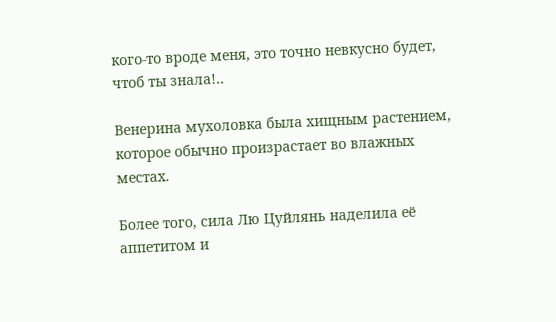кого-то вроде меня, это точно невкусно будет, чтоб ты знала!..

Венерина мухоловка была хищным растением, которое обычно произрастает во влажных местах.

Более того, сила Лю Цуйлянь наделила её аппетитом и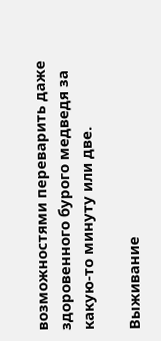возможностями переварить даже здоровенного бурого медведя за какую-то минуту или две.

Выживание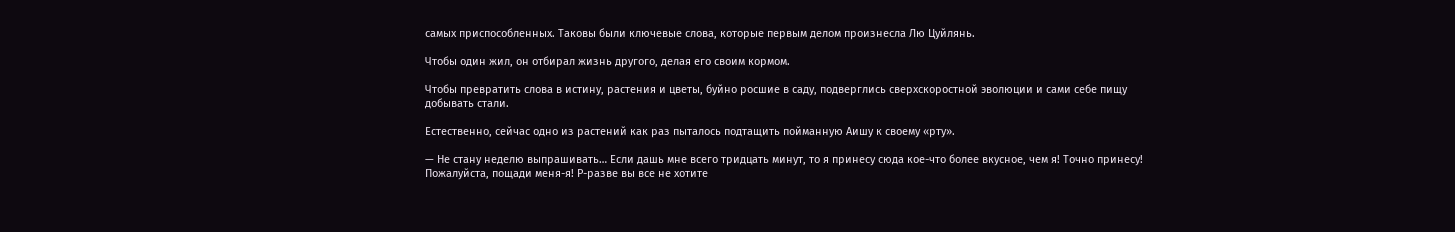самых приспособленных. Таковы были ключевые слова, которые первым делом произнесла Лю Цуйлянь.

Чтобы один жил, он отбирал жизнь другого, делая его своим кормом.

Чтобы превратить слова в истину, растения и цветы, буйно росшие в саду, подверглись сверхскоростной эволюции и сами себе пищу добывать стали.

Естественно, сейчас одно из растений как раз пыталось подтащить пойманную Аишу к своему «рту».

— Не стану неделю выпрашивать… Если дашь мне всего тридцать минут, то я принесу сюда кое-что более вкусное, чем я! Точно принесу! Пожалуйста, пощади меня-я! Р-разве вы все не хотите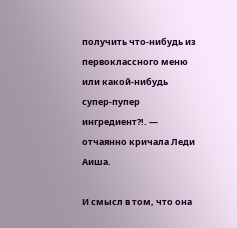получить что-нибудь из первоклассного меню или какой-нибудь супер-пупер ингредиент?!. — отчаянно кричала Леди Аиша.

И смысл в том, что она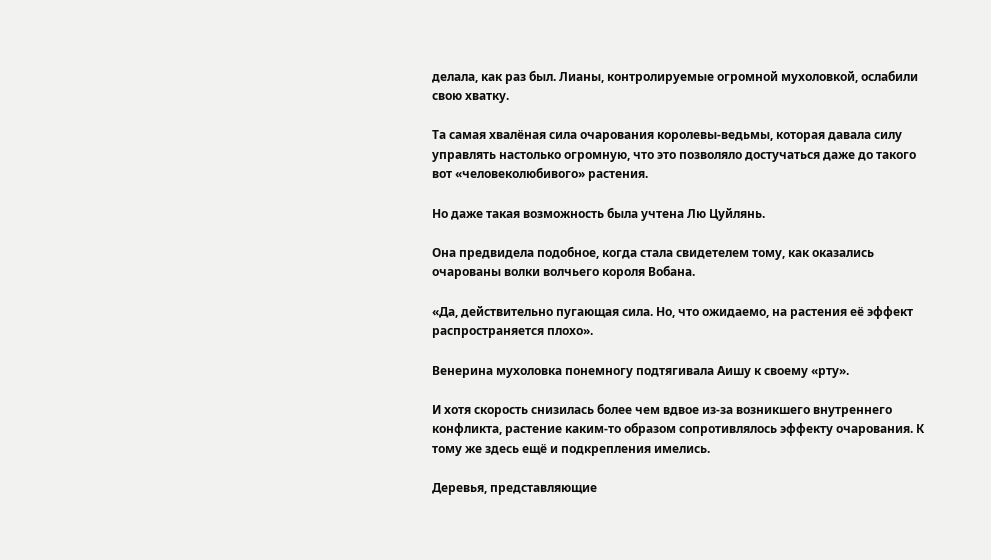делала, как раз был. Лианы, контролируемые огромной мухоловкой, ослабили свою хватку.

Та самая хвалёная сила очарования королевы-ведьмы, которая давала силу управлять настолько огромную, что это позволяло достучаться даже до такого вот «человеколюбивого» растения.

Но даже такая возможность была учтена Лю Цуйлянь.

Она предвидела подобное, когда стала свидетелем тому, как оказались очарованы волки волчьего короля Вобана.

«Да, действительно пугающая сила. Но, что ожидаемо, на растения её эффект распространяется плохо».

Венерина мухоловка понемногу подтягивала Аишу к своему «рту».

И хотя скорость снизилась более чем вдвое из-за возникшего внутреннего конфликта, растение каким-то образом сопротивлялось эффекту очарования. К тому же здесь ещё и подкрепления имелись.

Деревья, представляющие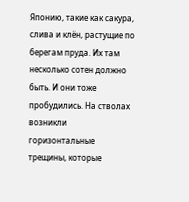Японию, такие как сакура, слива и клён, растущие по берегам пруда. Их там несколько сотен должно быть. И они тоже пробудились. На стволах возникли горизонтальные трещины, которые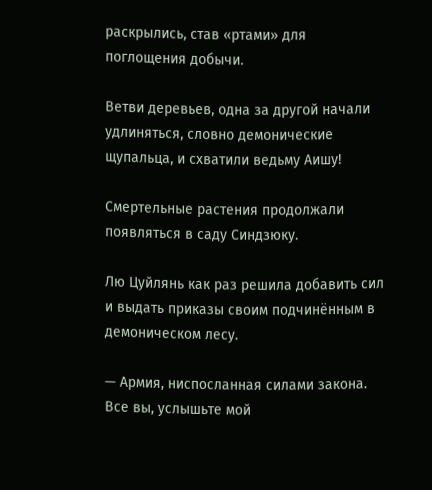раскрылись, став «ртами» для поглощения добычи.

Ветви деревьев, одна за другой начали удлиняться, словно демонические щупальца, и схватили ведьму Аишу!

Смертельные растения продолжали появляться в саду Синдзюку.

Лю Цуйлянь как раз решила добавить сил и выдать приказы своим подчинённым в демоническом лесу.

— Армия, ниспосланная силами закона. Все вы, услышьте мой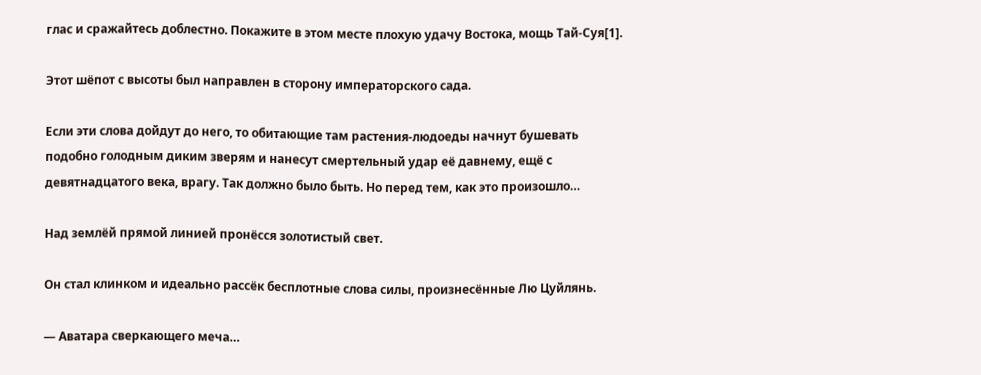глас и сражайтесь доблестно. Покажите в этом месте плохую удачу Востока, мощь Тай-Суя[1].

Этот шёпот с высоты был направлен в сторону императорского сада.

Если эти слова дойдут до него, то обитающие там растения-людоеды начнут бушевать подобно голодным диким зверям и нанесут смертельный удар её давнему, ещё с девятнадцатого века, врагу. Так должно было быть. Но перед тем, как это произошло…

Над землёй прямой линией пронёсся золотистый свет.

Он стал клинком и идеально рассёк бесплотные слова силы, произнесённые Лю Цуйлянь.

— Аватара сверкающего меча…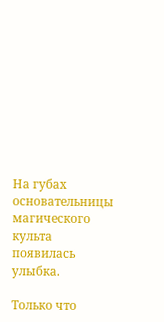На губах основательницы магического культа появилась улыбка.

Только что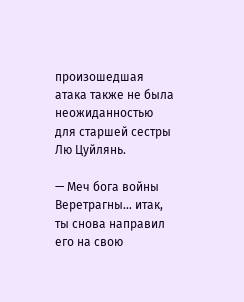произошедшая атака также не была неожиданностью для старшей сестры Лю Цуйлянь.

— Меч бога войны Веретрагны… итак, ты снова направил его на свою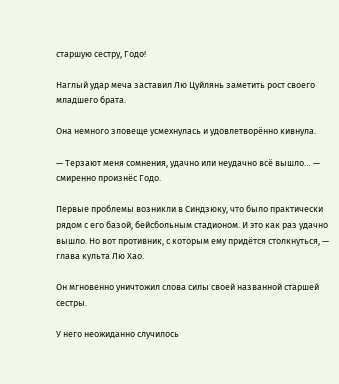старшую сестру, Годо!

Наглый удар меча заставил Лю Цуйлянь заметить рост своего младшего брата.

Она немного зловеще усмехнулась и удовлетворённо кивнула.

— Терзают меня сомнения, удачно или неудачно всё вышло… — смиренно произнёс Годо.

Первые проблемы возникли в Синдзюку, что было практически рядом с его базой, бейсбольным стадионом. И это как раз удачно вышло. Но вот противник, с которым ему придётся столкнуться, — глава культа Лю Хао.

Он мгновенно уничтожил слова силы своей названной старшей сестры.

У него неожиданно случилось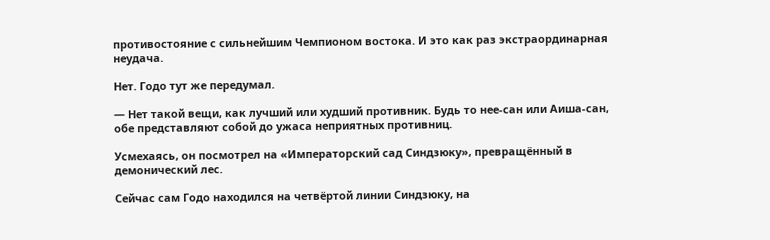противостояние с сильнейшим Чемпионом востока. И это как раз экстраординарная неудача.

Нет. Годо тут же передумал.

— Нет такой вещи, как лучший или худший противник. Будь то нее-сан или Аиша-сан, обе представляют собой до ужаса неприятных противниц.

Усмехаясь, он посмотрел на «Императорский сад Синдзюку», превращённый в демонический лес.

Сейчас сам Годо находился на четвёртой линии Синдзюку, на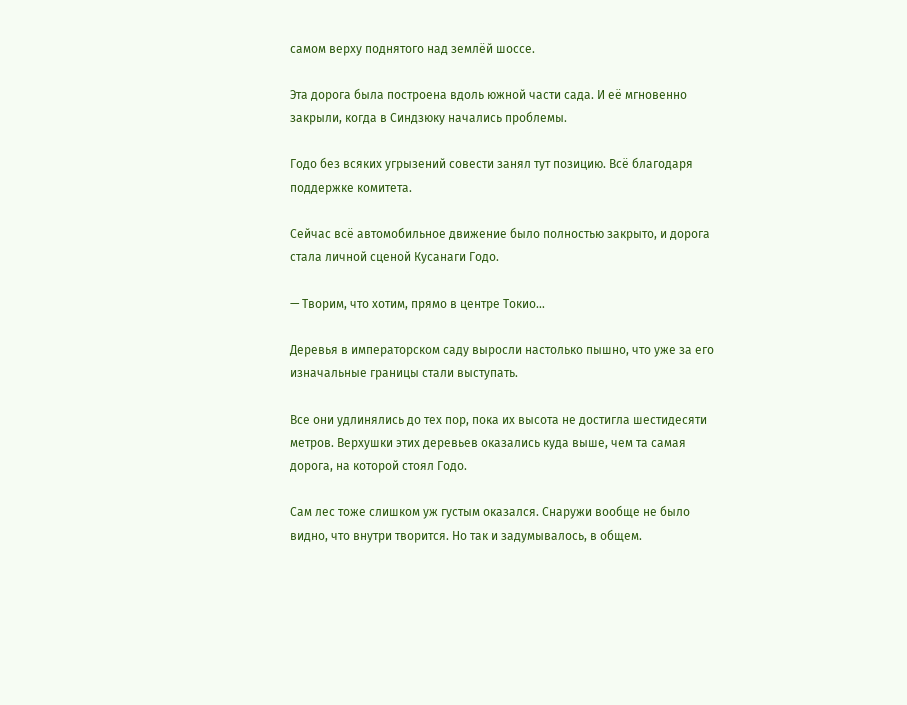самом верху поднятого над землёй шоссе.

Эта дорога была построена вдоль южной части сада. И её мгновенно закрыли, когда в Синдзюку начались проблемы.

Годо без всяких угрызений совести занял тут позицию. Всё благодаря поддержке комитета.

Сейчас всё автомобильное движение было полностью закрыто, и дорога стала личной сценой Кусанаги Годо.

— Творим, что хотим, прямо в центре Токио…

Деревья в императорском саду выросли настолько пышно, что уже за его изначальные границы стали выступать.

Все они удлинялись до тех пор, пока их высота не достигла шестидесяти метров. Верхушки этих деревьев оказались куда выше, чем та самая дорога, на которой стоял Годо.

Сам лес тоже слишком уж густым оказался. Снаружи вообще не было видно, что внутри творится. Но так и задумывалось, в общем.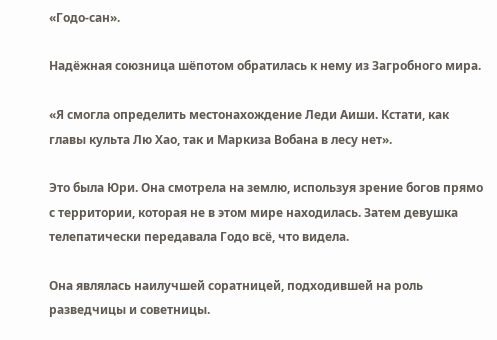«Годо-сан».

Надёжная союзница шёпотом обратилась к нему из Загробного мира.

«Я смогла определить местонахождение Леди Аиши. Кстати, как главы культа Лю Хао, так и Маркиза Вобана в лесу нет».

Это была Юри. Она смотрела на землю, используя зрение богов прямо с территории, которая не в этом мире находилась. Затем девушка телепатически передавала Годо всё, что видела.

Она являлась наилучшей соратницей, подходившей на роль разведчицы и советницы.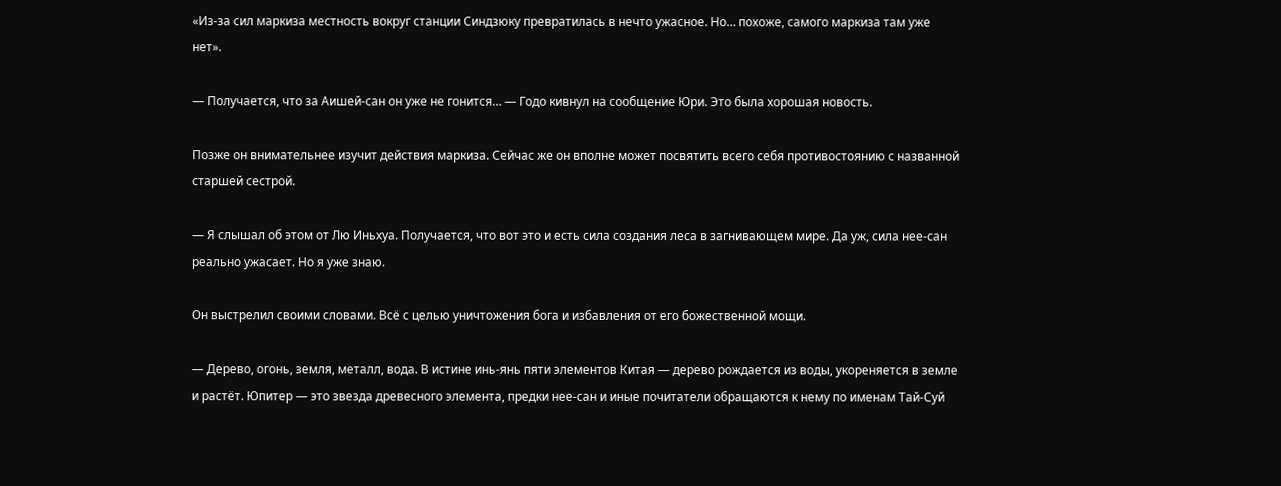«Из-за сил маркиза местность вокруг станции Синдзюку превратилась в нечто ужасное. Но… похоже, самого маркиза там уже нет».

— Получается, что за Аишей-сан он уже не гонится… — Годо кивнул на сообщение Юри. Это была хорошая новость.

Позже он внимательнее изучит действия маркиза. Сейчас же он вполне может посвятить всего себя противостоянию с названной старшей сестрой.

— Я слышал об этом от Лю Иньхуа. Получается, что вот это и есть сила создания леса в загнивающем мире. Да уж, сила нее-сан реально ужасает. Но я уже знаю.

Он выстрелил своими словами. Всё с целью уничтожения бога и избавления от его божественной мощи.

— Дерево, огонь, земля, металл, вода. В истине инь-янь пяти элементов Китая — дерево рождается из воды, укореняется в земле и растёт. Юпитер — это звезда древесного элемента, предки нее-сан и иные почитатели обращаются к нему по именам Тай-Суй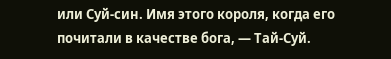или Суй-син. Имя этого короля, когда его почитали в качестве бога, — Тай-Суй.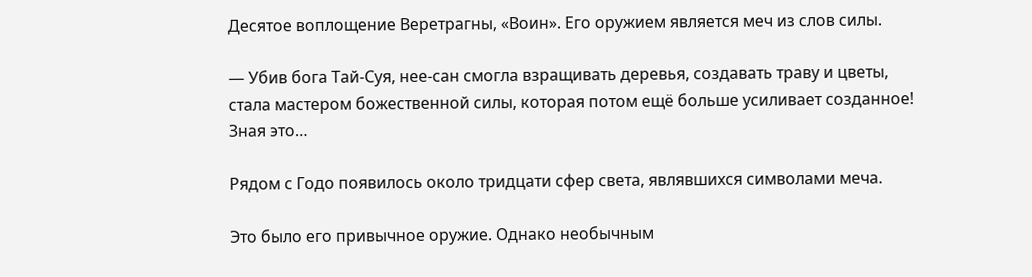Десятое воплощение Веретрагны, «Воин». Его оружием является меч из слов силы.

— Убив бога Тай-Суя, нее-сан смогла взращивать деревья, создавать траву и цветы, стала мастером божественной силы, которая потом ещё больше усиливает созданное! Зная это…

Рядом с Годо появилось около тридцати сфер света, являвшихся символами меча.

Это было его привычное оружие. Однако необычным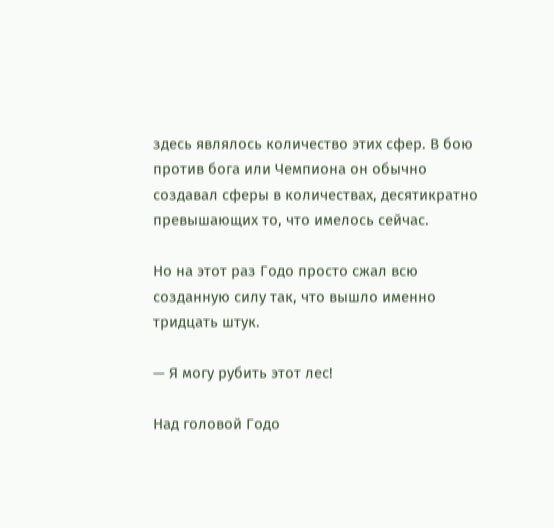здесь являлось количество этих сфер. В бою против бога или Чемпиона он обычно создавал сферы в количествах, десятикратно превышающих то, что имелось сейчас.

Но на этот раз Годо просто сжал всю созданную силу так, что вышло именно тридцать штук.

— Я могу рубить этот лес!

Над головой Годо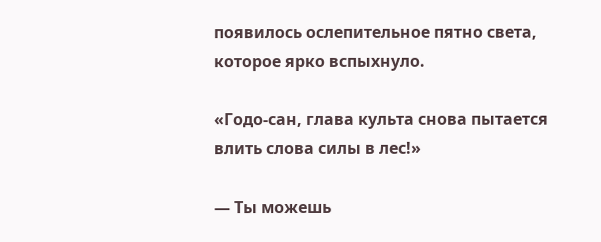появилось ослепительное пятно света, которое ярко вспыхнуло.

«Годо-сан, глава культа снова пытается влить слова силы в лес!»

— Ты можешь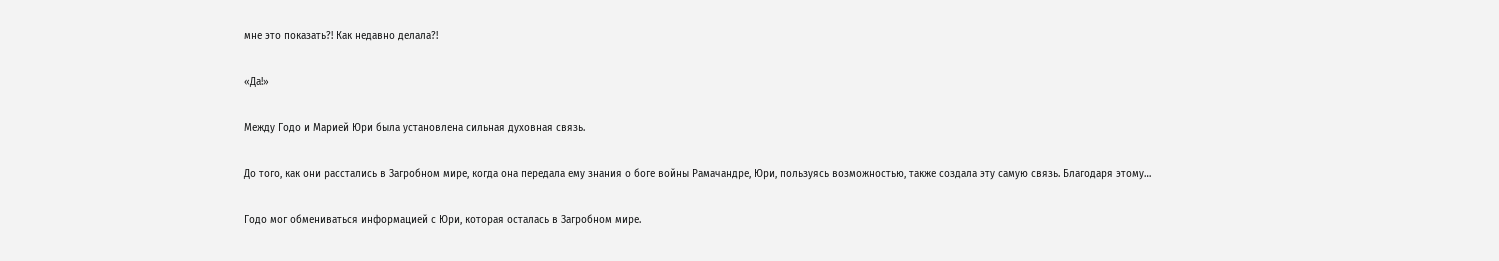мне это показать?! Как недавно делала?!

«Да!»

Между Годо и Марией Юри была установлена сильная духовная связь.

До того, как они расстались в Загробном мире, когда она передала ему знания о боге войны Рамачандре, Юри, пользуясь возможностью, также создала эту самую связь. Благодаря этому…

Годо мог обмениваться информацией с Юри, которая осталась в Загробном мире.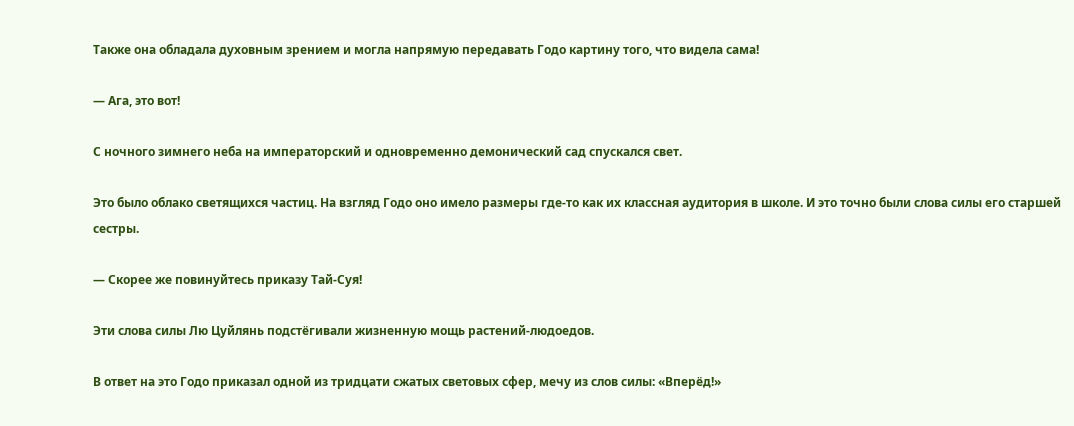Также она обладала духовным зрением и могла напрямую передавать Годо картину того, что видела сама!

— Ага, это вот!

С ночного зимнего неба на императорский и одновременно демонический сад спускался свет.

Это было облако светящихся частиц. На взгляд Годо оно имело размеры где-то как их классная аудитория в школе. И это точно были слова силы его старшей сестры.

— Скорее же повинуйтесь приказу Тай-Суя!

Эти слова силы Лю Цуйлянь подстёгивали жизненную мощь растений-людоедов.

В ответ на это Годо приказал одной из тридцати сжатых световых сфер, мечу из слов силы: «Вперёд!»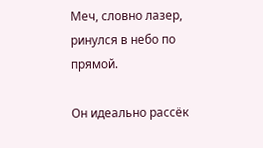Меч, словно лазер, ринулся в небо по прямой.

Он идеально рассёк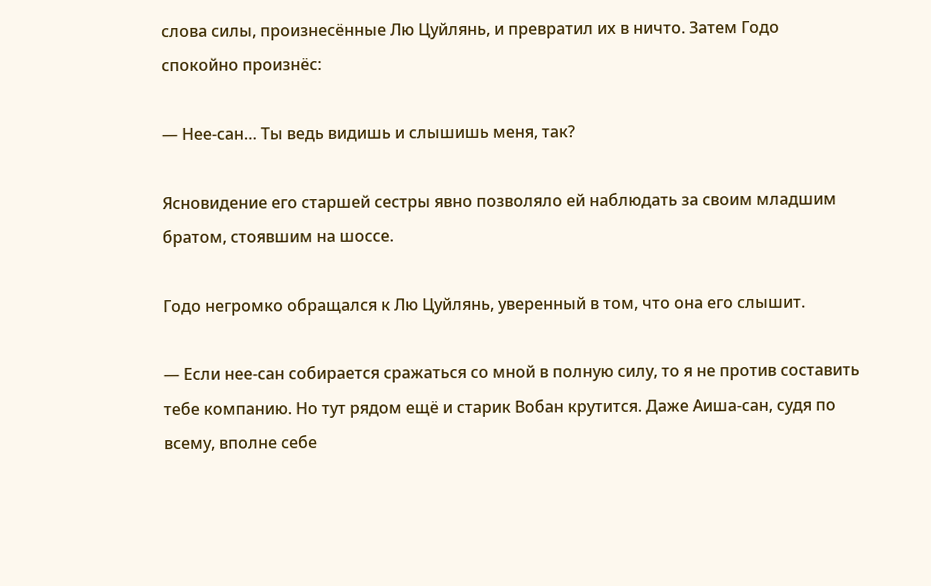слова силы, произнесённые Лю Цуйлянь, и превратил их в ничто. Затем Годо спокойно произнёс:

— Нее-сан… Ты ведь видишь и слышишь меня, так?

Ясновидение его старшей сестры явно позволяло ей наблюдать за своим младшим братом, стоявшим на шоссе.

Годо негромко обращался к Лю Цуйлянь, уверенный в том, что она его слышит.

— Если нее-сан собирается сражаться со мной в полную силу, то я не против составить тебе компанию. Но тут рядом ещё и старик Вобан крутится. Даже Аиша-сан, судя по всему, вполне себе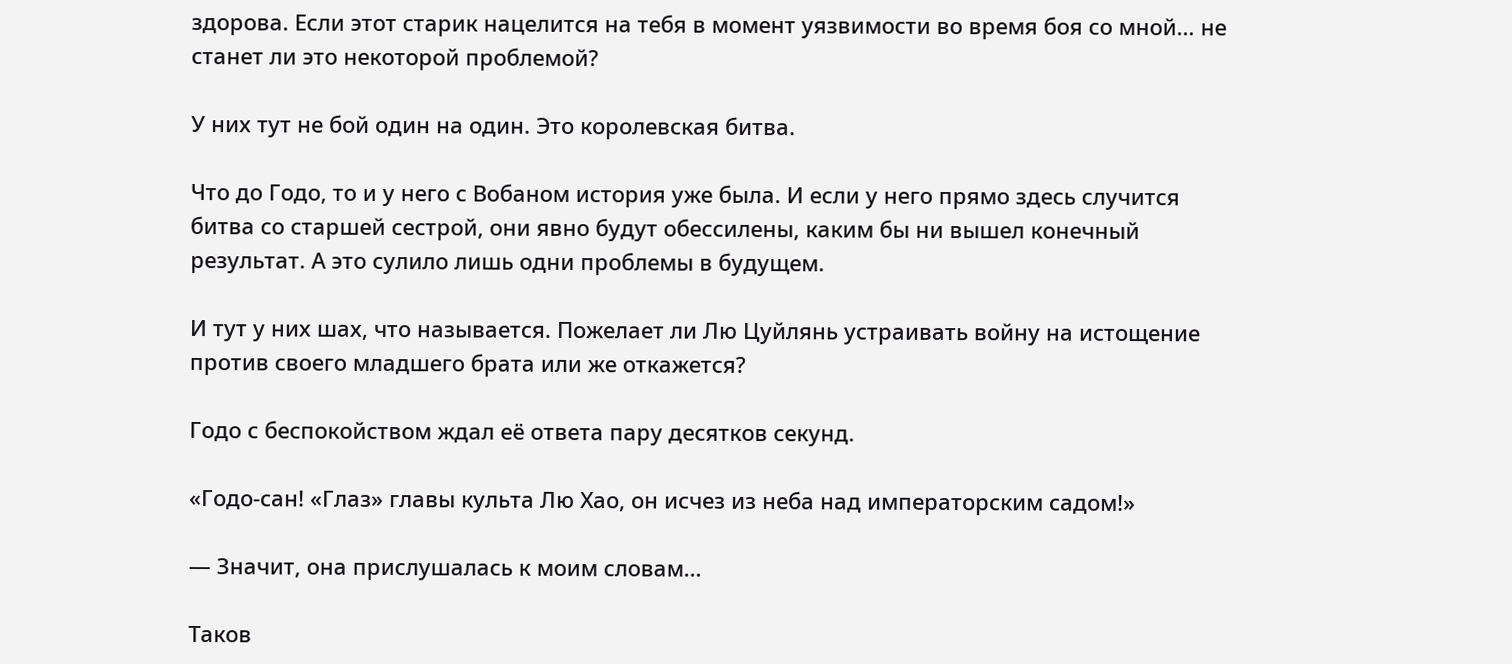здорова. Если этот старик нацелится на тебя в момент уязвимости во время боя со мной… не станет ли это некоторой проблемой?

У них тут не бой один на один. Это королевская битва.

Что до Годо, то и у него с Вобаном история уже была. И если у него прямо здесь случится битва со старшей сестрой, они явно будут обессилены, каким бы ни вышел конечный результат. А это сулило лишь одни проблемы в будущем.

И тут у них шах, что называется. Пожелает ли Лю Цуйлянь устраивать войну на истощение против своего младшего брата или же откажется?

Годо с беспокойством ждал её ответа пару десятков секунд.

«Годо-сан! «Глаз» главы культа Лю Хао, он исчез из неба над императорским садом!»

— Значит, она прислушалась к моим словам…

Таков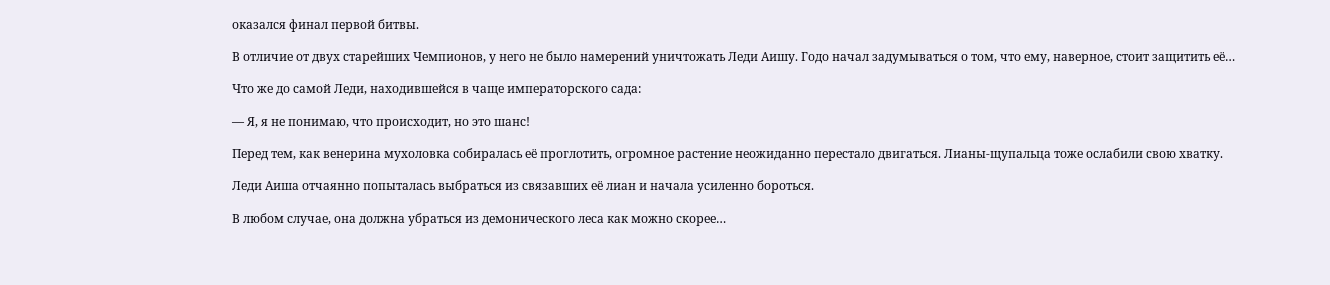оказался финал первой битвы.

В отличие от двух старейших Чемпионов, у него не было намерений уничтожать Леди Аишу. Годо начал задумываться о том, что ему, наверное, стоит защитить её…

Что же до самой Леди, находившейся в чаще императорского сада:

— Я, я не понимаю, что происходит, но это шанс!

Перед тем, как венерина мухоловка собиралась её проглотить, огромное растение неожиданно перестало двигаться. Лианы-щупальца тоже ослабили свою хватку.

Леди Аиша отчаянно попыталась выбраться из связавших её лиан и начала усиленно бороться.

В любом случае, она должна убраться из демонического леса как можно скорее…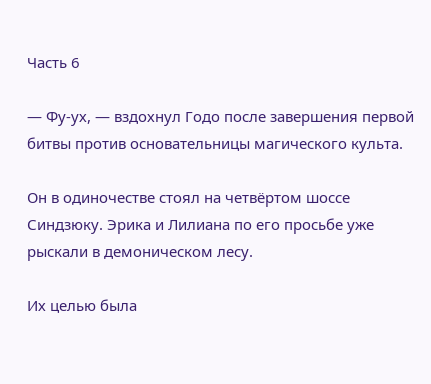Часть 6

— Фу-ух, — вздохнул Годо после завершения первой битвы против основательницы магического культа.

Он в одиночестве стоял на четвёртом шоссе Синдзюку. Эрика и Лилиана по его просьбе уже рыскали в демоническом лесу.

Их целью была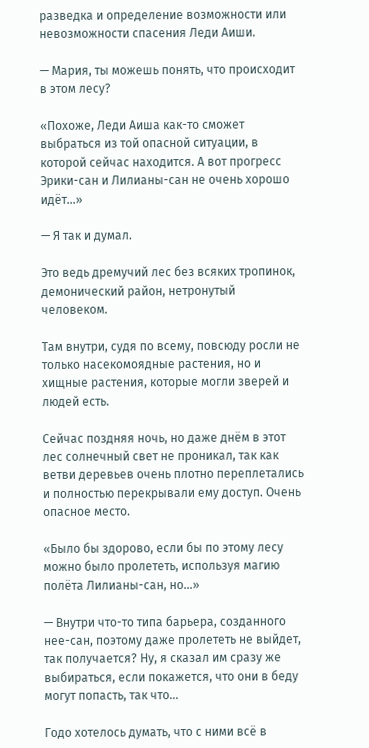разведка и определение возможности или невозможности спасения Леди Аиши.

— Мария, ты можешь понять, что происходит в этом лесу?

«Похоже, Леди Аиша как-то сможет выбраться из той опасной ситуации, в которой сейчас находится. А вот прогресс Эрики-сан и Лилианы-сан не очень хорошо идёт…»

— Я так и думал.

Это ведь дремучий лес без всяких тропинок, демонический район, нетронутый человеком.

Там внутри, судя по всему, повсюду росли не только насекомоядные растения, но и хищные растения, которые могли зверей и людей есть.

Сейчас поздняя ночь, но даже днём в этот лес солнечный свет не проникал, так как ветви деревьев очень плотно переплетались и полностью перекрывали ему доступ. Очень опасное место.

«Было бы здорово, если бы по этому лесу можно было пролететь, используя магию полёта Лилианы-сан, но…»

— Внутри что-то типа барьера, созданного нее-сан, поэтому даже пролететь не выйдет, так получается? Ну, я сказал им сразу же выбираться, если покажется, что они в беду могут попасть, так что…

Годо хотелось думать, что с ними всё в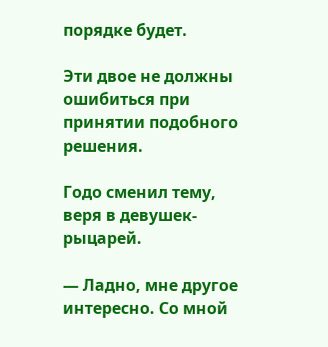порядке будет.

Эти двое не должны ошибиться при принятии подобного решения.

Годо сменил тему, веря в девушек-рыцарей.

— Ладно, мне другое интересно. Со мной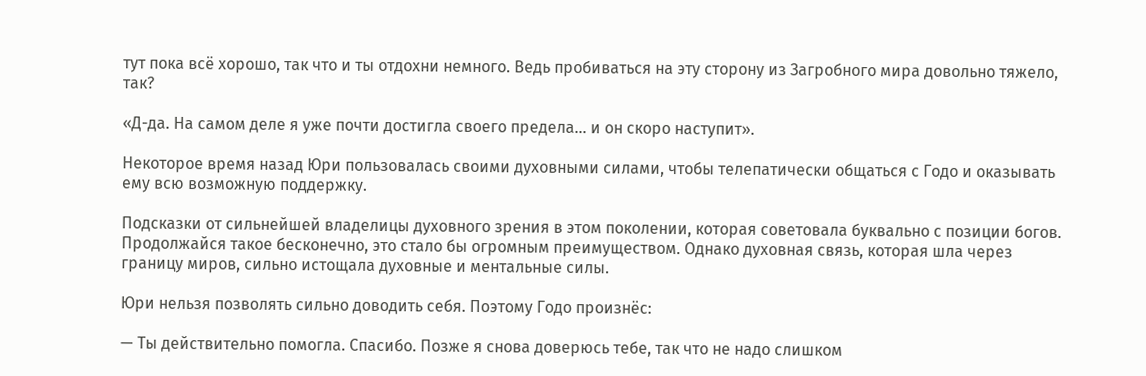тут пока всё хорошо, так что и ты отдохни немного. Ведь пробиваться на эту сторону из Загробного мира довольно тяжело, так?

«Д-да. На самом деле я уже почти достигла своего предела… и он скоро наступит».

Некоторое время назад Юри пользовалась своими духовными силами, чтобы телепатически общаться с Годо и оказывать ему всю возможную поддержку.

Подсказки от сильнейшей владелицы духовного зрения в этом поколении, которая советовала буквально с позиции богов. Продолжайся такое бесконечно, это стало бы огромным преимуществом. Однако духовная связь, которая шла через границу миров, сильно истощала духовные и ментальные силы.

Юри нельзя позволять сильно доводить себя. Поэтому Годо произнёс:

— Ты действительно помогла. Спасибо. Позже я снова доверюсь тебе, так что не надо слишком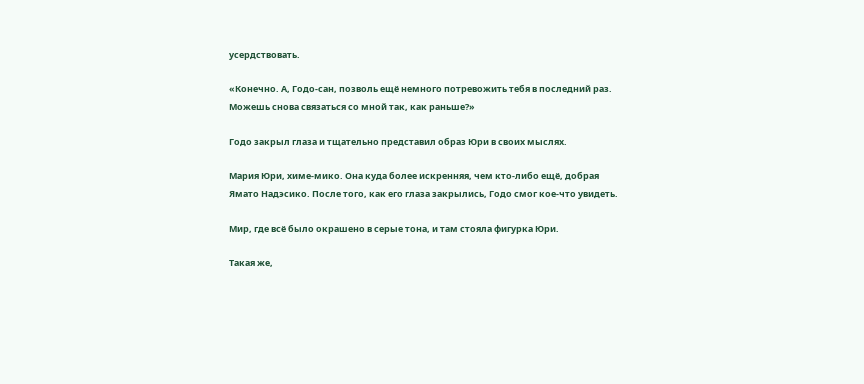усердствовать.

«Конечно. А, Годо-сан, позволь ещё немного потревожить тебя в последний раз. Можешь снова связаться со мной так, как раньше?»

Годо закрыл глаза и тщательно представил образ Юри в своих мыслях.

Мария Юри, химе-мико. Она куда более искренняя, чем кто-либо ещё, добрая Ямато Надэсико. После того, как его глаза закрылись, Годо смог кое-что увидеть.

Мир, где всё было окрашено в серые тона, и там стояла фигурка Юри.

Такая же,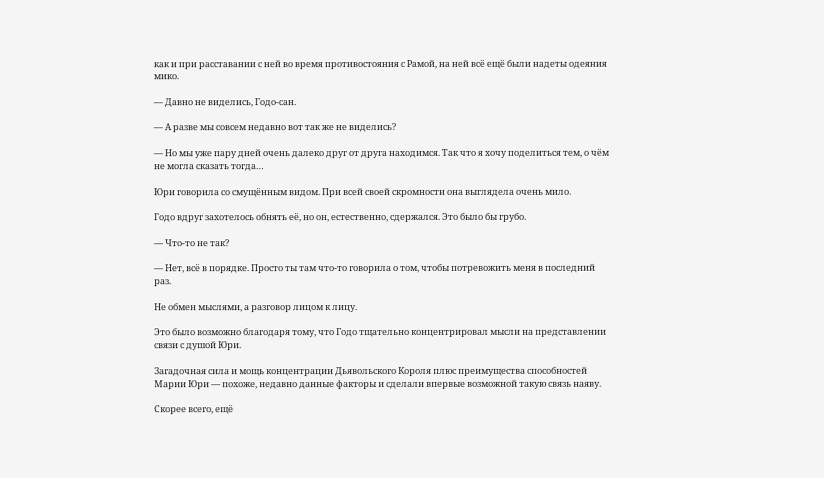как и при расставании с ней во время противостояния с Рамой, на ней всё ещё были надеты одеяния мико.

— Давно не виделись, Годо-сан.

— А разве мы совсем недавно вот так же не виделись?

— Но мы уже пару дней очень далеко друг от друга находимся. Так что я хочу поделиться тем, о чём не могла сказать тогда…

Юри говорила со смущённым видом. При всей своей скромности она выглядела очень мило.

Годо вдруг захотелось обнять её, но он, естественно, сдержался. Это было бы грубо.

— Что-то не так?

— Нет, всё в порядке. Просто ты там что-то говорила о том, чтобы потревожить меня в последний раз.

Не обмен мыслями, а разговор лицом к лицу.

Это было возможно благодаря тому, что Годо тщательно концентрировал мысли на представлении связи с душой Юри.

Загадочная сила и мощь концентрации Дьявольского Короля плюс преимущества способностей Марии Юри — похоже, недавно данные факторы и сделали впервые возможной такую связь наяву.

Скорее всего, ещё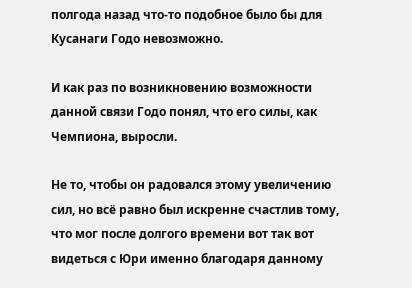полгода назад что-то подобное было бы для Кусанаги Годо невозможно.

И как раз по возникновению возможности данной связи Годо понял, что его силы, как Чемпиона, выросли.

Не то, чтобы он радовался этому увеличению сил, но всё равно был искренне счастлив тому, что мог после долгого времени вот так вот видеться с Юри именно благодаря данному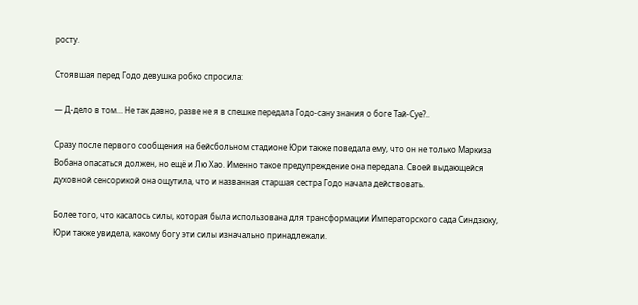росту.

Стоявшая перед Годо девушка робко спросила:

— Д-дело в том… Не так давно, разве не я в спешке передала Годо-сану знания о боге Тай-Суе?..

Сразу после первого сообщения на бейсбольном стадионе Юри также поведала ему, что он не только Маркиза Вобана опасаться должен, но ещё и Лю Хао. Именно такое предупреждение она передала. Своей выдающейся духовной сенсорикой она ощутила, что и названная старшая сестра Годо начала действовать.

Более того, что касалось силы, которая была использована для трансформации Императорского сада Синдзюку, Юри также увидела, какому богу эти силы изначально принадлежали.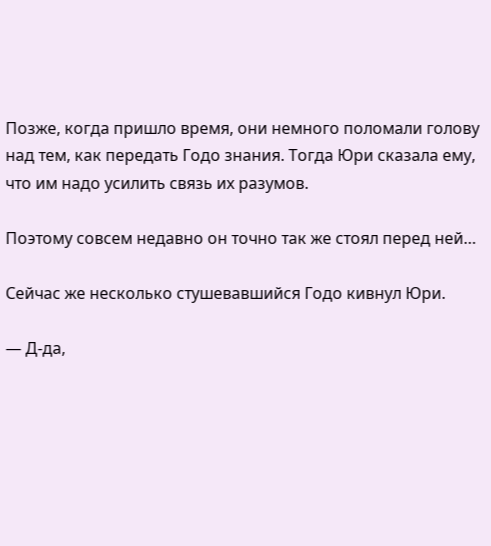Позже, когда пришло время, они немного поломали голову над тем, как передать Годо знания. Тогда Юри сказала ему, что им надо усилить связь их разумов.

Поэтому совсем недавно он точно так же стоял перед ней…

Сейчас же несколько стушевавшийся Годо кивнул Юри.

— Д-да,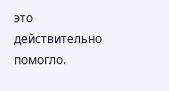это действительно помогло.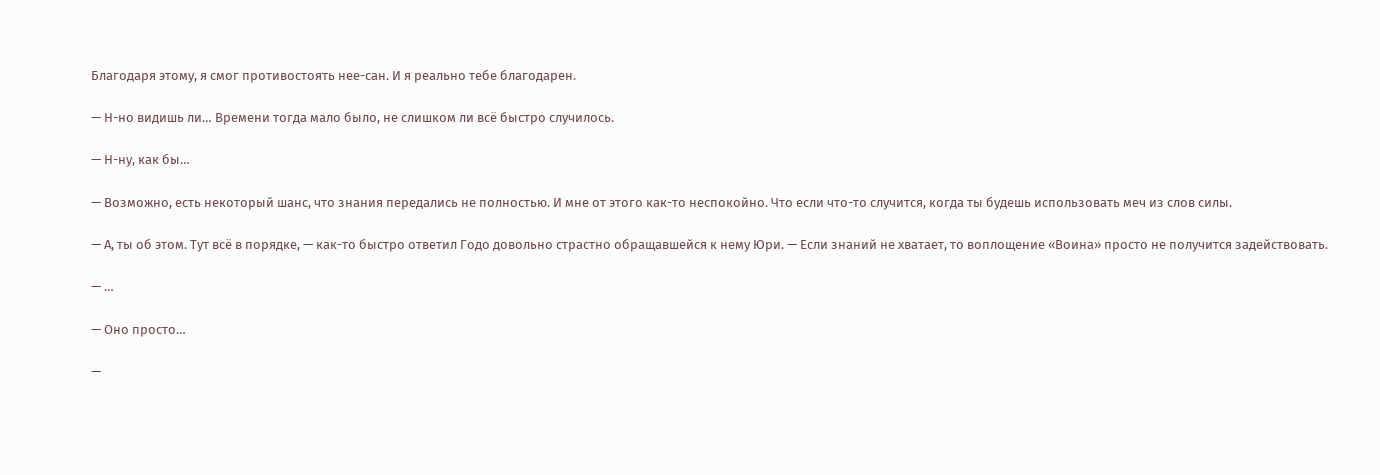Благодаря этому, я смог противостоять нее-сан. И я реально тебе благодарен.

— Н-но видишь ли… Времени тогда мало было, не слишком ли всё быстро случилось.

— Н-ну, как бы…

— Возможно, есть некоторый шанс, что знания передались не полностью. И мне от этого как-то неспокойно. Что если что-то случится, когда ты будешь использовать меч из слов силы.

— А, ты об этом. Тут всё в порядке, — как-то быстро ответил Годо довольно страстно обращавшейся к нему Юри. — Если знаний не хватает, то воплощение «Воина» просто не получится задействовать.

— …

— Оно просто…

—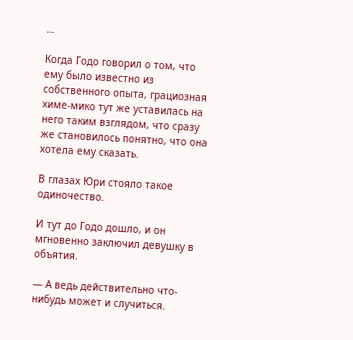…

Когда Годо говорил о том, что ему было известно из собственного опыта, грациозная химе-мико тут же уставилась на него таким взглядом, что сразу же становилось понятно, что она хотела ему сказать.

В глазах Юри стояло такое одиночество.

И тут до Годо дошло, и он мгновенно заключил девушку в объятия.

— А ведь действительно что-нибудь может и случиться.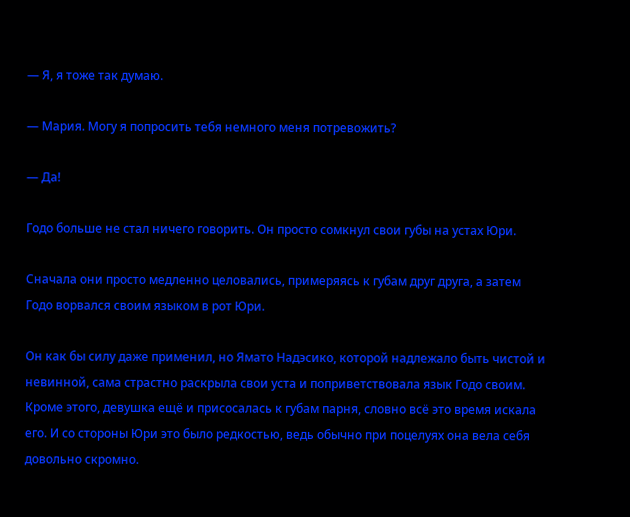— Я, я тоже так думаю.

— Мария. Могу я попросить тебя немного меня потревожить?

— Да!

Годо больше не стал ничего говорить. Он просто сомкнул свои губы на устах Юри.

Сначала они просто медленно целовались, примеряясь к губам друг друга, а затем Годо ворвался своим языком в рот Юри.

Он как бы силу даже применил, но Ямато Надэсико, которой надлежало быть чистой и невинной, сама страстно раскрыла свои уста и поприветствовала язык Годо своим. Кроме этого, девушка ещё и присосалась к губам парня, словно всё это время искала его. И со стороны Юри это было редкостью, ведь обычно при поцелуях она вела себя довольно скромно.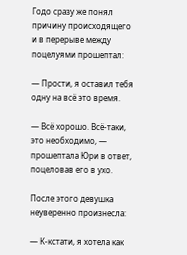Годо сразу же понял причину происходящего и в перерыве между поцелуями прошептал:

— Прости, я оставил тебя одну на всё это время.

— Всё хорошо. Всё-таки, это необходимо, — прошептала Юри в ответ, поцеловав его в ухо.

После этого девушка неуверенно произнесла:

— К-кстати, я хотела как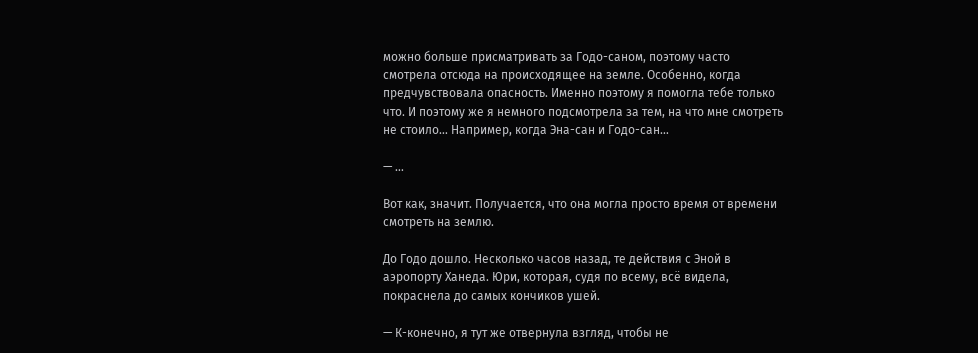можно больше присматривать за Годо-саном, поэтому часто смотрела отсюда на происходящее на земле. Особенно, когда предчувствовала опасность. Именно поэтому я помогла тебе только что. И поэтому же я немного подсмотрела за тем, на что мне смотреть не стоило… Например, когда Эна-сан и Годо-сан…

— …

Вот как, значит. Получается, что она могла просто время от времени смотреть на землю.

До Годо дошло. Несколько часов назад, те действия с Эной в аэропорту Ханеда. Юри, которая, судя по всему, всё видела, покраснела до самых кончиков ушей.

— К-конечно, я тут же отвернула взгляд, чтобы не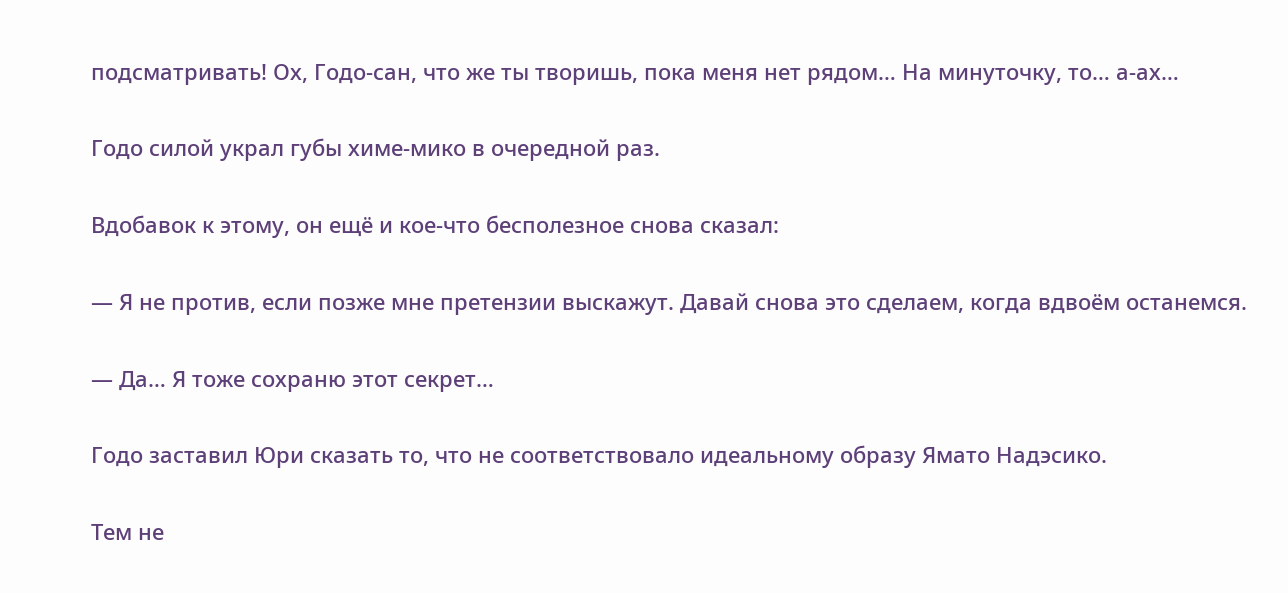подсматривать! Ох, Годо-сан, что же ты творишь, пока меня нет рядом… На минуточку, то… а-ах…

Годо силой украл губы химе-мико в очередной раз.

Вдобавок к этому, он ещё и кое-что бесполезное снова сказал:

— Я не против, если позже мне претензии выскажут. Давай снова это сделаем, когда вдвоём останемся.

— Да… Я тоже сохраню этот секрет…

Годо заставил Юри сказать то, что не соответствовало идеальному образу Ямато Надэсико.

Тем не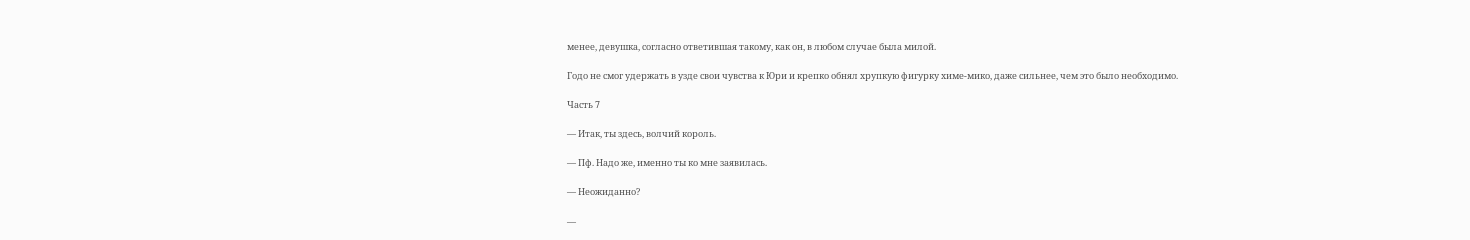менее, девушка, согласно ответившая такому, как он, в любом случае была милой.

Годо не смог удержать в узде свои чувства к Юри и крепко обнял хрупкую фигурку химе-мико, даже сильнее, чем это было необходимо.

Часть 7

— Итак, ты здесь, волчий король.

— Пф. Надо же, именно ты ко мне заявилась.

— Неожиданно?

—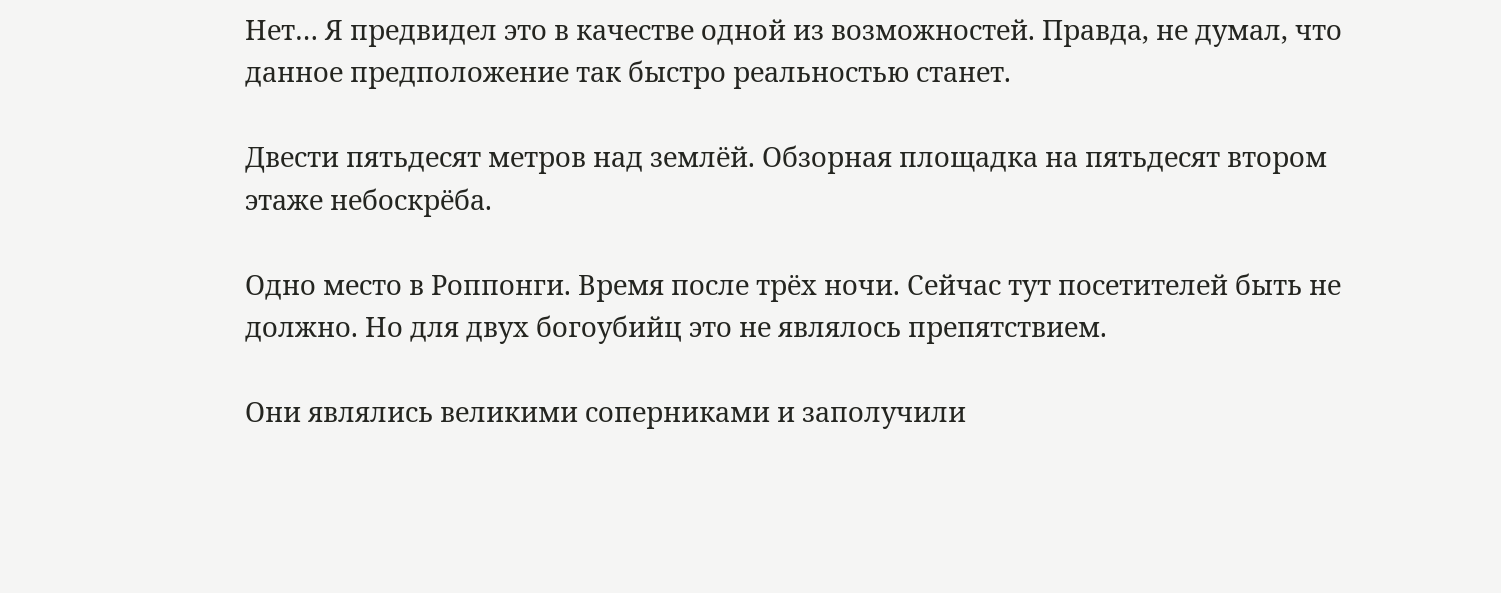Нет… Я предвидел это в качестве одной из возможностей. Правда, не думал, что данное предположение так быстро реальностью станет.

Двести пятьдесят метров над землёй. Обзорная площадка на пятьдесят втором этаже небоскрёба.

Одно место в Роппонги. Время после трёх ночи. Сейчас тут посетителей быть не должно. Но для двух богоубийц это не являлось препятствием.

Они являлись великими соперниками и заполучили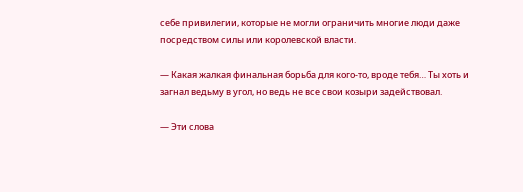себе привилегии, которые не могли ограничить многие люди даже посредством силы или королевской власти.

— Какая жалкая финальная борьба для кого-то, вроде тебя… Ты хоть и загнал ведьму в угол, но ведь не все свои козыри задействовал.

— Эти слова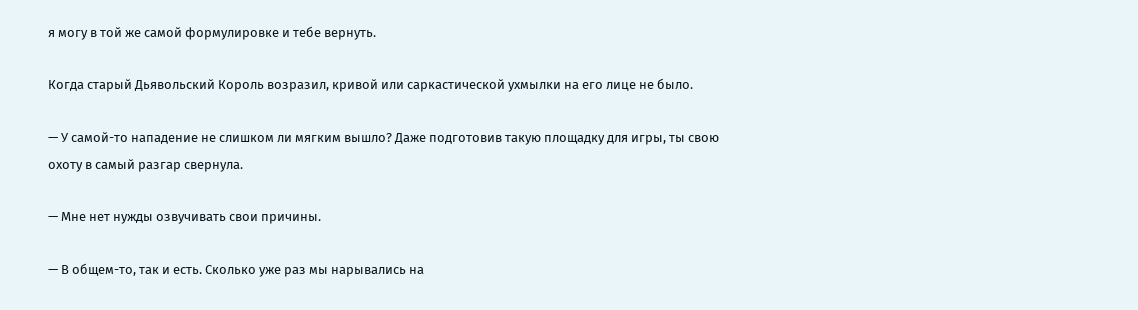я могу в той же самой формулировке и тебе вернуть.

Когда старый Дьявольский Король возразил, кривой или саркастической ухмылки на его лице не было.

— У самой-то нападение не слишком ли мягким вышло? Даже подготовив такую площадку для игры, ты свою охоту в самый разгар свернула.

— Мне нет нужды озвучивать свои причины.

— В общем-то, так и есть. Сколько уже раз мы нарывались на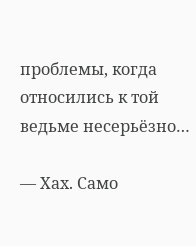проблемы, когда относились к той ведьме несерьёзно…

— Хах. Само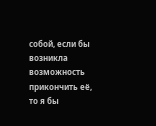собой, если бы возникла возможность прикончить её, то я бы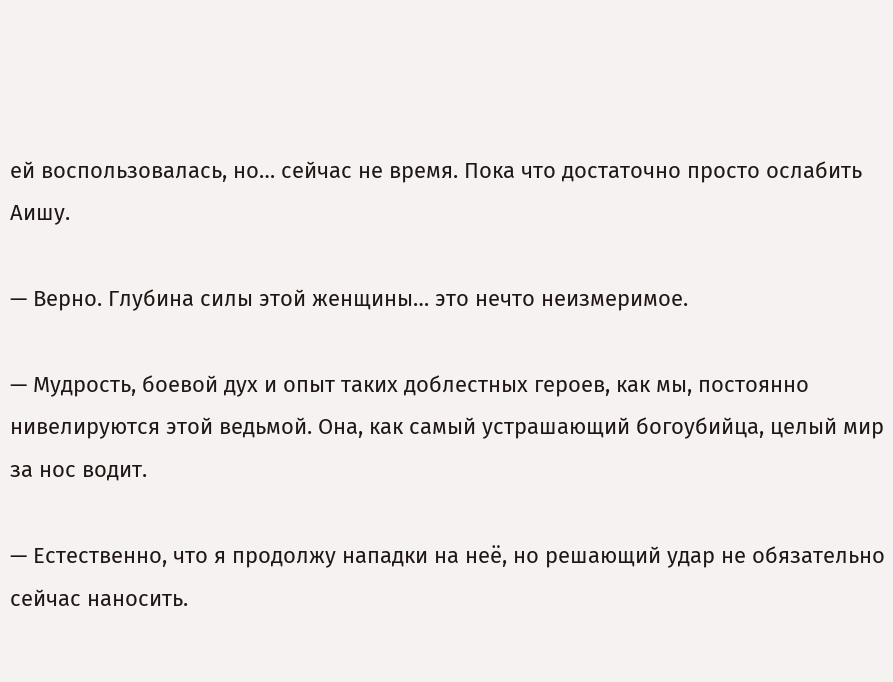ей воспользовалась, но… сейчас не время. Пока что достаточно просто ослабить Аишу.

— Верно. Глубина силы этой женщины… это нечто неизмеримое.

— Мудрость, боевой дух и опыт таких доблестных героев, как мы, постоянно нивелируются этой ведьмой. Она, как самый устрашающий богоубийца, целый мир за нос водит.

— Естественно, что я продолжу нападки на неё, но решающий удар не обязательно сейчас наносить.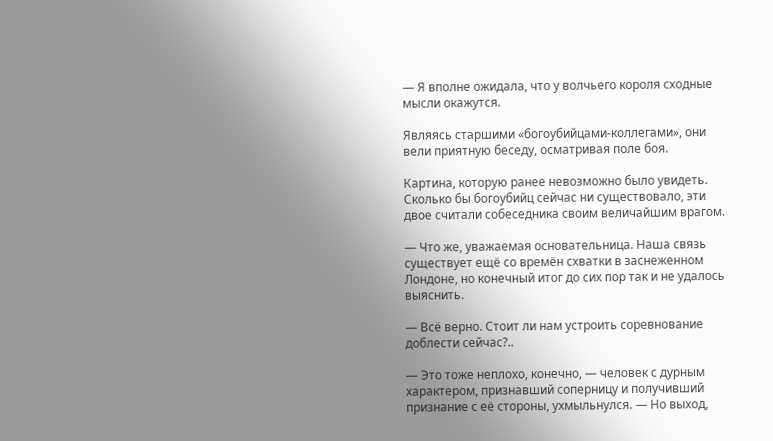— Я вполне ожидала, что у волчьего короля сходные мысли окажутся.

Являясь старшими «богоубийцами-коллегами», они вели приятную беседу, осматривая поле боя.

Картина, которую ранее невозможно было увидеть. Сколько бы богоубийц сейчас ни существовало, эти двое считали собеседника своим величайшим врагом.

— Что же, уважаемая основательница. Наша связь существует ещё со времён схватки в заснеженном Лондоне, но конечный итог до сих пор так и не удалось выяснить.

— Всё верно. Стоит ли нам устроить соревнование доблести сейчас?..

— Это тоже неплохо, конечно, — человек с дурным характером, признавший соперницу и получивший признание с её стороны, ухмыльнулся. — Но выход,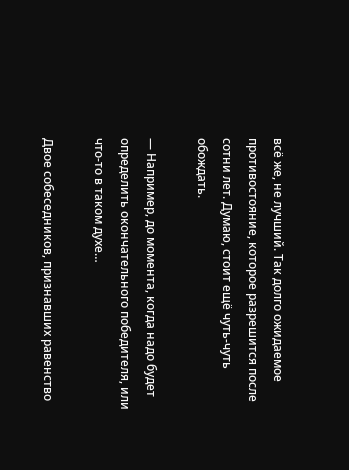всё же, не лучший. Так долго ожидаемое противостояние, которое разрешится после сотни лет. Думаю, стоит ещё чуть-чуть обождать.

— Например, до момента, когда надо будет определить окончательного победителя, или что-то в таком духе…

Двое собеседников, признавших равенство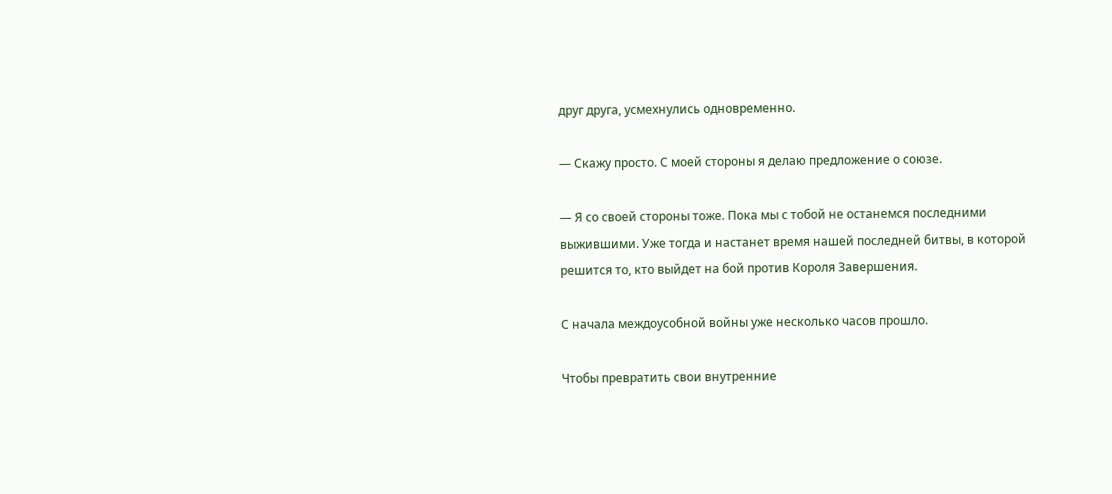друг друга, усмехнулись одновременно.

— Скажу просто. С моей стороны я делаю предложение о союзе.

— Я со своей стороны тоже. Пока мы с тобой не останемся последними выжившими. Уже тогда и настанет время нашей последней битвы, в которой решится то, кто выйдет на бой против Короля Завершения.

С начала междоусобной войны уже несколько часов прошло.

Чтобы превратить свои внутренние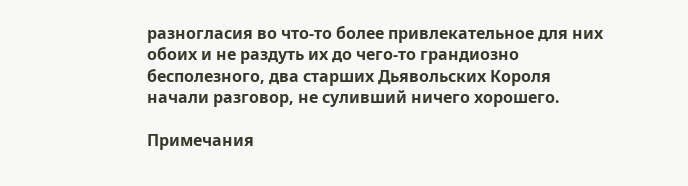разногласия во что-то более привлекательное для них обоих и не раздуть их до чего-то грандиозно бесполезного, два старших Дьявольских Короля начали разговор, не суливший ничего хорошего.

Примечания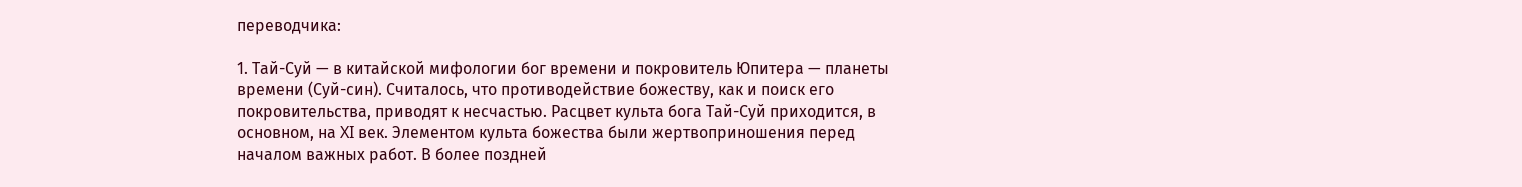переводчика:

1. Тай-Суй — в китайской мифологии бог времени и покровитель Юпитера — планеты времени (Суй-син). Считалось, что противодействие божеству, как и поиск его покровительства, приводят к несчастью. Расцвет культа бога Тай-Суй приходится, в основном, на XI век. Элементом культа божества были жертвоприношения перед началом важных работ. В более поздней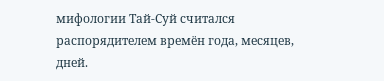мифологии Тай-Суй считался распорядителем времён года, месяцев, дней.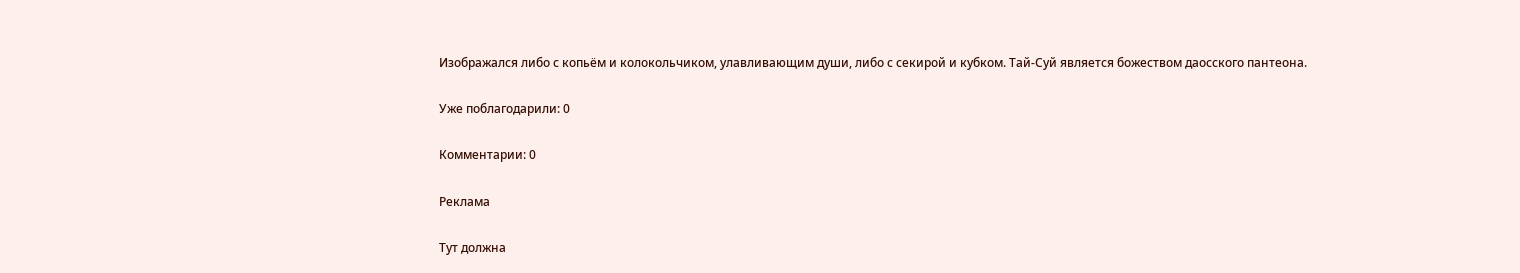Изображался либо с копьём и колокольчиком, улавливающим души, либо с секирой и кубком. Тай-Суй является божеством даосского пантеона.

Уже поблагодарили: 0

Комментарии: 0

Реклама

Тут должна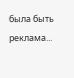была быть реклама...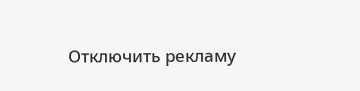Отключить рекламу